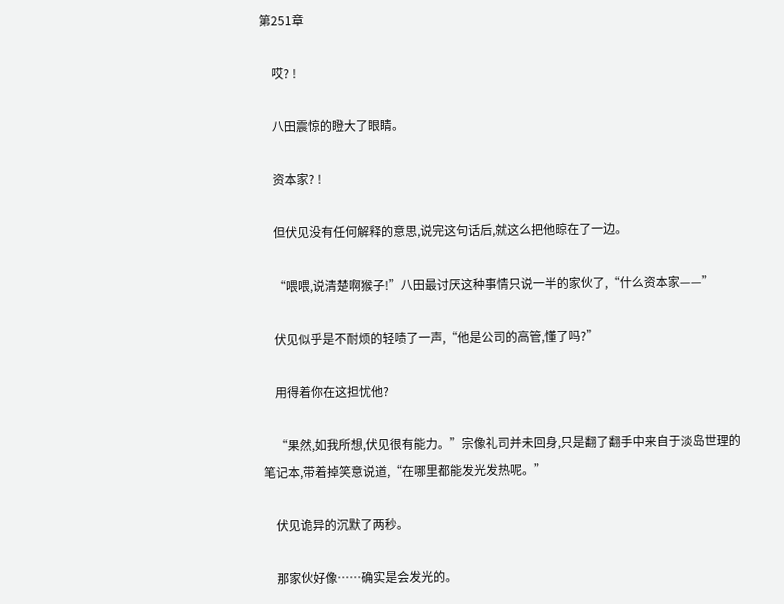第251章

    哎? !

    八田震惊的瞪大了眼睛。

    资本家? !

    但伏见没有任何解释的意思,说完这句话后,就这么把他晾在了一边。

    “喂喂,说清楚啊猴子!”八田最讨厌这种事情只说一半的家伙了,“什么资本家——”

    伏见似乎是不耐烦的轻啧了一声,“他是公司的高管,懂了吗?”

    用得着你在这担忧他?

    “果然,如我所想,伏见很有能力。”宗像礼司并未回身,只是翻了翻手中来自于淡岛世理的笔记本,带着掉笑意说道,“在哪里都能发光发热呢。”

    伏见诡异的沉默了两秒。

    那家伙好像……确实是会发光的。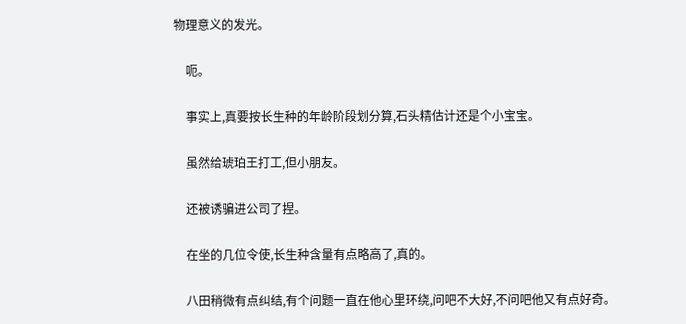物理意义的发光。

    呃。

    事实上,真要按长生种的年龄阶段划分算,石头精估计还是个小宝宝。

    虽然给琥珀王打工,但小朋友。

    还被诱骗进公司了捏。

    在坐的几位令使,长生种含量有点略高了,真的。

    八田稍微有点纠结,有个问题一直在他心里环绕,问吧不大好,不问吧他又有点好奇。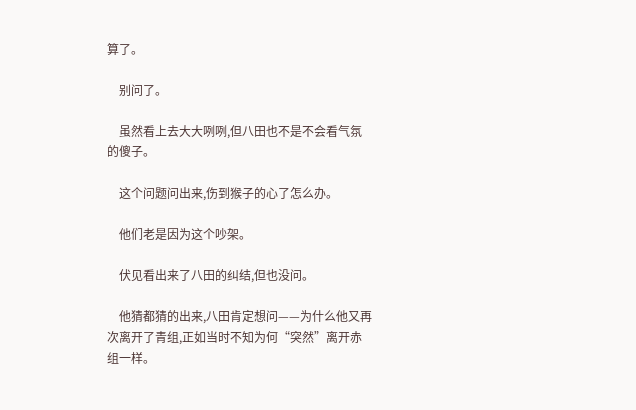算了。

    别问了。

    虽然看上去大大咧咧,但八田也不是不会看气氛的傻子。

    这个问题问出来,伤到猴子的心了怎么办。

    他们老是因为这个吵架。

    伏见看出来了八田的纠结,但也没问。

    他猜都猜的出来,八田肯定想问——为什么他又再次离开了青组,正如当时不知为何“突然”离开赤组一样。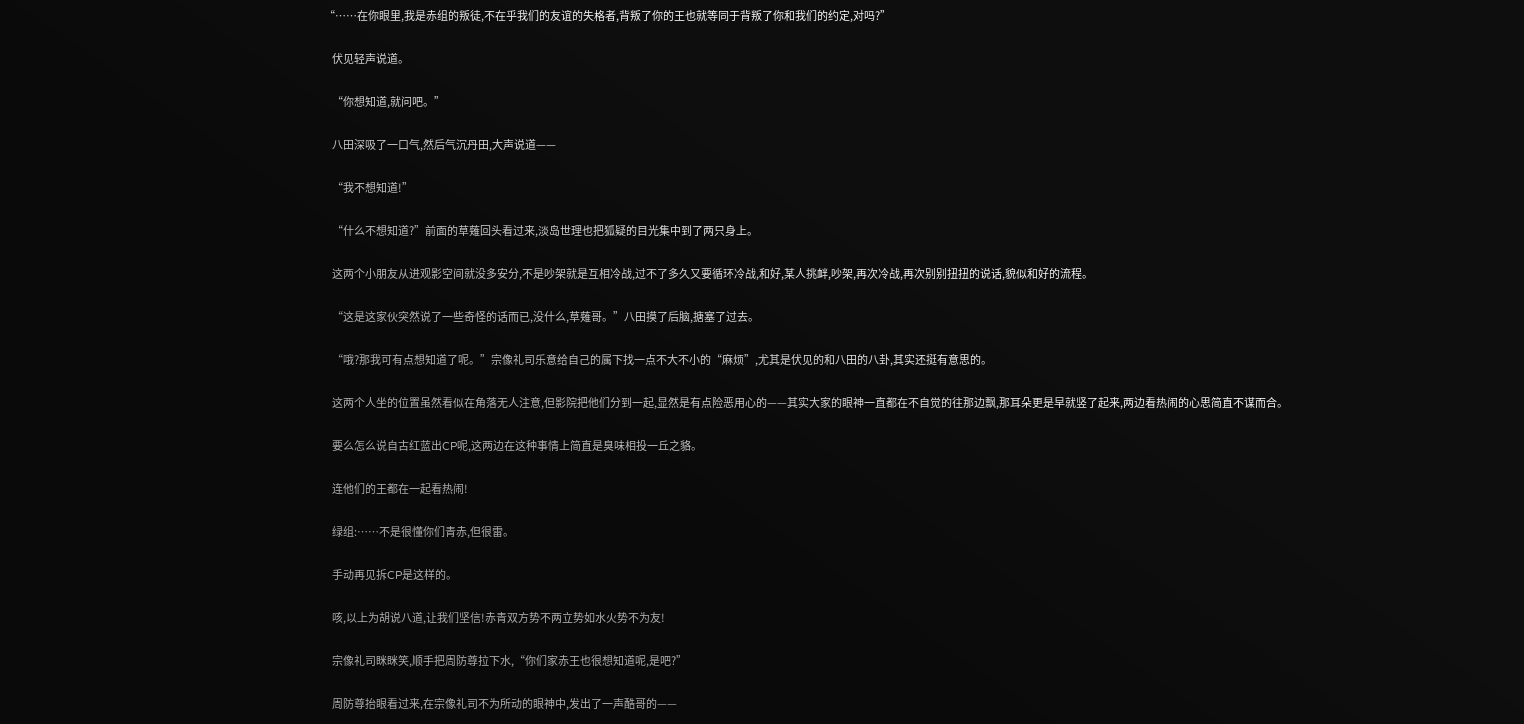“……在你眼里,我是赤组的叛徒,不在乎我们的友谊的失格者,背叛了你的王也就等同于背叛了你和我们的约定,对吗?”

    伏见轻声说道。

    “你想知道,就问吧。”

    八田深吸了一口气,然后气沉丹田,大声说道——

    “我不想知道!”

    “什么不想知道?”前面的草薙回头看过来,淡岛世理也把狐疑的目光集中到了两只身上。

    这两个小朋友从进观影空间就没多安分,不是吵架就是互相冷战,过不了多久又要循环冷战,和好,某人挑衅,吵架,再次冷战,再次别别扭扭的说话,貌似和好的流程。

    “这是这家伙突然说了一些奇怪的话而已,没什么,草薙哥。”八田摸了后脑,搪塞了过去。

    “哦?那我可有点想知道了呢。”宗像礼司乐意给自己的属下找一点不大不小的“麻烦”,尤其是伏见的和八田的八卦,其实还挺有意思的。

    这两个人坐的位置虽然看似在角落无人注意,但影院把他们分到一起,显然是有点险恶用心的——其实大家的眼神一直都在不自觉的往那边飘,那耳朵更是早就竖了起来,两边看热闹的心思简直不谋而合。

    要么怎么说自古红蓝出CP呢,这两边在这种事情上简直是臭味相投一丘之貉。

    连他们的王都在一起看热闹!

    绿组:……不是很懂你们青赤,但很雷。

    手动再见拆CP是这样的。

    咳,以上为胡说八道,让我们坚信!赤青双方势不两立势如水火势不为友!

    宗像礼司眯眯笑,顺手把周防尊拉下水,“你们家赤王也很想知道呢,是吧?”

    周防尊抬眼看过来,在宗像礼司不为所动的眼神中,发出了一声酷哥的——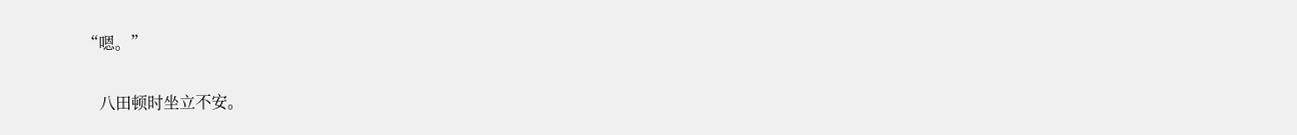“嗯。”

    八田顿时坐立不安。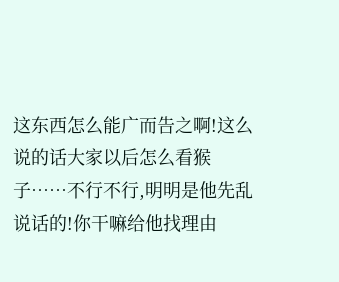这东西怎么能广而告之啊!这么说的话大家以后怎么看猴子……不行不行,明明是他先乱说话的!你干嘛给他找理由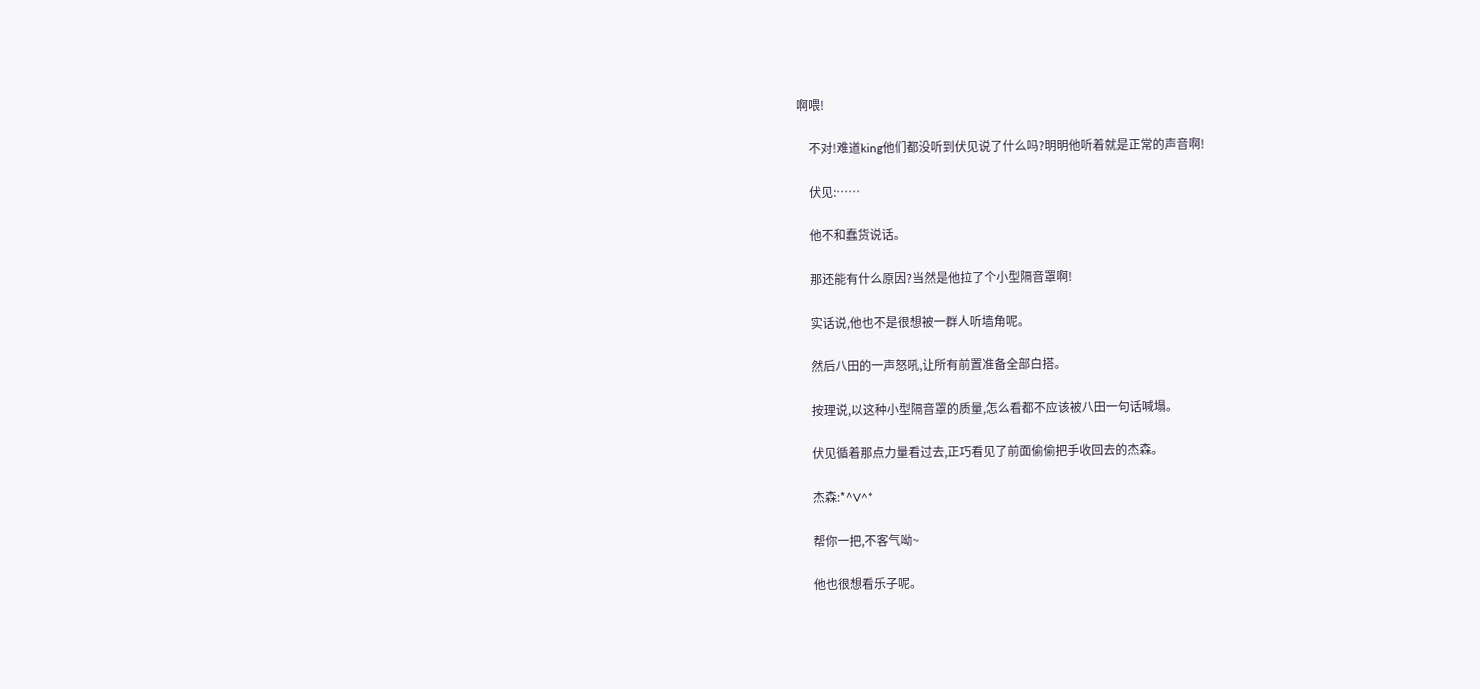啊喂!

    不对!难道king他们都没听到伏见说了什么吗?明明他听着就是正常的声音啊!

    伏见:……

    他不和蠢货说话。

    那还能有什么原因?当然是他拉了个小型隔音罩啊!

    实话说,他也不是很想被一群人听墙角呢。

    然后八田的一声怒吼,让所有前置准备全部白搭。

    按理说,以这种小型隔音罩的质量,怎么看都不应该被八田一句话喊塌。

    伏见循着那点力量看过去,正巧看见了前面偷偷把手收回去的杰森。

    杰森:*^V^*

    帮你一把,不客气呦~

    他也很想看乐子呢。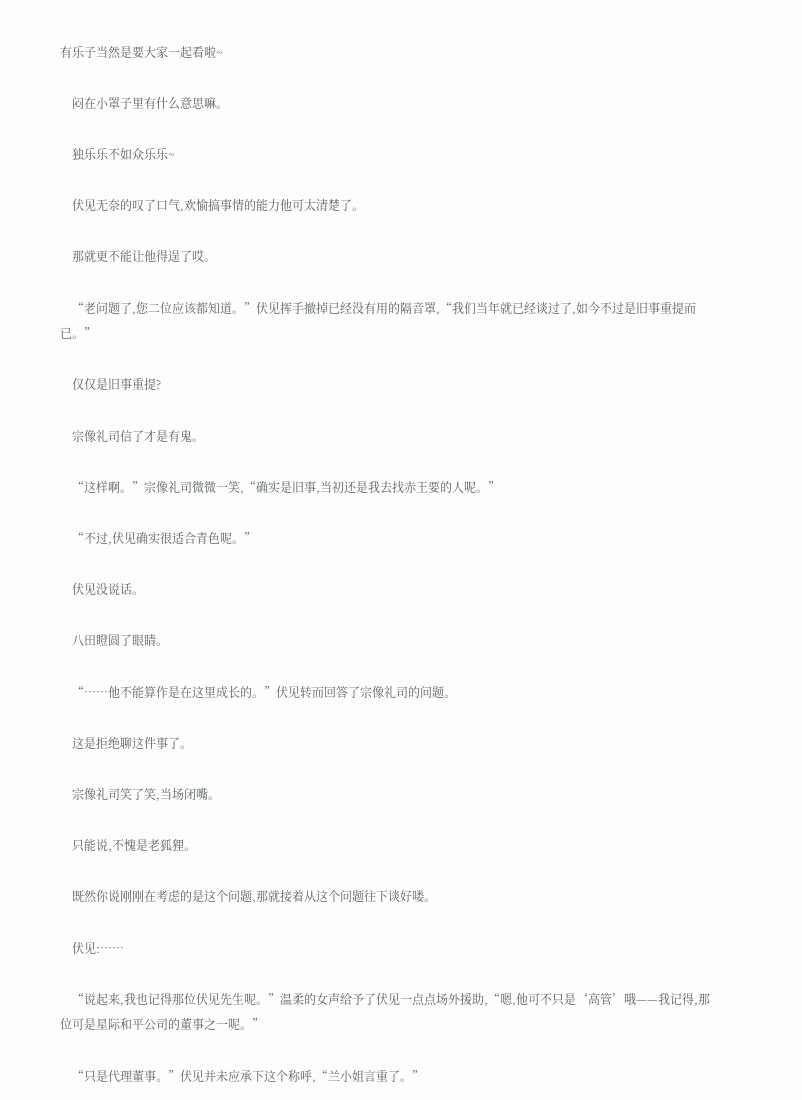有乐子当然是要大家一起看啦~

    闷在小罩子里有什么意思嘛。

    独乐乐不如众乐乐~

    伏见无奈的叹了口气,欢愉搞事情的能力他可太清楚了。

    那就更不能让他得逞了哎。

    “老问题了,您二位应该都知道。”伏见挥手撤掉已经没有用的隔音罩,“我们当年就已经谈过了,如今不过是旧事重提而已。”

    仅仅是旧事重提?

    宗像礼司信了才是有鬼。

    “这样啊。”宗像礼司微微一笑,“确实是旧事,当初还是我去找赤王要的人呢。”

    “不过,伏见确实很适合青色呢。”

    伏见没说话。

    八田瞪圆了眼睛。

    “……他不能算作是在这里成长的。”伏见转而回答了宗像礼司的问题。

    这是拒绝聊这件事了。

    宗像礼司笑了笑,当场闭嘴。

    只能说,不愧是老狐狸。

    既然你说刚刚在考虑的是这个问题,那就接着从这个问题往下谈好喽。

    伏见:……

    “说起来,我也记得那位伏见先生呢。”温柔的女声给予了伏见一点点场外援助,“嗯,他可不只是‘高管’哦——我记得,那位可是星际和平公司的董事之一呢。”

    “只是代理董事。”伏见并未应承下这个称呼,“兰小姐言重了。”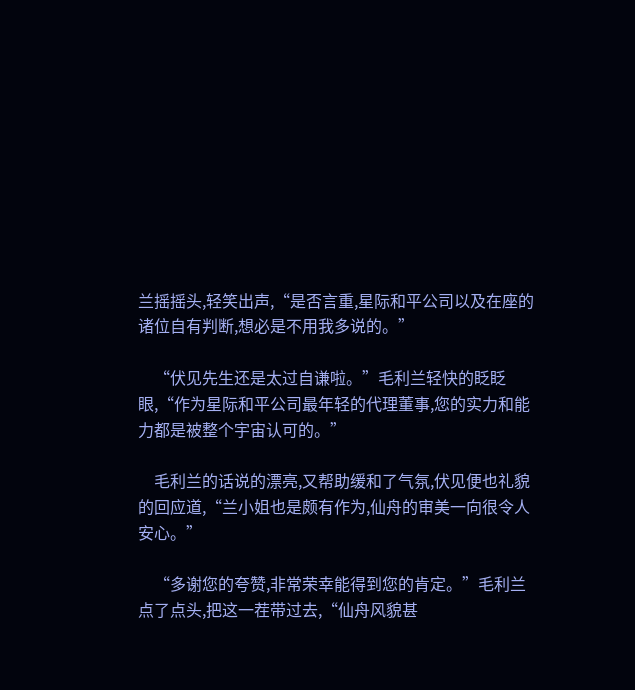兰摇摇头,轻笑出声,“是否言重,星际和平公司以及在座的诸位自有判断,想必是不用我多说的。”

    “伏见先生还是太过自谦啦。”毛利兰轻快的眨眨眼,“作为星际和平公司最年轻的代理董事,您的实力和能力都是被整个宇宙认可的。”

    毛利兰的话说的漂亮,又帮助缓和了气氛,伏见便也礼貌的回应道,“兰小姐也是颇有作为,仙舟的审美一向很令人安心。”

    “多谢您的夸赞,非常荣幸能得到您的肯定。”毛利兰点了点头,把这一茬带过去,“仙舟风貌甚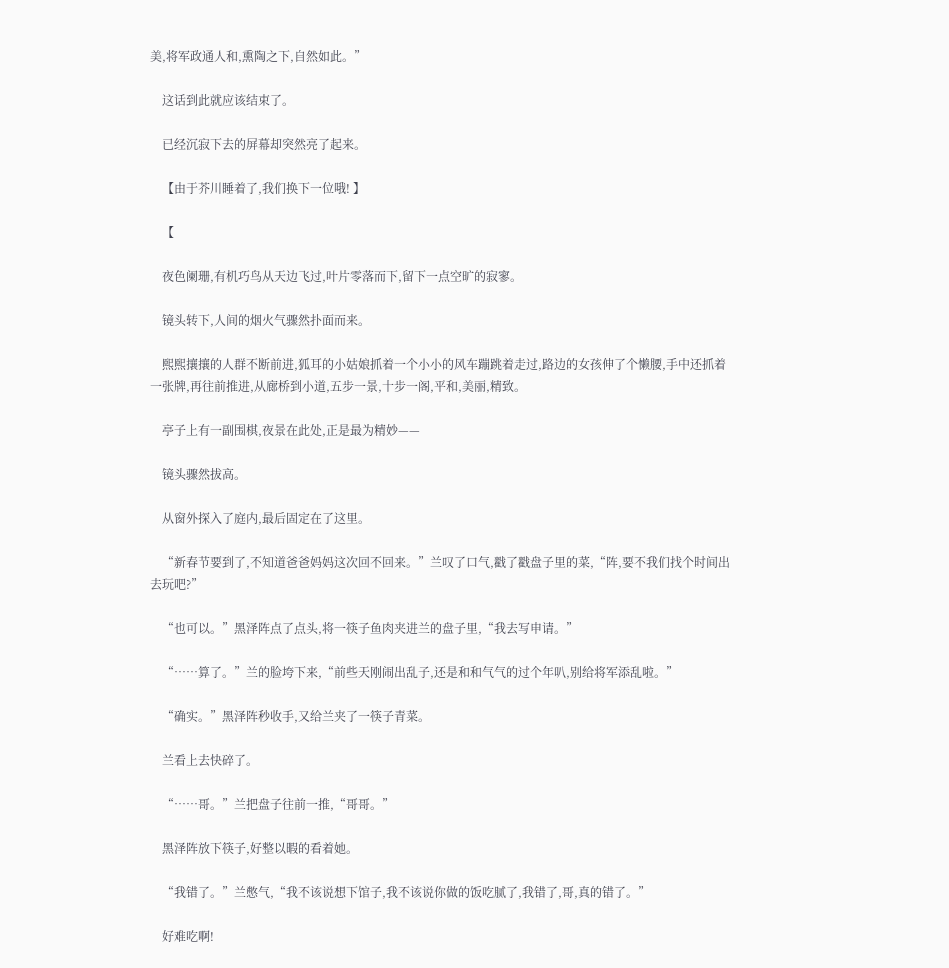美,将军政通人和,熏陶之下,自然如此。”

    这话到此就应该结束了。

    已经沉寂下去的屏幕却突然亮了起来。

    【由于芥川睡着了,我们换下一位哦! 】

    【

    夜色阑珊,有机巧鸟从天边飞过,叶片零落而下,留下一点空旷的寂寥。

    镜头转下,人间的烟火气骤然扑面而来。

    熙熙攘攘的人群不断前进,狐耳的小姑娘抓着一个小小的风车蹦跳着走过,路边的女孩伸了个懒腰,手中还抓着一张牌,再往前推进,从廊桥到小道,五步一景,十步一阁,平和,美丽,精致。

    亭子上有一副围棋,夜景在此处,正是最为精妙——

    镜头骤然拔高。

    从窗外探入了庭内,最后固定在了这里。

    “新春节要到了,不知道爸爸妈妈这次回不回来。”兰叹了口气,戳了戳盘子里的菜,“阵,要不我们找个时间出去玩吧?”

    “也可以。”黑泽阵点了点头,将一筷子鱼肉夹进兰的盘子里,“我去写申请。”

    “……算了。”兰的脸垮下来,“前些天刚闹出乱子,还是和和气气的过个年叭,别给将军添乱啦。”

    “确实。”黑泽阵秒收手,又给兰夹了一筷子青菜。

    兰看上去快碎了。

    “……哥。”兰把盘子往前一推,“哥哥。”

    黑泽阵放下筷子,好整以暇的看着她。

    “我错了。”兰憋气,“我不该说想下馆子,我不该说你做的饭吃腻了,我错了,哥,真的错了。”

    好难吃啊!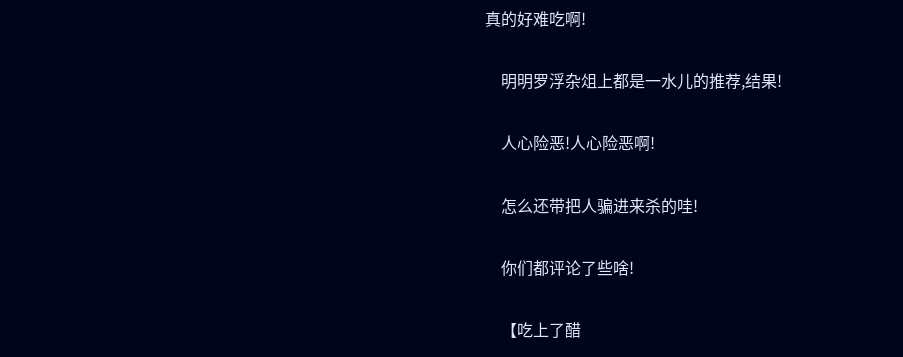真的好难吃啊!

    明明罗浮杂俎上都是一水儿的推荐,结果!

    人心险恶!人心险恶啊!

    怎么还带把人骗进来杀的哇!

    你们都评论了些啥!

    【吃上了醋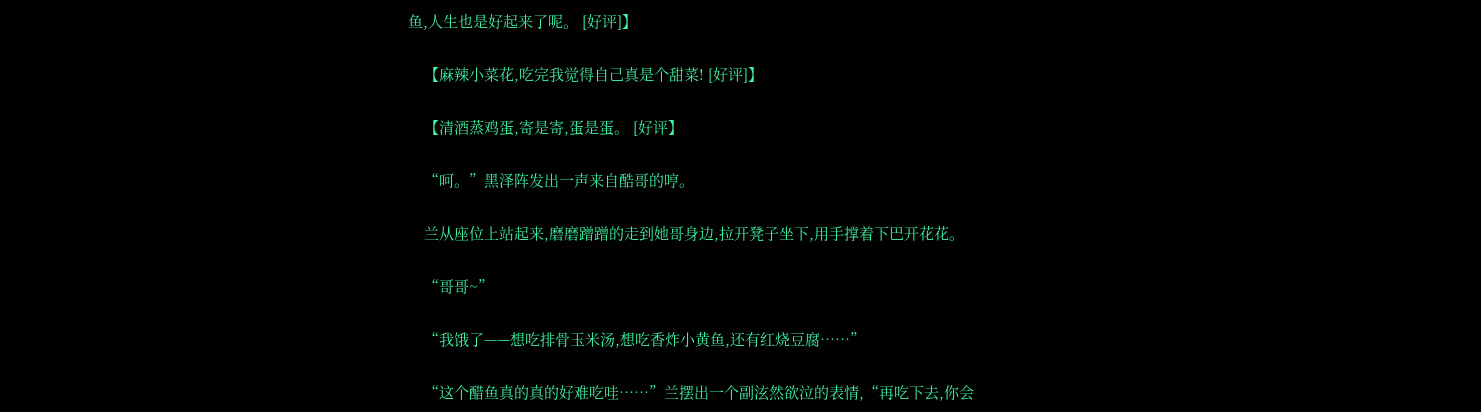鱼,人生也是好起来了呢。 [好评]】

    【麻辣小菜花,吃完我觉得自己真是个甜菜! [好评]】

    【清酒蒸鸡蛋,寄是寄,蛋是蛋。 [好评】

    “呵。”黑泽阵发出一声来自酷哥的哼。

    兰从座位上站起来,磨磨蹭蹭的走到她哥身边,拉开凳子坐下,用手撑着下巴开花花。

    “哥哥~”

    “我饿了——想吃排骨玉米汤,想吃香炸小黄鱼,还有红烧豆腐……”

    “这个醋鱼真的真的好难吃哇……”兰摆出一个副泫然欲泣的表情,“再吃下去,你会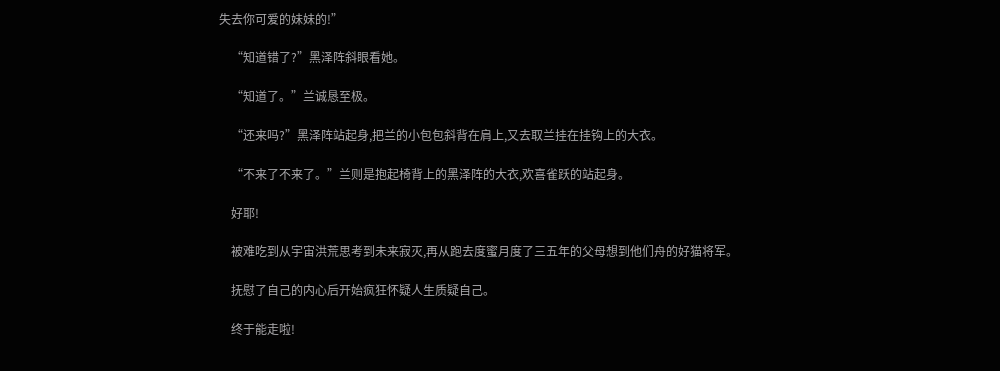失去你可爱的妹妹的!”

    “知道错了?”黑泽阵斜眼看她。

    “知道了。”兰诚恳至极。

    “还来吗?”黑泽阵站起身,把兰的小包包斜背在肩上,又去取兰挂在挂钩上的大衣。

    “不来了不来了。”兰则是抱起椅背上的黑泽阵的大衣,欢喜雀跃的站起身。

    好耶!

    被难吃到从宇宙洪荒思考到未来寂灭,再从跑去度蜜月度了三五年的父母想到他们舟的好猫将军。

    抚慰了自己的内心后开始疯狂怀疑人生质疑自己。

    终于能走啦!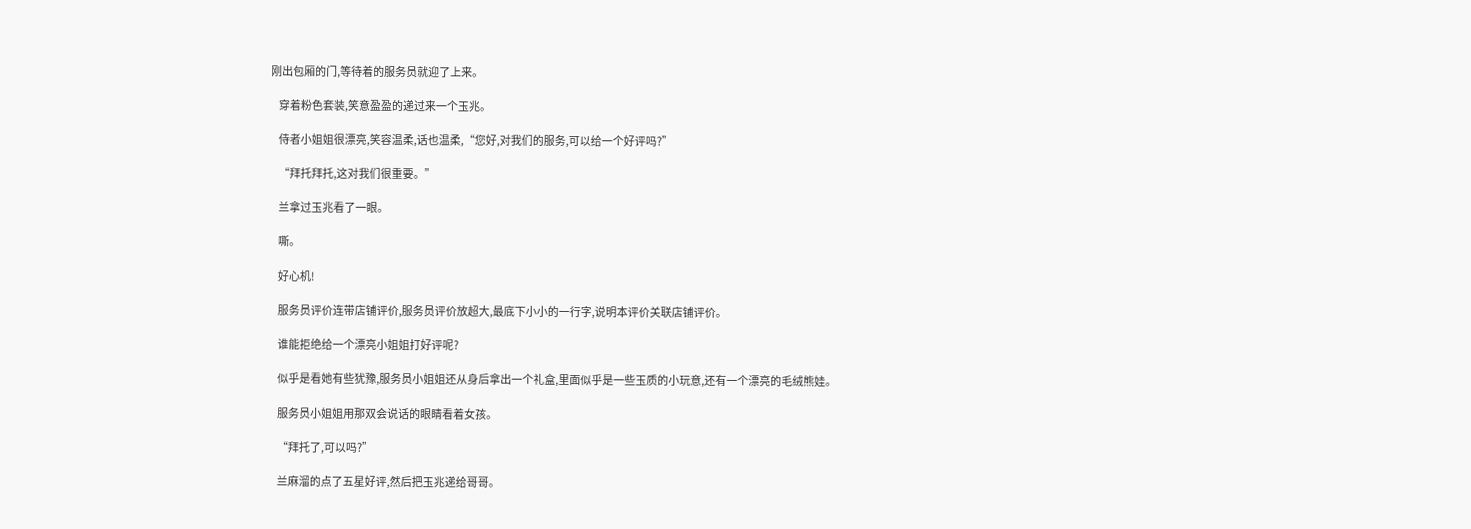刚出包厢的门,等待着的服务员就迎了上来。

    穿着粉色套装,笑意盈盈的递过来一个玉兆。

    侍者小姐姐很漂亮,笑容温柔,话也温柔,“您好,对我们的服务,可以给一个好评吗?”

    “拜托拜托,这对我们很重要。”

    兰拿过玉兆看了一眼。

    嘶。

    好心机!

    服务员评价连带店铺评价,服务员评价放超大,最底下小小的一行字,说明本评价关联店铺评价。

    谁能拒绝给一个漂亮小姐姐打好评呢?

    似乎是看她有些犹豫,服务员小姐姐还从身后拿出一个礼盒,里面似乎是一些玉质的小玩意,还有一个漂亮的毛绒熊娃。

    服务员小姐姐用那双会说话的眼睛看着女孩。

    “拜托了,可以吗?”

    兰麻溜的点了五星好评,然后把玉兆递给哥哥。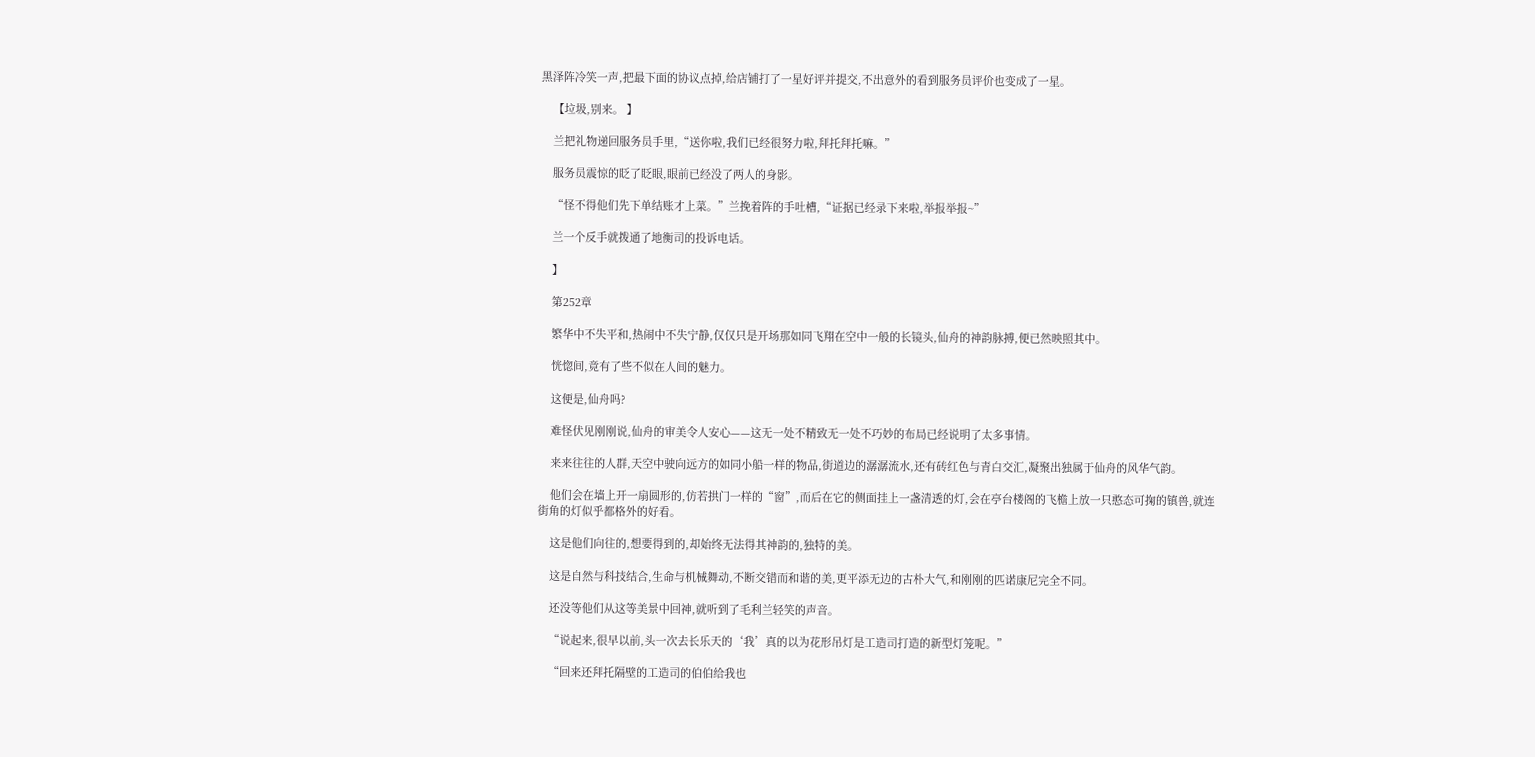黑泽阵冷笑一声,把最下面的协议点掉,给店铺打了一星好评并提交,不出意外的看到服务员评价也变成了一星。

    【垃圾,别来。 】

    兰把礼物递回服务员手里,“送你啦,我们已经很努力啦,拜托拜托嘛。”

    服务员震惊的眨了眨眼,眼前已经没了两人的身影。

    “怪不得他们先下单结账才上菜。”兰挽着阵的手吐槽,“证据已经录下来啦,举报举报~”

    兰一个反手就拨通了地衡司的投诉电话。

    】

    第252章

    繁华中不失平和,热闹中不失宁静,仅仅只是开场那如同飞翔在空中一般的长镜头,仙舟的神韵脉搏,便已然映照其中。

    恍惚间,竟有了些不似在人间的魅力。

    这便是,仙舟吗?

    难怪伏见刚刚说,仙舟的审美令人安心——这无一处不精致无一处不巧妙的布局已经说明了太多事情。

    来来往往的人群,天空中驶向远方的如同小船一样的物品,街道边的潺潺流水,还有砖红色与青白交汇,凝聚出独属于仙舟的风华气韵。

    他们会在墙上开一扇圆形的,仿若拱门一样的“窗”,而后在它的侧面挂上一盏清透的灯,会在亭台楼阁的飞檐上放一只憨态可掬的镇兽,就连街角的灯似乎都格外的好看。

    这是他们向往的,想要得到的,却始终无法得其神韵的,独特的美。

    这是自然与科技结合,生命与机械舞动,不断交错而和谐的美,更平添无边的古朴大气,和刚刚的匹诺康尼完全不同。

    还没等他们从这等美景中回神,就听到了毛利兰轻笑的声音。

    “说起来,很早以前,头一次去长乐天的‘我’真的以为花形吊灯是工造司打造的新型灯笼呢。”

    “回来还拜托隔壁的工造司的伯伯给我也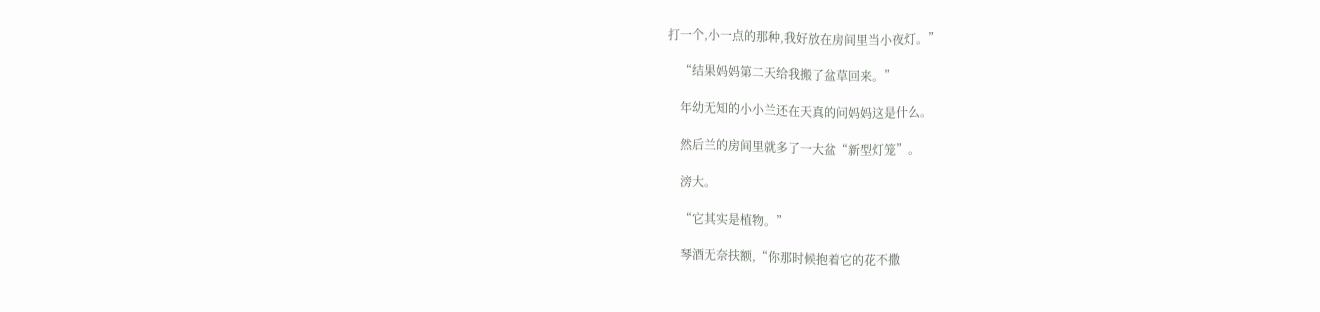打一个,小一点的那种,我好放在房间里当小夜灯。”

    “结果妈妈第二天给我搬了盆草回来。”

    年幼无知的小小兰还在天真的问妈妈这是什么。

    然后兰的房间里就多了一大盆“新型灯笼”。

    滂大。

    “它其实是植物。”

    琴酒无奈扶额,“你那时候抱着它的花不撒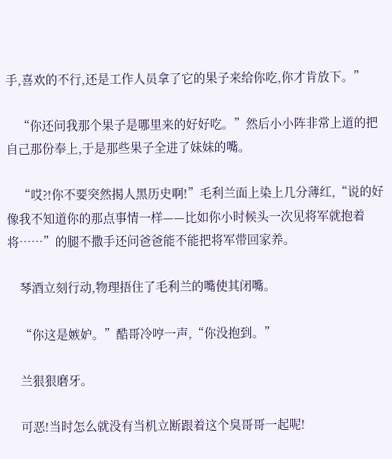手,喜欢的不行,还是工作人员拿了它的果子来给你吃,你才肯放下。”

    “你还问我那个果子是哪里来的好好吃。”然后小小阵非常上道的把自己那份奉上,于是那些果子全进了妹妹的嘴。

    “哎?!你不要突然揭人黑历史啊!”毛利兰面上染上几分薄红,“说的好像我不知道你的那点事情一样——比如你小时候头一次见将军就抱着将……”的腿不撒手还问爸爸能不能把将军带回家养。

    琴酒立刻行动,物理捂住了毛利兰的嘴使其闭嘴。

    “你这是嫉妒。”酷哥冷哼一声,“你没抱到。”

    兰狠狠磨牙。

    可恶!当时怎么就没有当机立断跟着这个臭哥哥一起呢!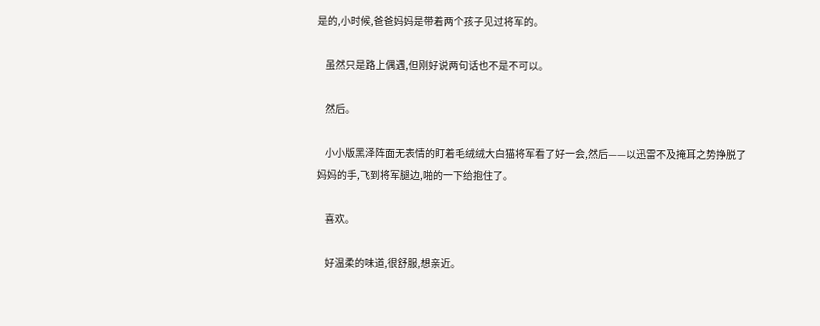是的,小时候,爸爸妈妈是带着两个孩子见过将军的。

    虽然只是路上偶遇,但刚好说两句话也不是不可以。

    然后。

    小小版黑泽阵面无表情的盯着毛绒绒大白猫将军看了好一会,然后——以迅雷不及掩耳之势挣脱了妈妈的手,飞到将军腿边,啪的一下给抱住了。

    喜欢。

    好温柔的味道,很舒服,想亲近。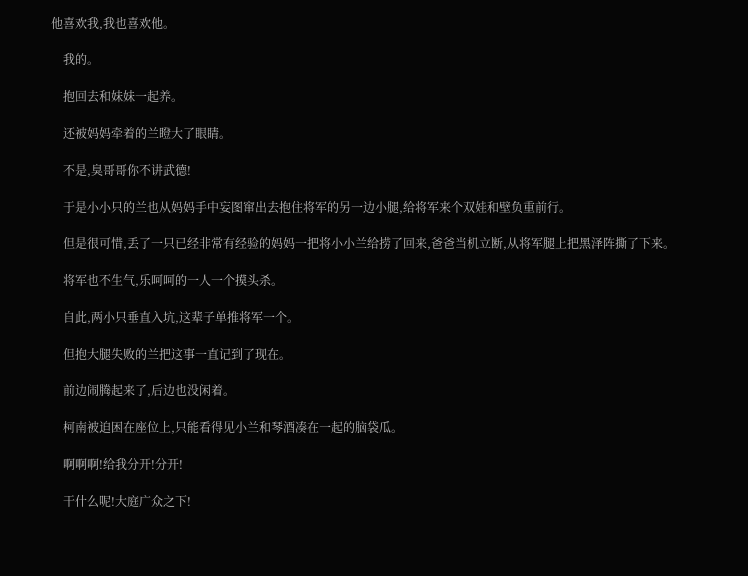他喜欢我,我也喜欢他。

    我的。

    抱回去和妹妹一起养。

    还被妈妈牵着的兰瞪大了眼睛。

    不是,臭哥哥你不讲武德!

    于是小小只的兰也从妈妈手中妄图窜出去抱住将军的另一边小腿,给将军来个双娃和壁负重前行。

    但是很可惜,丢了一只已经非常有经验的妈妈一把将小小兰给捞了回来,爸爸当机立断,从将军腿上把黑泽阵撕了下来。

    将军也不生气,乐呵呵的一人一个摸头杀。

    自此,两小只垂直入坑,这辈子单推将军一个。

    但抱大腿失败的兰把这事一直记到了现在。

    前边闹腾起来了,后边也没闲着。

    柯南被迫困在座位上,只能看得见小兰和琴酒凑在一起的脑袋瓜。

    啊啊啊!给我分开!分开!

    干什么呢!大庭广众之下!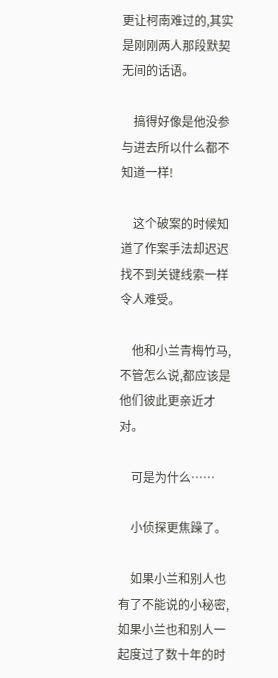更让柯南难过的,其实是刚刚两人那段默契无间的话语。

    搞得好像是他没参与进去所以什么都不知道一样!

    这个破案的时候知道了作案手法却迟迟找不到关键线索一样令人难受。

    他和小兰青梅竹马,不管怎么说,都应该是他们彼此更亲近才对。

    可是为什么……

    小侦探更焦躁了。

    如果小兰和别人也有了不能说的小秘密,如果小兰也和别人一起度过了数十年的时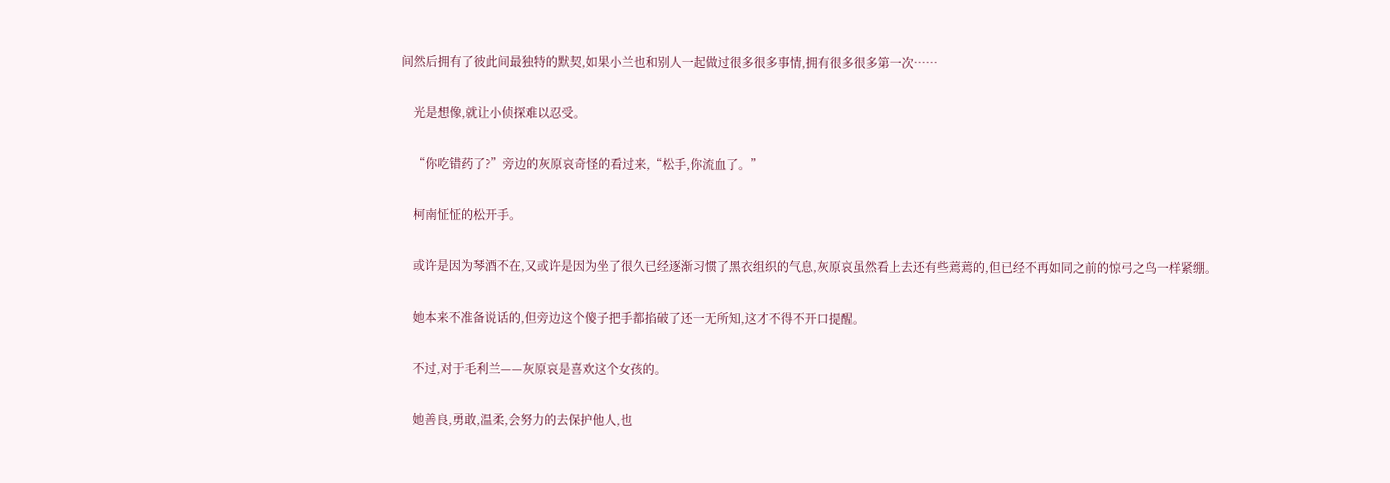间然后拥有了彼此间最独特的默契,如果小兰也和别人一起做过很多很多事情,拥有很多很多第一次……

    光是想像,就让小侦探难以忍受。

    “你吃错药了?”旁边的灰原哀奇怪的看过来,“松手,你流血了。”

    柯南怔怔的松开手。

    或许是因为琴酒不在,又或许是因为坐了很久已经逐渐习惯了黑衣组织的气息,灰原哀虽然看上去还有些蔫蔫的,但已经不再如同之前的惊弓之鸟一样紧绷。

    她本来不准备说话的,但旁边这个傻子把手都掐破了还一无所知,这才不得不开口提醒。

    不过,对于毛利兰——灰原哀是喜欢这个女孩的。

    她善良,勇敢,温柔,会努力的去保护他人,也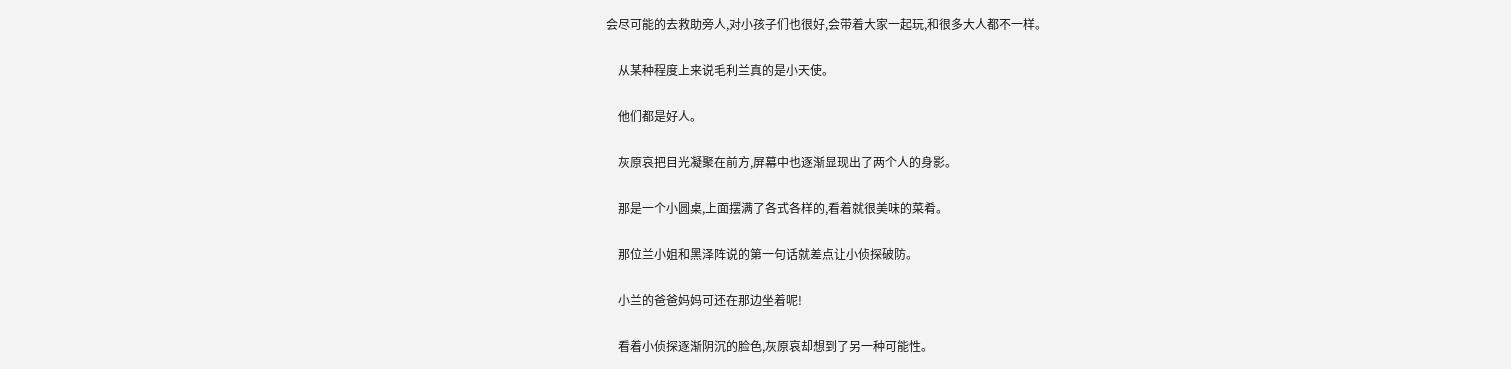会尽可能的去救助旁人,对小孩子们也很好,会带着大家一起玩,和很多大人都不一样。

    从某种程度上来说毛利兰真的是小天使。

    他们都是好人。

    灰原哀把目光凝聚在前方,屏幕中也逐渐显现出了两个人的身影。

    那是一个小圆桌,上面摆满了各式各样的,看着就很美味的菜肴。

    那位兰小姐和黑泽阵说的第一句话就差点让小侦探破防。

    小兰的爸爸妈妈可还在那边坐着呢!

    看着小侦探逐渐阴沉的脸色,灰原哀却想到了另一种可能性。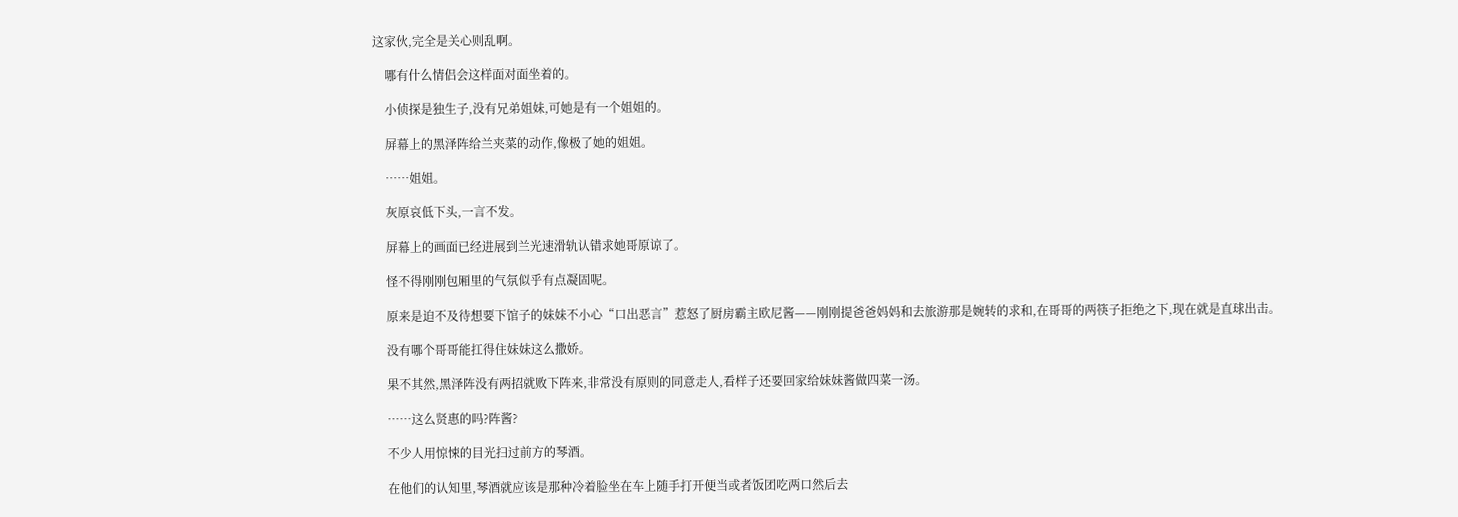这家伙,完全是关心则乱啊。

    哪有什么情侣会这样面对面坐着的。

    小侦探是独生子,没有兄弟姐妹,可她是有一个姐姐的。

    屏幕上的黑泽阵给兰夹菜的动作,像极了她的姐姐。

    ……姐姐。

    灰原哀低下头,一言不发。

    屏幕上的画面已经进展到兰光速滑轨认错求她哥原谅了。

    怪不得刚刚包厢里的气氛似乎有点凝固呢。

    原来是迫不及待想要下馆子的妹妹不小心“口出恶言”惹怒了厨房霸主欧尼酱——刚刚提爸爸妈妈和去旅游那是婉转的求和,在哥哥的两筷子拒绝之下,现在就是直球出击。

    没有哪个哥哥能扛得住妹妹这么撒娇。

    果不其然,黑泽阵没有两招就败下阵来,非常没有原则的同意走人,看样子还要回家给妹妹酱做四菜一汤。

    ……这么贤惠的吗?阵酱?

    不少人用惊悚的目光扫过前方的琴酒。

    在他们的认知里,琴酒就应该是那种冷着脸坐在车上随手打开便当或者饭团吃两口然后去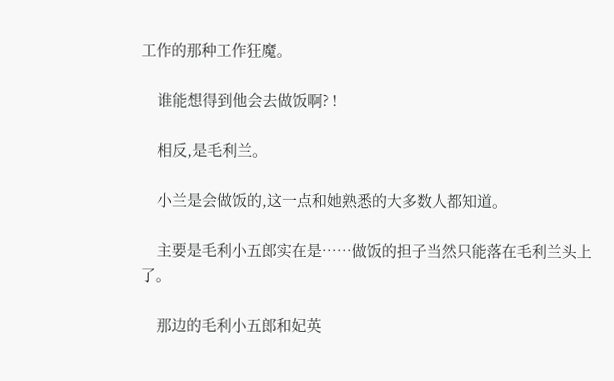工作的那种工作狂魔。

    谁能想得到他会去做饭啊? !

    相反,是毛利兰。

    小兰是会做饭的,这一点和她熟悉的大多数人都知道。

    主要是毛利小五郎实在是……做饭的担子当然只能落在毛利兰头上了。

    那边的毛利小五郎和妃英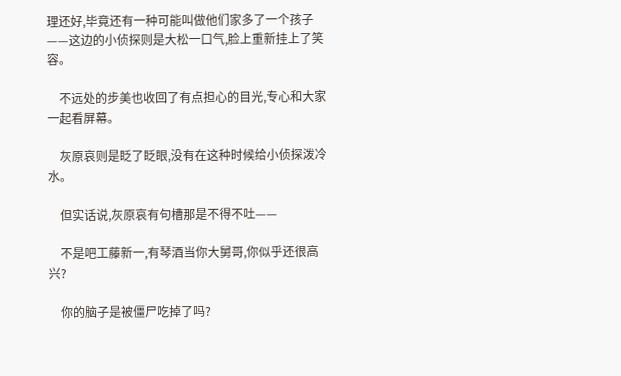理还好,毕竟还有一种可能叫做他们家多了一个孩子——这边的小侦探则是大松一口气,脸上重新挂上了笑容。

    不远处的步美也收回了有点担心的目光,专心和大家一起看屏幕。

    灰原哀则是眨了眨眼,没有在这种时候给小侦探泼冷水。

    但实话说,灰原哀有句槽那是不得不吐——

    不是吧工藤新一,有琴酒当你大舅哥,你似乎还很高兴?

    你的脑子是被僵尸吃掉了吗?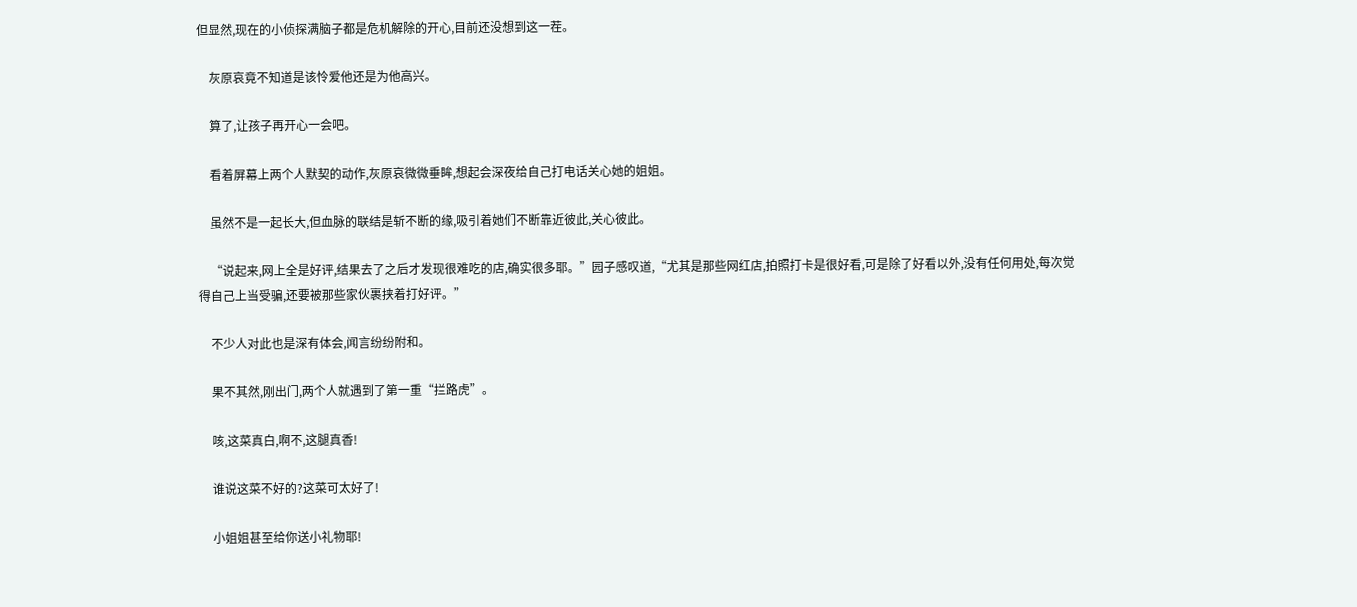但显然,现在的小侦探满脑子都是危机解除的开心,目前还没想到这一茬。

    灰原哀竟不知道是该怜爱他还是为他高兴。

    算了,让孩子再开心一会吧。

    看着屏幕上两个人默契的动作,灰原哀微微垂眸,想起会深夜给自己打电话关心她的姐姐。

    虽然不是一起长大,但血脉的联结是斩不断的缘,吸引着她们不断靠近彼此,关心彼此。

    “说起来,网上全是好评,结果去了之后才发现很难吃的店,确实很多耶。”园子感叹道,“尤其是那些网红店,拍照打卡是很好看,可是除了好看以外,没有任何用处,每次觉得自己上当受骗,还要被那些家伙裹挟着打好评。”

    不少人对此也是深有体会,闻言纷纷附和。

    果不其然,刚出门,两个人就遇到了第一重“拦路虎”。

    咳,这菜真白,啊不,这腿真香!

    谁说这菜不好的?这菜可太好了!

    小姐姐甚至给你送小礼物耶!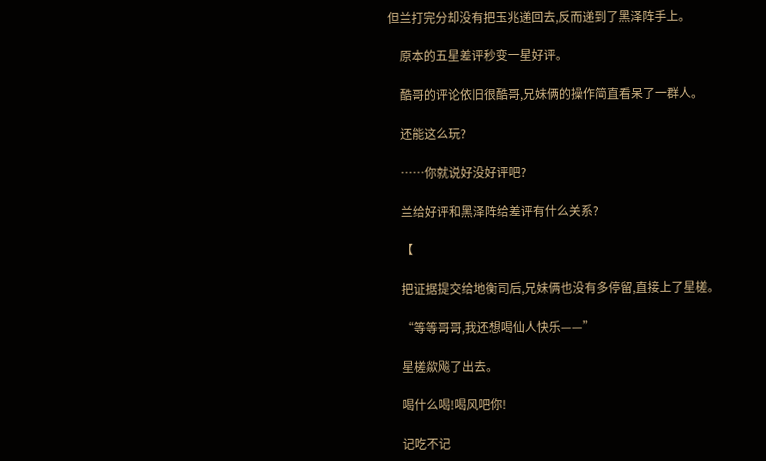但兰打完分却没有把玉兆递回去,反而递到了黑泽阵手上。

    原本的五星差评秒变一星好评。

    酷哥的评论依旧很酷哥,兄妹俩的操作简直看呆了一群人。

    还能这么玩?

    ……你就说好没好评吧?

    兰给好评和黑泽阵给差评有什么关系?

    【

    把证据提交给地衡司后,兄妹俩也没有多停留,直接上了星槎。

    “等等哥哥,我还想喝仙人快乐——”

    星槎歘飚了出去。

    喝什么喝!喝风吧你!

    记吃不记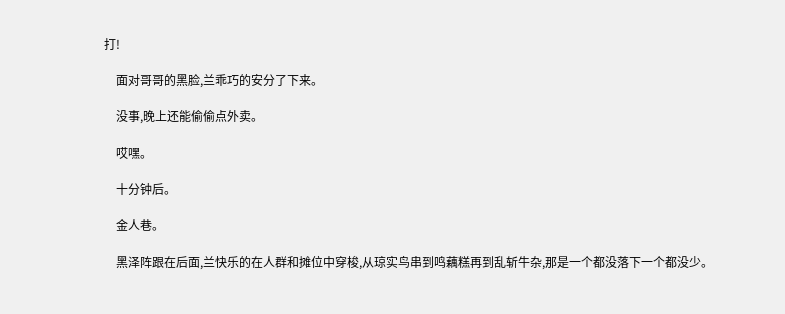打!

    面对哥哥的黑脸,兰乖巧的安分了下来。

    没事,晚上还能偷偷点外卖。

    哎嘿。

    十分钟后。

    金人巷。

    黑泽阵跟在后面,兰快乐的在人群和摊位中穿梭,从琼实鸟串到鸣藕糕再到乱斩牛杂,那是一个都没落下一个都没少。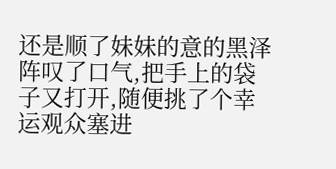还是顺了妹妹的意的黑泽阵叹了口气,把手上的袋子又打开,随便挑了个幸运观众塞进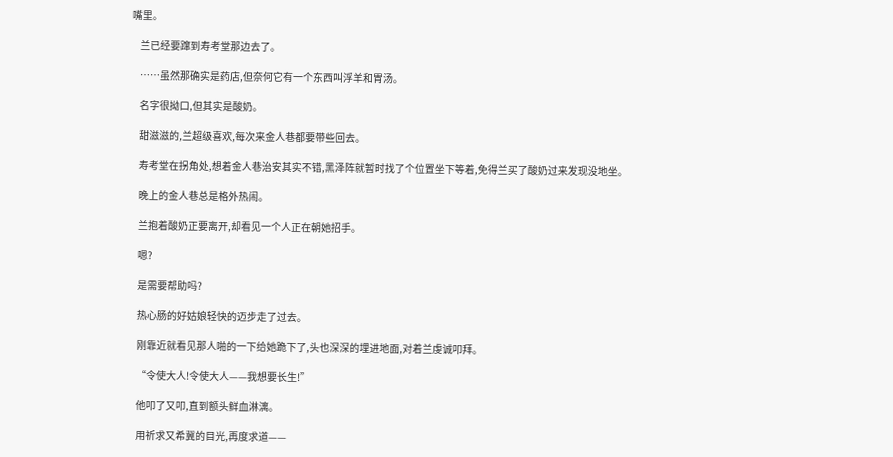嘴里。

    兰已经要蹿到寿考堂那边去了。

    ……虽然那确实是药店,但奈何它有一个东西叫浮羊和胃汤。

    名字很拗口,但其实是酸奶。

    甜滋滋的,兰超级喜欢,每次来金人巷都要带些回去。

    寿考堂在拐角处,想着金人巷治安其实不错,黑泽阵就暂时找了个位置坐下等着,免得兰买了酸奶过来发现没地坐。

    晚上的金人巷总是格外热闹。

    兰抱着酸奶正要离开,却看见一个人正在朝她招手。

    嗯?

    是需要帮助吗?

    热心肠的好姑娘轻快的迈步走了过去。

    刚靠近就看见那人啪的一下给她跪下了,头也深深的埋进地面,对着兰虔诚叩拜。

    “令使大人!令使大人——我想要长生!”

    他叩了又叩,直到额头鲜血淋漓。

    用祈求又希冀的目光,再度求道——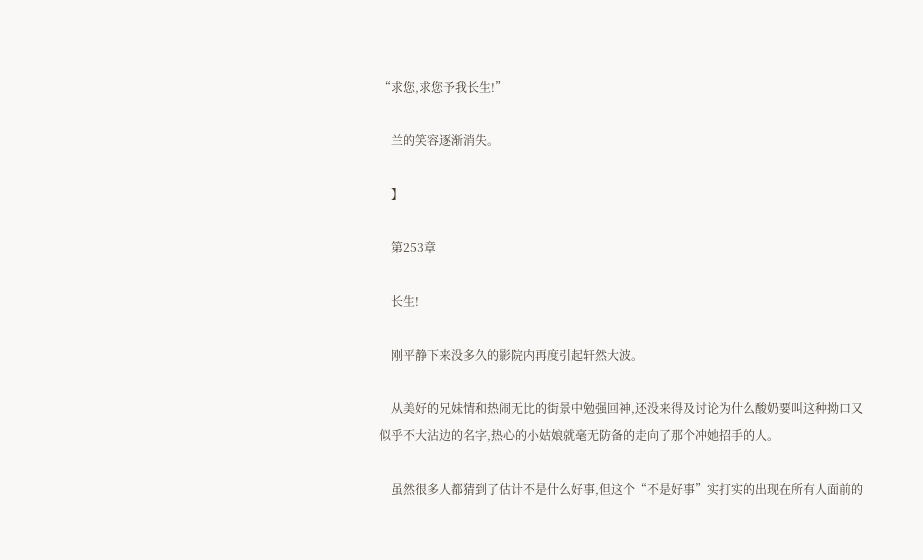“求您,求您予我长生!”

    兰的笑容逐渐消失。

    】

    第253章

    长生!

    刚平静下来没多久的影院内再度引起轩然大波。

    从美好的兄妹情和热闹无比的街景中勉强回神,还没来得及讨论为什么酸奶要叫这种拗口又似乎不大沾边的名字,热心的小姑娘就毫无防备的走向了那个冲她招手的人。

    虽然很多人都猜到了估计不是什么好事,但这个“不是好事”实打实的出现在所有人面前的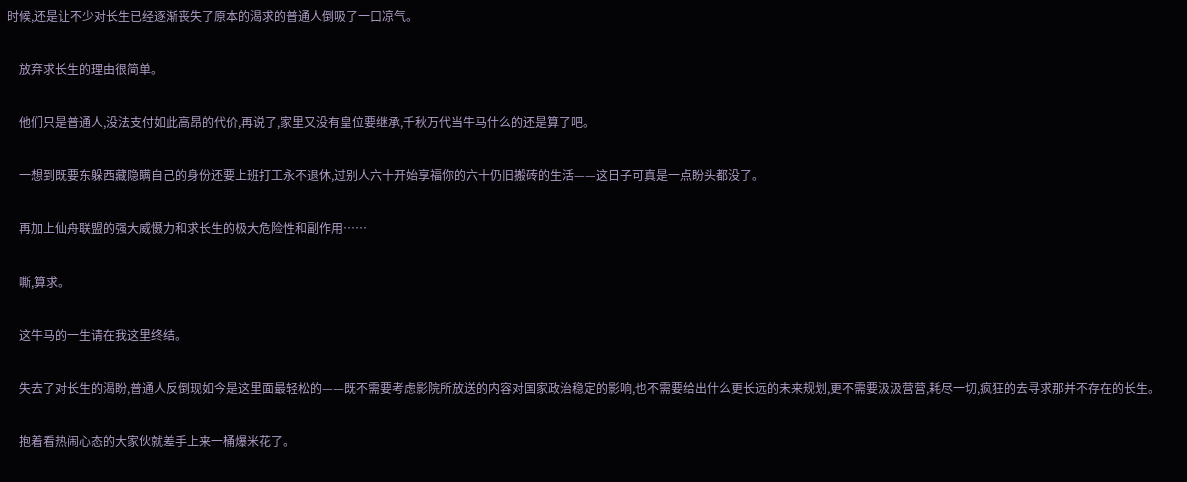时候,还是让不少对长生已经逐渐丧失了原本的渴求的普通人倒吸了一口凉气。

    放弃求长生的理由很简单。

    他们只是普通人,没法支付如此高昂的代价,再说了,家里又没有皇位要继承,千秋万代当牛马什么的还是算了吧。

    一想到既要东躲西藏隐瞒自己的身份还要上班打工永不退休,过别人六十开始享福你的六十仍旧搬砖的生活——这日子可真是一点盼头都没了。

    再加上仙舟联盟的强大威慑力和求长生的极大危险性和副作用……

    嘶,算求。

    这牛马的一生请在我这里终结。

    失去了对长生的渴盼,普通人反倒现如今是这里面最轻松的——既不需要考虑影院所放送的内容对国家政治稳定的影响,也不需要给出什么更长远的未来规划,更不需要汲汲营营,耗尽一切,疯狂的去寻求那并不存在的长生。

    抱着看热闹心态的大家伙就差手上来一桶爆米花了。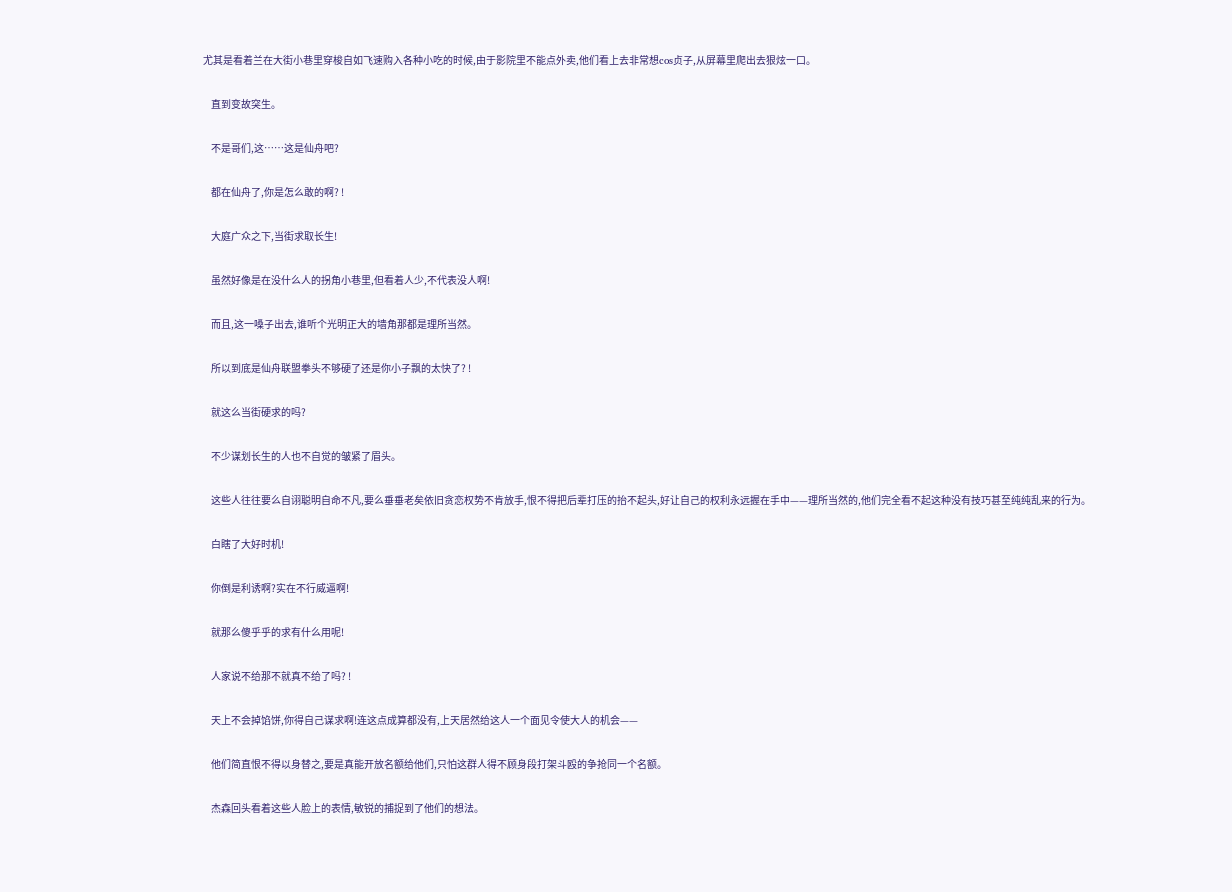尤其是看着兰在大街小巷里穿梭自如飞速购入各种小吃的时候,由于影院里不能点外卖,他们看上去非常想cos贞子,从屏幕里爬出去狠炫一口。

    直到变故突生。

    不是哥们,这……这是仙舟吧?

    都在仙舟了,你是怎么敢的啊? !

    大庭广众之下,当街求取长生!

    虽然好像是在没什么人的拐角小巷里,但看着人少,不代表没人啊!

    而且,这一嗓子出去,谁听个光明正大的墙角那都是理所当然。

    所以到底是仙舟联盟拳头不够硬了还是你小子飘的太快了? !

    就这么当街硬求的吗?

    不少谋划长生的人也不自觉的皱紧了眉头。

    这些人往往要么自诩聪明自命不凡,要么垂垂老矣依旧贪恋权势不肯放手,恨不得把后辈打压的抬不起头,好让自己的权利永远握在手中——理所当然的,他们完全看不起这种没有技巧甚至纯纯乱来的行为。

    白瞎了大好时机!

    你倒是利诱啊?实在不行威逼啊!

    就那么傻乎乎的求有什么用呢!

    人家说不给那不就真不给了吗? !

    天上不会掉馅饼,你得自己谋求啊!连这点成算都没有,上天居然给这人一个面见令使大人的机会——

    他们简直恨不得以身替之,要是真能开放名额给他们,只怕这群人得不顾身段打架斗殴的争抢同一个名额。

    杰森回头看着这些人脸上的表情,敏锐的捕捉到了他们的想法。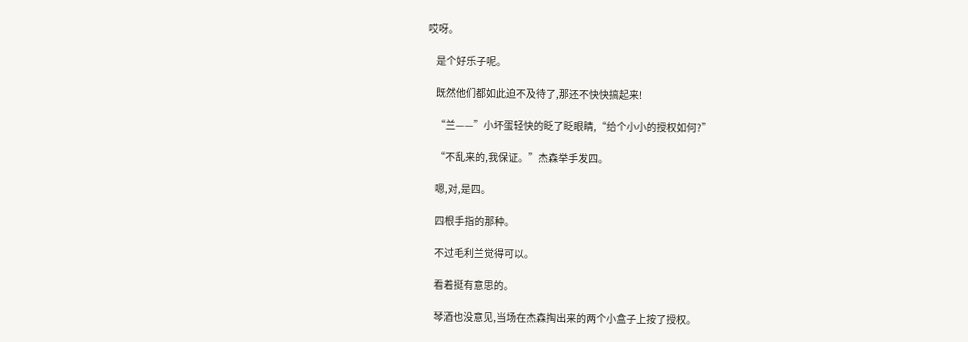哎呀。

    是个好乐子呢。

    既然他们都如此迫不及待了,那还不快快搞起来!

    “兰——”小坏蛋轻快的眨了眨眼睛,“给个小小的授权如何?”

    “不乱来的,我保证。”杰森举手发四。

    嗯,对,是四。

    四根手指的那种。

    不过毛利兰觉得可以。

    看着挺有意思的。

    琴酒也没意见,当场在杰森掏出来的两个小盒子上按了授权。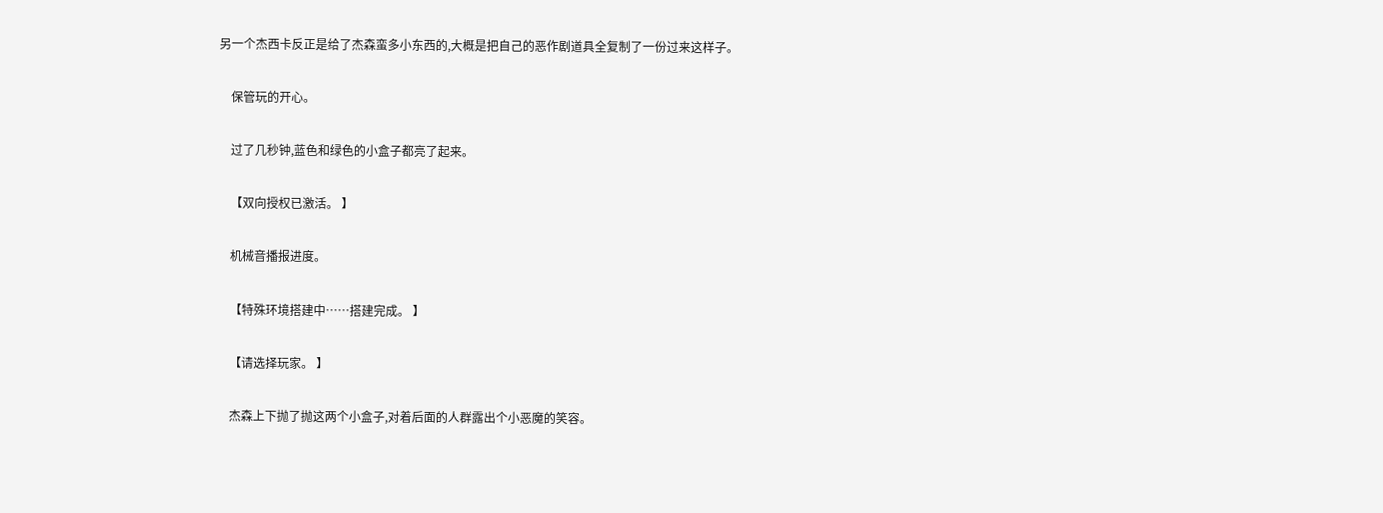另一个杰西卡反正是给了杰森蛮多小东西的,大概是把自己的恶作剧道具全复制了一份过来这样子。

    保管玩的开心。

    过了几秒钟,蓝色和绿色的小盒子都亮了起来。

    【双向授权已激活。 】

    机械音播报进度。

    【特殊环境搭建中……搭建完成。 】

    【请选择玩家。 】

    杰森上下抛了抛这两个小盒子,对着后面的人群露出个小恶魔的笑容。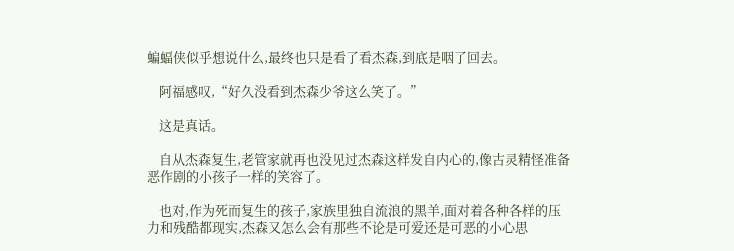蝙蝠侠似乎想说什么,最终也只是看了看杰森,到底是咽了回去。

    阿福感叹,“好久没看到杰森少爷这么笑了。”

    这是真话。

    自从杰森复生,老管家就再也没见过杰森这样发自内心的,像古灵精怪准备恶作剧的小孩子一样的笑容了。

    也对,作为死而复生的孩子,家族里独自流浪的黑羊,面对着各种各样的压力和残酷都现实,杰森又怎么会有那些不论是可爱还是可恶的小心思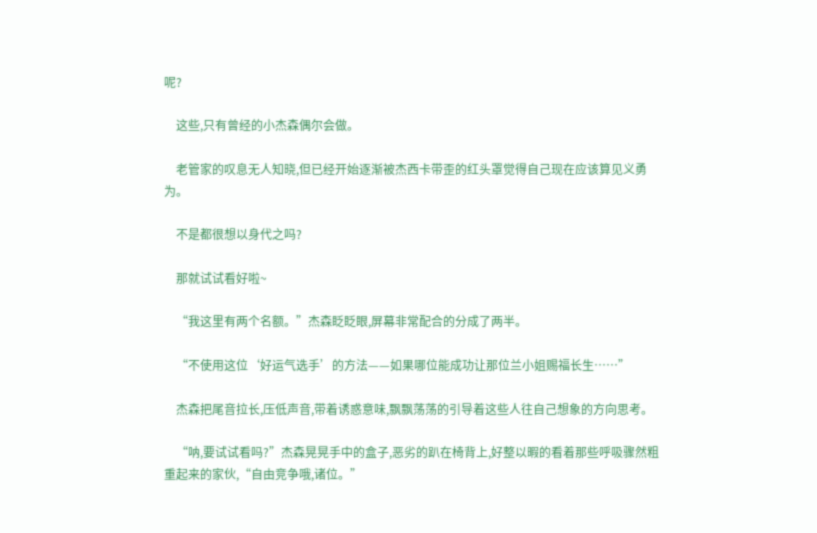呢?

    这些,只有曾经的小杰森偶尔会做。

    老管家的叹息无人知晓,但已经开始逐渐被杰西卡带歪的红头罩觉得自己现在应该算见义勇为。

    不是都很想以身代之吗?

    那就试试看好啦~

    “我这里有两个名额。”杰森眨眨眼,屏幕非常配合的分成了两半。

    “不使用这位‘好运气选手’的方法——如果哪位能成功让那位兰小姐赐福长生……”

    杰森把尾音拉长,压低声音,带着诱惑意味,飘飘荡荡的引导着这些人往自己想象的方向思考。

    “呐,要试试看吗?”杰森晃晃手中的盒子,恶劣的趴在椅背上,好整以暇的看着那些呼吸骤然粗重起来的家伙,“自由竞争哦,诸位。”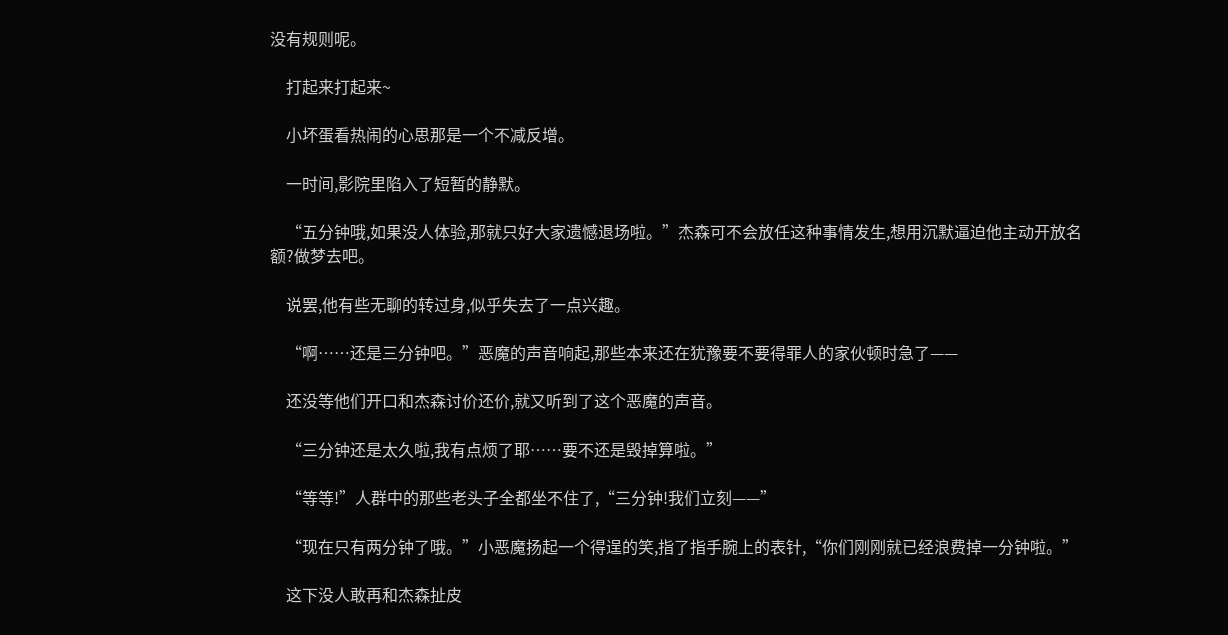没有规则呢。

    打起来打起来~

    小坏蛋看热闹的心思那是一个不减反增。

    一时间,影院里陷入了短暂的静默。

    “五分钟哦,如果没人体验,那就只好大家遗憾退场啦。”杰森可不会放任这种事情发生,想用沉默逼迫他主动开放名额?做梦去吧。

    说罢,他有些无聊的转过身,似乎失去了一点兴趣。

    “啊……还是三分钟吧。”恶魔的声音响起,那些本来还在犹豫要不要得罪人的家伙顿时急了——

    还没等他们开口和杰森讨价还价,就又听到了这个恶魔的声音。

    “三分钟还是太久啦,我有点烦了耶……要不还是毁掉算啦。”

    “等等!”人群中的那些老头子全都坐不住了,“三分钟!我们立刻——”

    “现在只有两分钟了哦。”小恶魔扬起一个得逞的笑,指了指手腕上的表针,“你们刚刚就已经浪费掉一分钟啦。”

    这下没人敢再和杰森扯皮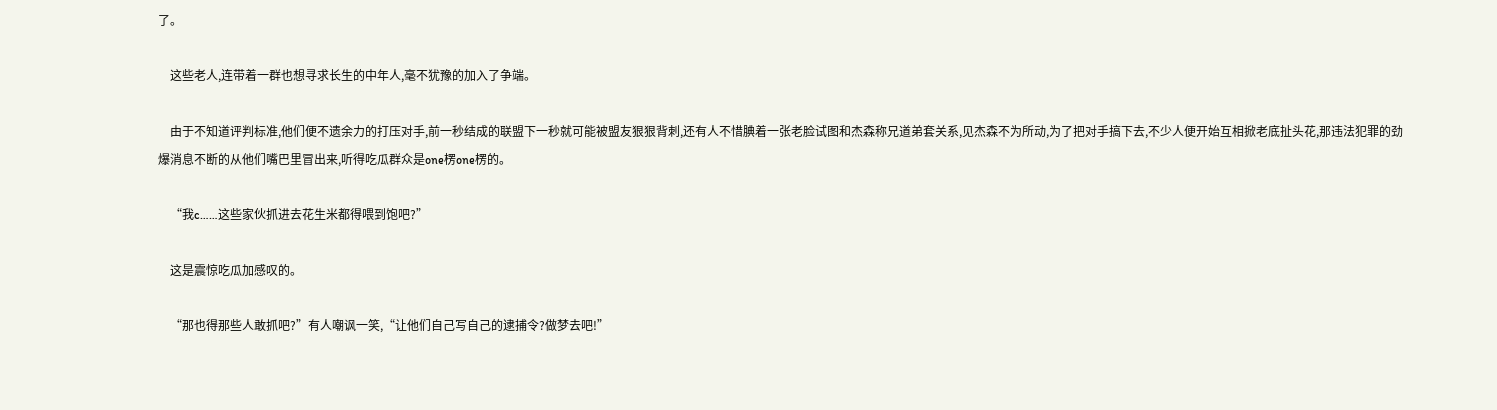了。

    这些老人,连带着一群也想寻求长生的中年人,毫不犹豫的加入了争端。

    由于不知道评判标准,他们便不遗余力的打压对手,前一秒结成的联盟下一秒就可能被盟友狠狠背刺,还有人不惜腆着一张老脸试图和杰森称兄道弟套关系,见杰森不为所动,为了把对手搞下去,不少人便开始互相掀老底扯头花,那违法犯罪的劲爆消息不断的从他们嘴巴里冒出来,听得吃瓜群众是one楞one楞的。

    “我c……这些家伙抓进去花生米都得喂到饱吧?”

    这是震惊吃瓜加感叹的。

    “那也得那些人敢抓吧?”有人嘲讽一笑,“让他们自己写自己的逮捕令?做梦去吧!”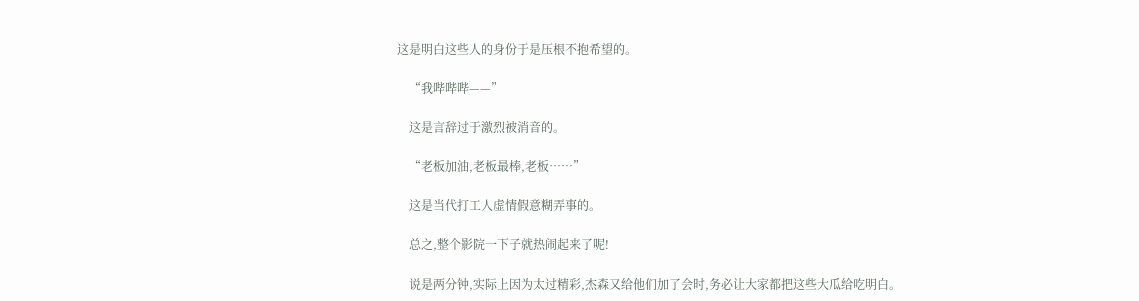这是明白这些人的身份于是压根不抱希望的。

    “我哔哔哔——”

    这是言辞过于激烈被消音的。

    “老板加油,老板最棒,老板……”

    这是当代打工人虚情假意糊弄事的。

    总之,整个影院一下子就热闹起来了呢!

    说是两分钟,实际上因为太过精彩,杰森又给他们加了会时,务必让大家都把这些大瓜给吃明白。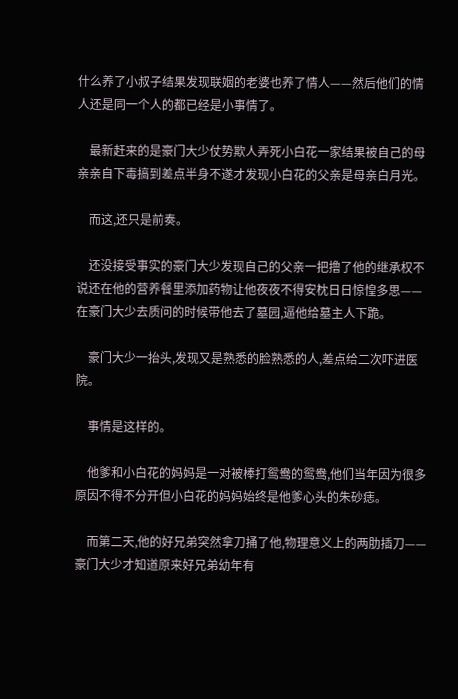什么养了小叔子结果发现联姻的老婆也养了情人——然后他们的情人还是同一个人的都已经是小事情了。

    最新赶来的是豪门大少仗势欺人弄死小白花一家结果被自己的母亲亲自下毒搞到差点半身不遂才发现小白花的父亲是母亲白月光。

    而这,还只是前奏。

    还没接受事实的豪门大少发现自己的父亲一把撸了他的继承权不说还在他的营养餐里添加药物让他夜夜不得安枕日日惊惶多思——在豪门大少去质问的时候带他去了墓园,逼他给墓主人下跪。

    豪门大少一抬头,发现又是熟悉的脸熟悉的人,差点给二次吓进医院。

    事情是这样的。

    他爹和小白花的妈妈是一对被棒打鸳鸯的鸳鸯,他们当年因为很多原因不得不分开但小白花的妈妈始终是他爹心头的朱砂痣。

    而第二天,他的好兄弟突然拿刀捅了他,物理意义上的两肋插刀——豪门大少才知道原来好兄弟幼年有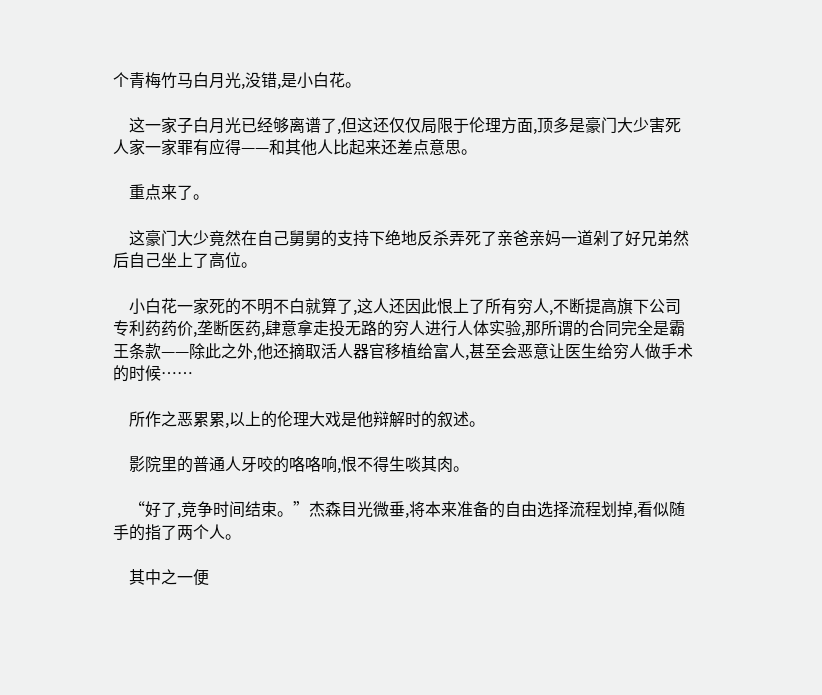个青梅竹马白月光,没错,是小白花。

    这一家子白月光已经够离谱了,但这还仅仅局限于伦理方面,顶多是豪门大少害死人家一家罪有应得——和其他人比起来还差点意思。

    重点来了。

    这豪门大少竟然在自己舅舅的支持下绝地反杀弄死了亲爸亲妈一道剁了好兄弟然后自己坐上了高位。

    小白花一家死的不明不白就算了,这人还因此恨上了所有穷人,不断提高旗下公司专利药药价,垄断医药,肆意拿走投无路的穷人进行人体实验,那所谓的合同完全是霸王条款——除此之外,他还摘取活人器官移植给富人,甚至会恶意让医生给穷人做手术的时候……

    所作之恶累累,以上的伦理大戏是他辩解时的叙述。

    影院里的普通人牙咬的咯咯响,恨不得生啖其肉。

    “好了,竞争时间结束。”杰森目光微垂,将本来准备的自由选择流程划掉,看似随手的指了两个人。

    其中之一便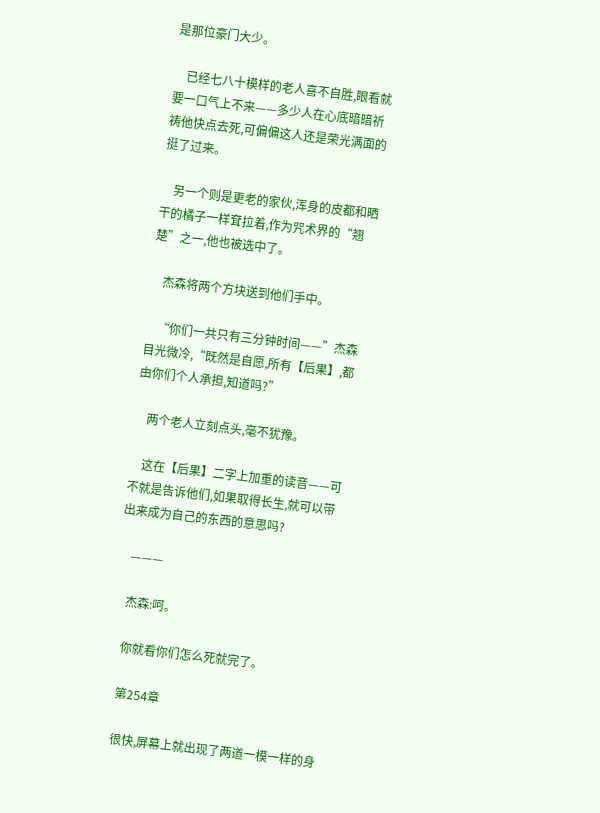是那位豪门大少。

    已经七八十模样的老人喜不自胜,眼看就要一口气上不来——多少人在心底暗暗祈祷他快点去死,可偏偏这人还是荣光满面的挺了过来。

    另一个则是更老的家伙,浑身的皮都和晒干的橘子一样耷拉着,作为咒术界的“翘楚”之一,他也被选中了。

    杰森将两个方块送到他们手中。

    “你们一共只有三分钟时间——”杰森目光微冷,“既然是自愿,所有【后果】,都由你们个人承担,知道吗?”

    两个老人立刻点头,毫不犹豫。

    这在【后果】二字上加重的读音——可不就是告诉他们,如果取得长生,就可以带出来成为自己的东西的意思吗?

    ———

    杰森:呵。

    你就看你们怎么死就完了。

    第254章

    很快,屏幕上就出现了两道一模一样的身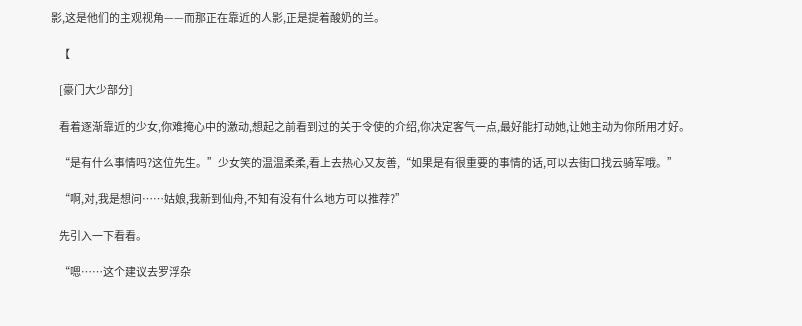影,这是他们的主观视角——而那正在靠近的人影,正是提着酸奶的兰。

    【

    [豪门大少部分]

    看着逐渐靠近的少女,你难掩心中的激动,想起之前看到过的关于令使的介绍,你决定客气一点,最好能打动她,让她主动为你所用才好。

    “是有什么事情吗?这位先生。”少女笑的温温柔柔,看上去热心又友善,“如果是有很重要的事情的话,可以去街口找云骑军哦。”

    “啊,对,我是想问……姑娘,我新到仙舟,不知有没有什么地方可以推荐?”

    先引入一下看看。

    “嗯……这个建议去罗浮杂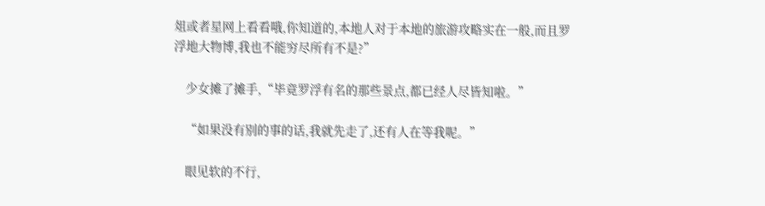俎或者星网上看看哦,你知道的,本地人对于本地的旅游攻略实在一般,而且罗浮地大物博,我也不能穷尽所有不是?”

    少女摊了摊手,“毕竟罗浮有名的那些景点,都已经人尽皆知啦。”

    “如果没有别的事的话,我就先走了,还有人在等我呢。”

    眼见软的不行,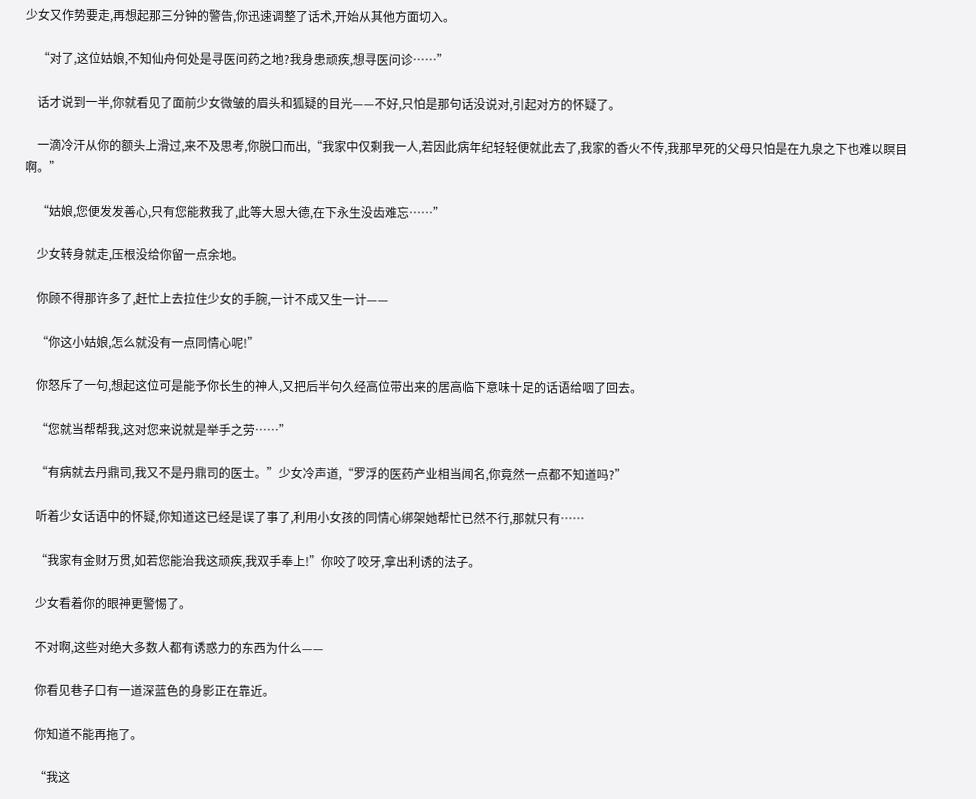少女又作势要走,再想起那三分钟的警告,你迅速调整了话术,开始从其他方面切入。

    “对了,这位姑娘,不知仙舟何处是寻医问药之地?我身患顽疾,想寻医问诊……”

    话才说到一半,你就看见了面前少女微皱的眉头和狐疑的目光——不好,只怕是那句话没说对,引起对方的怀疑了。

    一滴冷汗从你的额头上滑过,来不及思考,你脱口而出,“我家中仅剩我一人,若因此病年纪轻轻便就此去了,我家的香火不传,我那早死的父母只怕是在九泉之下也难以瞑目啊。”

    “姑娘,您便发发善心,只有您能救我了,此等大恩大德,在下永生没齿难忘……”

    少女转身就走,压根没给你留一点余地。

    你顾不得那许多了,赶忙上去拉住少女的手腕,一计不成又生一计——

    “你这小姑娘,怎么就没有一点同情心呢!”

    你怒斥了一句,想起这位可是能予你长生的神人,又把后半句久经高位带出来的居高临下意味十足的话语给咽了回去。

    “您就当帮帮我,这对您来说就是举手之劳……”

    “有病就去丹鼎司,我又不是丹鼎司的医士。”少女冷声道,“罗浮的医药产业相当闻名,你竟然一点都不知道吗?”

    听着少女话语中的怀疑,你知道这已经是误了事了,利用小女孩的同情心绑架她帮忙已然不行,那就只有……

    “我家有金财万贯,如若您能治我这顽疾,我双手奉上!”你咬了咬牙,拿出利诱的法子。

    少女看着你的眼神更警惕了。

    不对啊,这些对绝大多数人都有诱惑力的东西为什么——

    你看见巷子口有一道深蓝色的身影正在靠近。

    你知道不能再拖了。

    “我这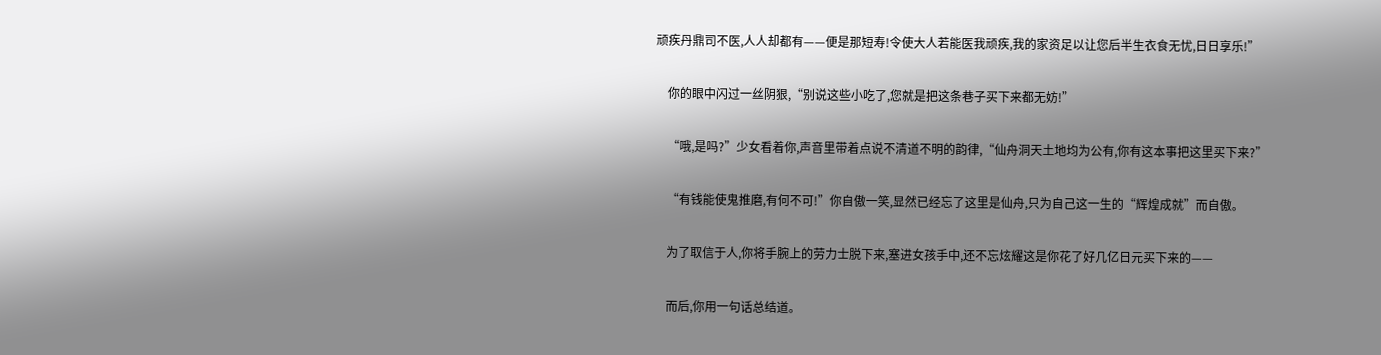顽疾丹鼎司不医,人人却都有——便是那短寿!令使大人若能医我顽疾,我的家资足以让您后半生衣食无忧,日日享乐!”

    你的眼中闪过一丝阴狠,“别说这些小吃了,您就是把这条巷子买下来都无妨!”

    “哦,是吗?”少女看着你,声音里带着点说不清道不明的韵律,“仙舟洞天土地均为公有,你有这本事把这里买下来?”

    “有钱能使鬼推磨,有何不可!”你自傲一笑,显然已经忘了这里是仙舟,只为自己这一生的“辉煌成就”而自傲。

    为了取信于人,你将手腕上的劳力士脱下来,塞进女孩手中,还不忘炫耀这是你花了好几亿日元买下来的——

    而后,你用一句话总结道。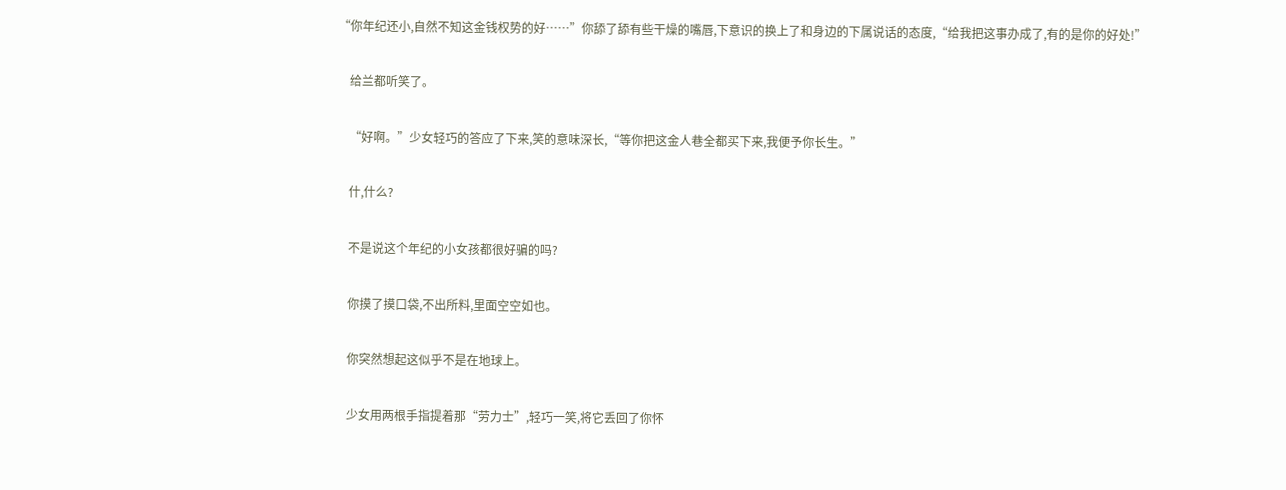“你年纪还小,自然不知这金钱权势的好……”你舔了舔有些干燥的嘴唇,下意识的换上了和身边的下属说话的态度,“给我把这事办成了,有的是你的好处!”

    给兰都听笑了。

    “好啊。”少女轻巧的答应了下来,笑的意味深长,“等你把这金人巷全都买下来,我便予你长生。”

    什,什么?

    不是说这个年纪的小女孩都很好骗的吗?

    你摸了摸口袋,不出所料,里面空空如也。

    你突然想起这似乎不是在地球上。

    少女用两根手指提着那“劳力士”,轻巧一笑,将它丢回了你怀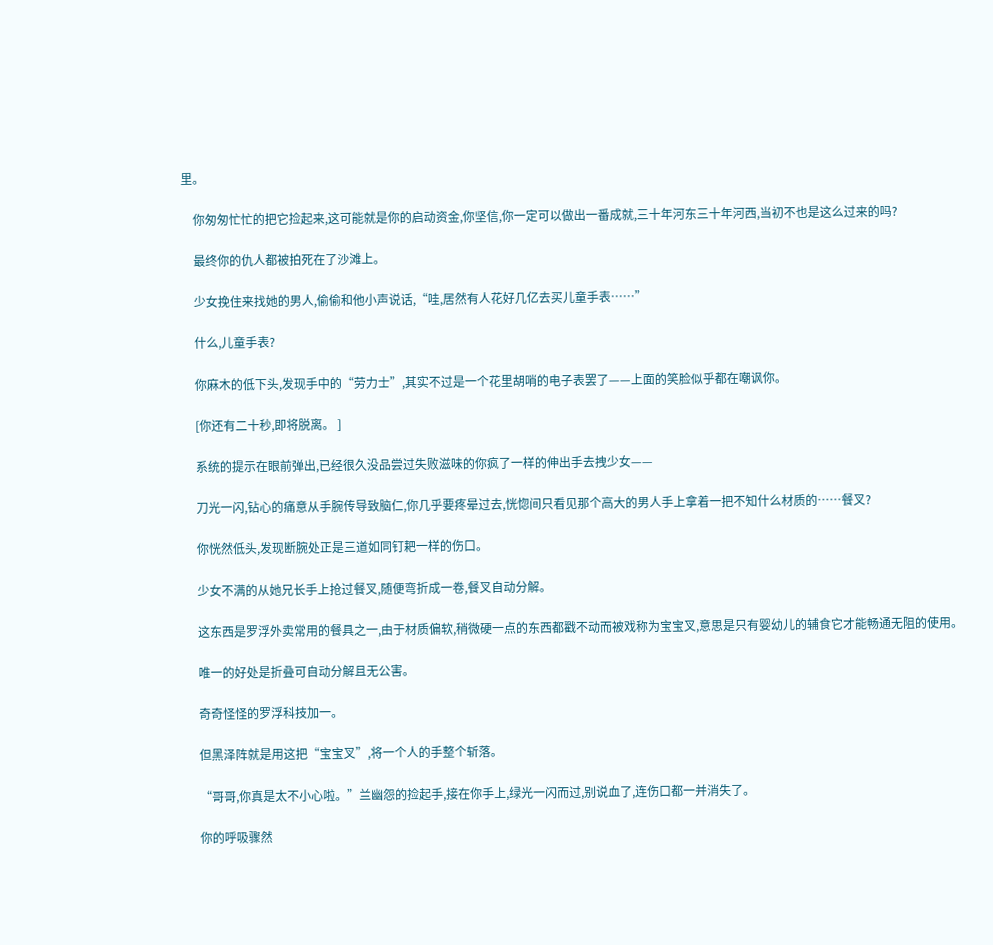里。

    你匆匆忙忙的把它捡起来,这可能就是你的启动资金,你坚信,你一定可以做出一番成就,三十年河东三十年河西,当初不也是这么过来的吗?

    最终你的仇人都被拍死在了沙滩上。

    少女挽住来找她的男人,偷偷和他小声说话,“哇,居然有人花好几亿去买儿童手表……”

    什么,儿童手表?

    你麻木的低下头,发现手中的“劳力士”,其实不过是一个花里胡哨的电子表罢了——上面的笑脸似乎都在嘲讽你。

    [你还有二十秒,即将脱离。 ]

    系统的提示在眼前弹出,已经很久没品尝过失败滋味的你疯了一样的伸出手去拽少女——

    刀光一闪,钻心的痛意从手腕传导致脑仁,你几乎要疼晕过去,恍惚间只看见那个高大的男人手上拿着一把不知什么材质的……餐叉?

    你恍然低头,发现断腕处正是三道如同钉耙一样的伤口。

    少女不满的从她兄长手上抢过餐叉,随便弯折成一卷,餐叉自动分解。

    这东西是罗浮外卖常用的餐具之一,由于材质偏软,稍微硬一点的东西都戳不动而被戏称为宝宝叉,意思是只有婴幼儿的辅食它才能畅通无阻的使用。

    唯一的好处是折叠可自动分解且无公害。

    奇奇怪怪的罗浮科技加一。

    但黑泽阵就是用这把“宝宝叉”,将一个人的手整个斩落。

    “哥哥,你真是太不小心啦。”兰幽怨的捡起手,接在你手上,绿光一闪而过,别说血了,连伤口都一并消失了。

    你的呼吸骤然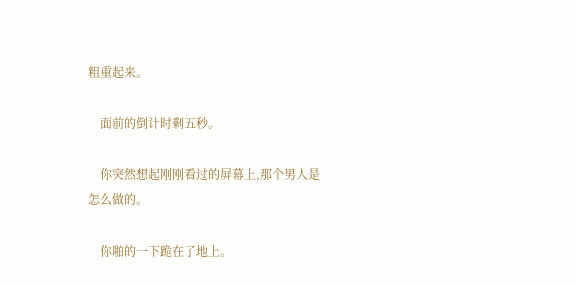粗重起来。

    面前的倒计时剩五秒。

    你突然想起刚刚看过的屏幕上,那个男人是怎么做的。

    你啪的一下跪在了地上。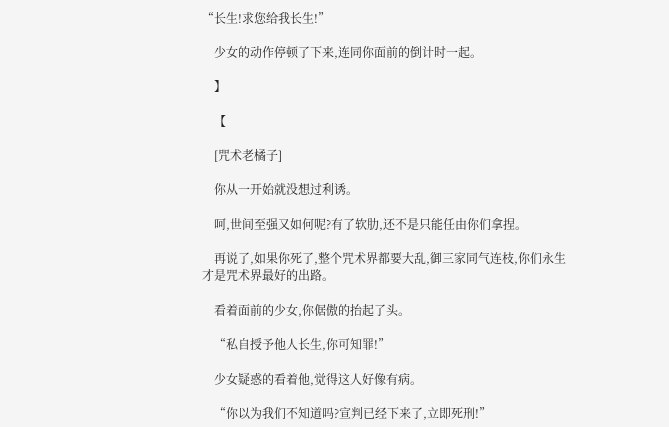“长生!求您给我长生!”

    少女的动作停顿了下来,连同你面前的倒计时一起。

    】

    【

    [咒术老橘子]

    你从一开始就没想过利诱。

    呵,世间至强又如何呢?有了软肋,还不是只能任由你们拿捏。

    再说了,如果你死了,整个咒术界都要大乱,御三家同气连枝,你们永生才是咒术界最好的出路。

    看着面前的少女,你倨傲的抬起了头。

    “私自授予他人长生,你可知罪!”

    少女疑惑的看着他,觉得这人好像有病。

    “你以为我们不知道吗?宣判已经下来了,立即死刑!”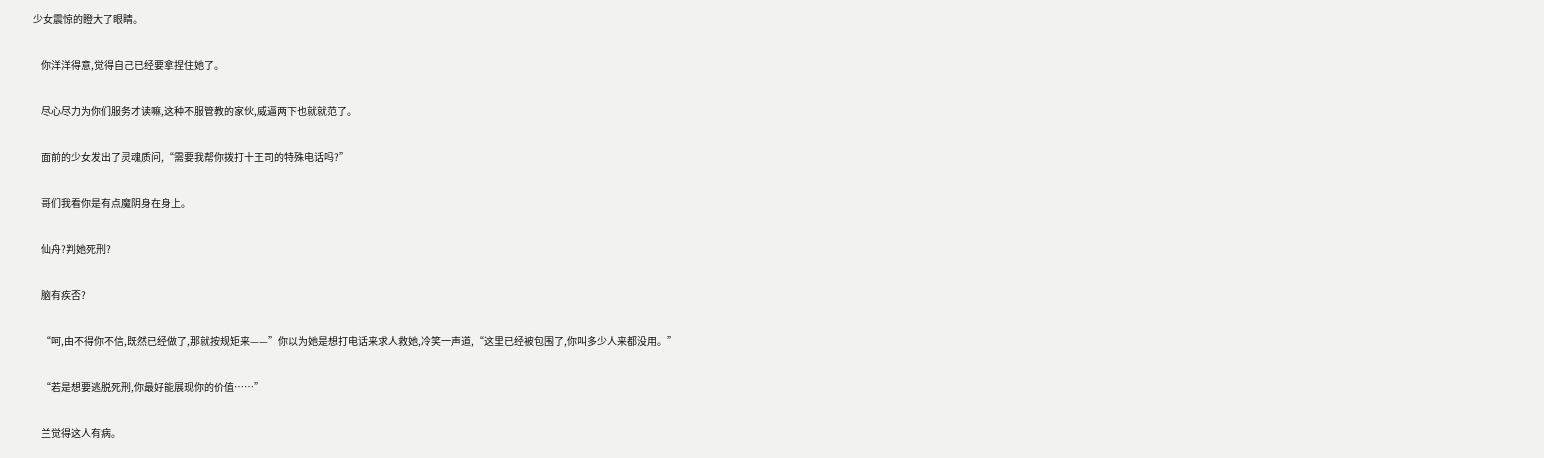少女震惊的瞪大了眼睛。

    你洋洋得意,觉得自己已经要拿捏住她了。

    尽心尽力为你们服务才读嘛,这种不服管教的家伙,威逼两下也就就范了。

    面前的少女发出了灵魂质问,“需要我帮你拨打十王司的特殊电话吗?”

    哥们我看你是有点魔阴身在身上。

    仙舟?判她死刑?

    脑有疾否?

    “呵,由不得你不信,既然已经做了,那就按规矩来——”你以为她是想打电话来求人救她,冷笑一声道,“这里已经被包围了,你叫多少人来都没用。”

    “若是想要逃脱死刑,你最好能展现你的价值……”

    兰觉得这人有病。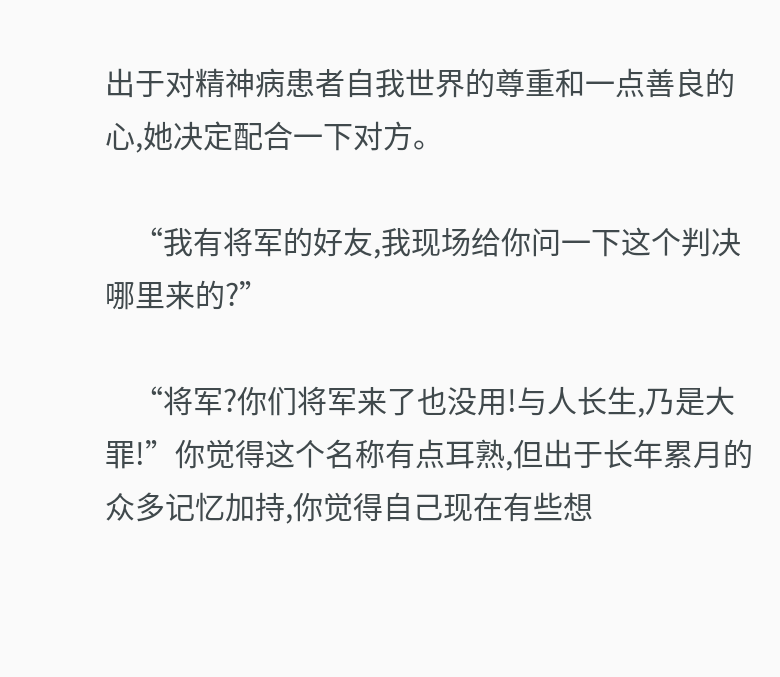出于对精神病患者自我世界的尊重和一点善良的心,她决定配合一下对方。

    “我有将军的好友,我现场给你问一下这个判决哪里来的?”

    “将军?你们将军来了也没用!与人长生,乃是大罪!”你觉得这个名称有点耳熟,但出于长年累月的众多记忆加持,你觉得自己现在有些想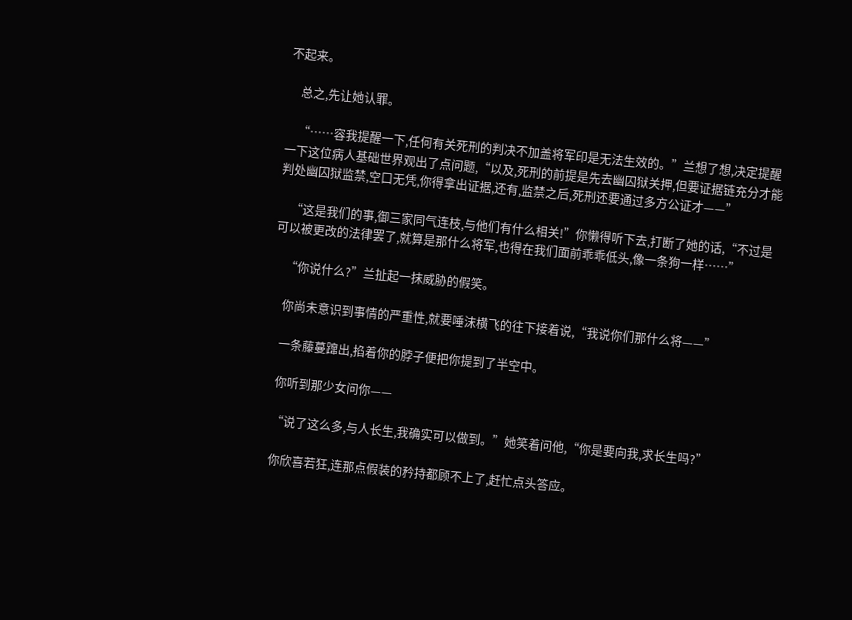不起来。

    总之,先让她认罪。

    “……容我提醒一下,任何有关死刑的判决不加盖将军印是无法生效的。”兰想了想,决定提醒一下这位病人基础世界观出了点问题,“以及,死刑的前提是先去幽囚狱关押,但要证据链充分才能判处幽囚狱监禁,空口无凭,你得拿出证据,还有,监禁之后,死刑还要通过多方公证才——”

    “这是我们的事,御三家同气连枝,与他们有什么相关!”你懒得听下去,打断了她的话,“不过是可以被更改的法律罢了,就算是那什么将军,也得在我们面前乖乖低头,像一条狗一样……”

    “你说什么?”兰扯起一抹威胁的假笑。

    你尚未意识到事情的严重性,就要唾沫横飞的往下接着说,“我说你们那什么将——”

    一条藤蔓蹿出,掐着你的脖子便把你提到了半空中。

    你听到那少女问你——

    “说了这么多,与人长生,我确实可以做到。”她笑着问他,“你是要向我,求长生吗?”

    你欣喜若狂,连那点假装的矜持都顾不上了,赶忙点头答应。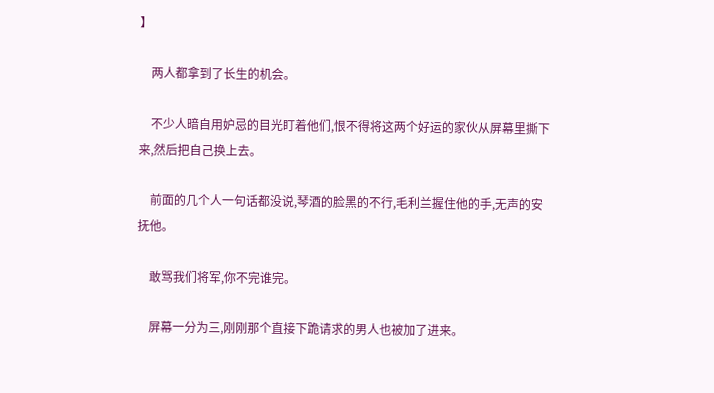】

    两人都拿到了长生的机会。

    不少人暗自用妒忌的目光盯着他们,恨不得将这两个好运的家伙从屏幕里撕下来,然后把自己换上去。

    前面的几个人一句话都没说,琴酒的脸黑的不行,毛利兰握住他的手,无声的安抚他。

    敢骂我们将军,你不完谁完。

    屏幕一分为三,刚刚那个直接下跪请求的男人也被加了进来。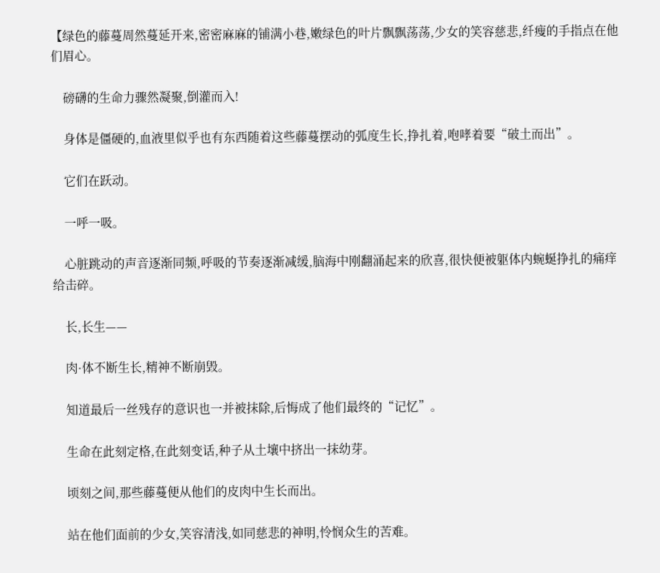【绿色的藤蔓周然蔓延开来,密密麻麻的铺满小巷,嫩绿色的叶片飘飘荡荡,少女的笑容慈悲,纤瘦的手指点在他们眉心。

    磅礴的生命力骤然凝聚,倒灌而入!

    身体是僵硬的,血液里似乎也有东西随着这些藤蔓摆动的弧度生长,挣扎着,咆哮着要“破土而出”。

    它们在跃动。

    一呼一吸。

    心脏跳动的声音逐渐同频,呼吸的节奏逐渐减缓,脑海中刚翻涌起来的欣喜,很快便被躯体内蜿蜒挣扎的痛痒给击碎。

    长,长生——

    肉·体不断生长,精神不断崩毁。

    知道最后一丝残存的意识也一并被抹除,后悔成了他们最终的“记忆”。

    生命在此刻定格,在此刻变话,种子从土壤中挤出一抹幼芽。

    顷刻之间,那些藤蔓便从他们的皮肉中生长而出。

    站在他们面前的少女,笑容清浅,如同慈悲的神明,怜悯众生的苦难。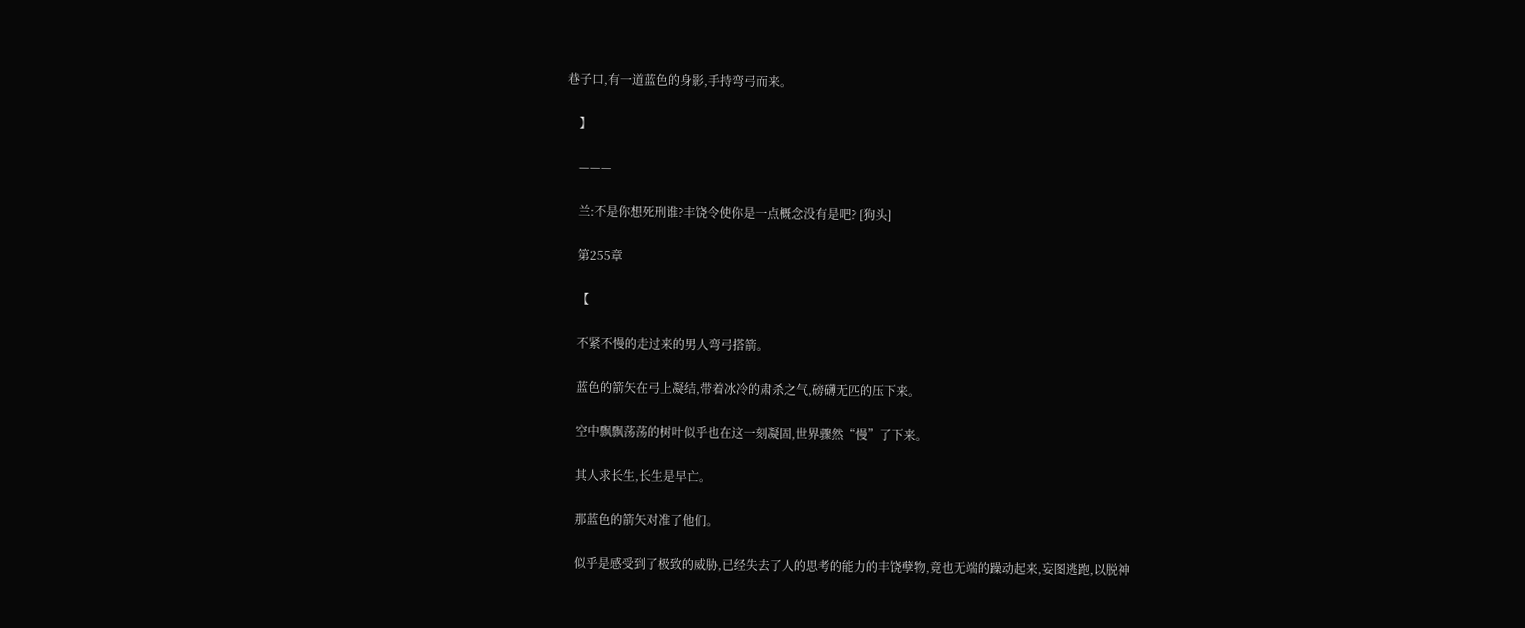巷子口,有一道蓝色的身影,手持弯弓而来。

    】

    ———

    兰:不是你想死刑谁?丰饶令使你是一点概念没有是吧? [狗头]

    第255章

    【

    不紧不慢的走过来的男人弯弓搭箭。

    蓝色的箭矢在弓上凝结,带着冰冷的肃杀之气,磅礴无匹的压下来。

    空中飘飘荡荡的树叶似乎也在这一刻凝固,世界骤然“慢”了下来。

    其人求长生,长生是早亡。

    那蓝色的箭矢对准了他们。

    似乎是感受到了极致的威胁,已经失去了人的思考的能力的丰饶孽物,竟也无端的躁动起来,妄图逃跑,以脱神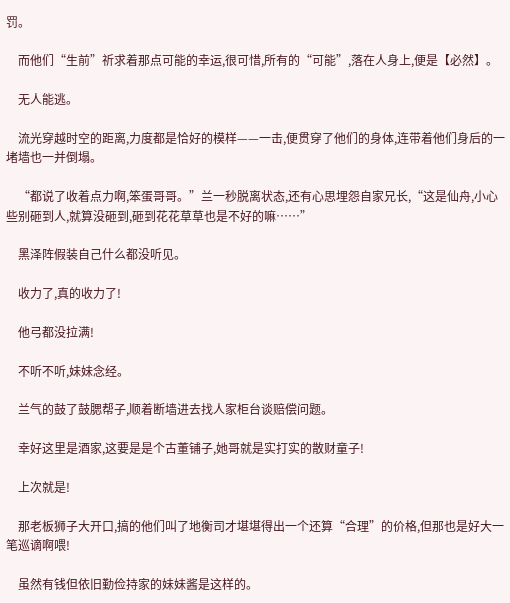罚。

    而他们“生前”祈求着那点可能的幸运,很可惜,所有的“可能”,落在人身上,便是【必然】。

    无人能逃。

    流光穿越时空的距离,力度都是恰好的模样——一击,便贯穿了他们的身体,连带着他们身后的一堵墙也一并倒塌。

    “都说了收着点力啊,笨蛋哥哥。”兰一秒脱离状态,还有心思埋怨自家兄长,“这是仙舟,小心些别砸到人,就算没砸到,砸到花花草草也是不好的嘛……”

    黑泽阵假装自己什么都没听见。

    收力了,真的收力了!

    他弓都没拉满!

    不听不听,妹妹念经。

    兰气的鼓了鼓腮帮子,顺着断墙进去找人家柜台谈赔偿问题。

    幸好这里是酒家,这要是是个古董铺子,她哥就是实打实的散财童子!

    上次就是!

    那老板狮子大开口,搞的他们叫了地衡司才堪堪得出一个还算“合理”的价格,但那也是好大一笔巡谪啊喂!

    虽然有钱但依旧勤俭持家的妹妹酱是这样的。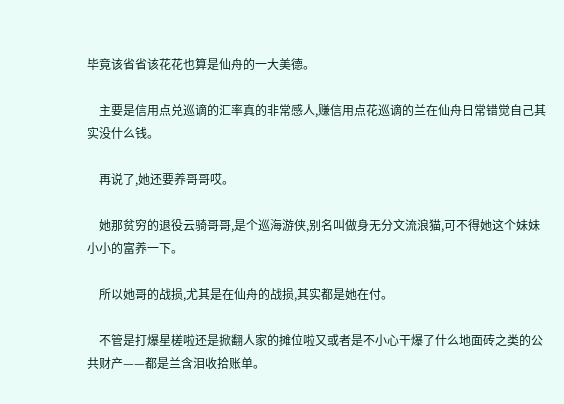毕竟该省省该花花也算是仙舟的一大美德。

    主要是信用点兑巡谪的汇率真的非常感人,赚信用点花巡谪的兰在仙舟日常错觉自己其实没什么钱。

    再说了,她还要养哥哥哎。

    她那贫穷的退役云骑哥哥,是个巡海游侠,别名叫做身无分文流浪猫,可不得她这个妹妹小小的富养一下。

    所以她哥的战损,尤其是在仙舟的战损,其实都是她在付。

    不管是打爆星槎啦还是掀翻人家的摊位啦又或者是不小心干爆了什么地面砖之类的公共财产——都是兰含泪收拾账单。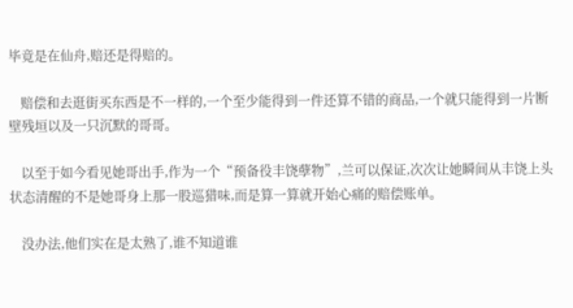毕竟是在仙舟,赔还是得赔的。

    赔偿和去逛街买东西是不一样的,一个至少能得到一件还算不错的商品,一个就只能得到一片断壁残垣以及一只沉默的哥哥。

    以至于如今看见她哥出手,作为一个“预备役丰饶孽物”,兰可以保证,次次让她瞬间从丰饶上头状态清醒的不是她哥身上那一股巡猎味,而是算一算就开始心痛的赔偿账单。

    没办法,他们实在是太熟了,谁不知道谁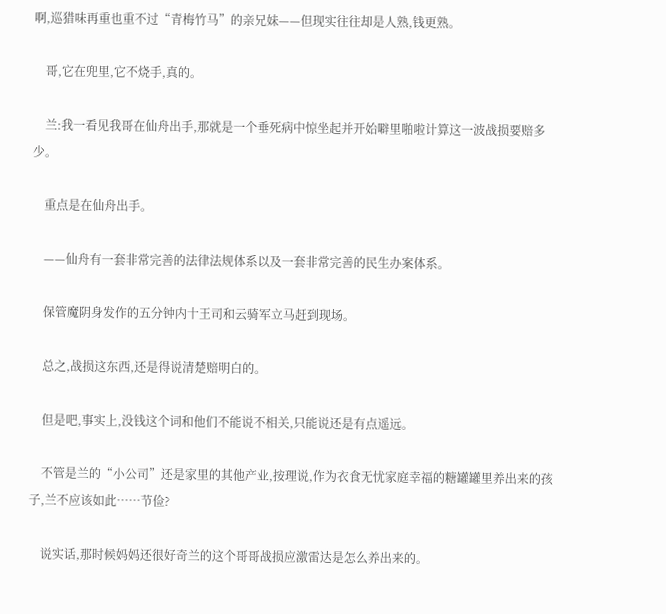啊,巡猎味再重也重不过“青梅竹马”的亲兄妹——但现实往往却是人熟,钱更熟。

    哥,它在兜里,它不烧手,真的。

    兰:我一看见我哥在仙舟出手,那就是一个垂死病中惊坐起并开始噼里啪啦计算这一波战损要赔多少。

    重点是在仙舟出手。

    ——仙舟有一套非常完善的法律法规体系以及一套非常完善的民生办案体系。

    保管魔阴身发作的五分钟内十王司和云骑军立马赶到现场。

    总之,战损这东西,还是得说清楚赔明白的。

    但是吧,事实上,没钱这个词和他们不能说不相关,只能说还是有点遥远。

    不管是兰的“小公司”还是家里的其他产业,按理说,作为衣食无忧家庭幸福的糖罐罐里养出来的孩子,兰不应该如此……节俭?

    说实话,那时候妈妈还很好奇兰的这个哥哥战损应激雷达是怎么养出来的。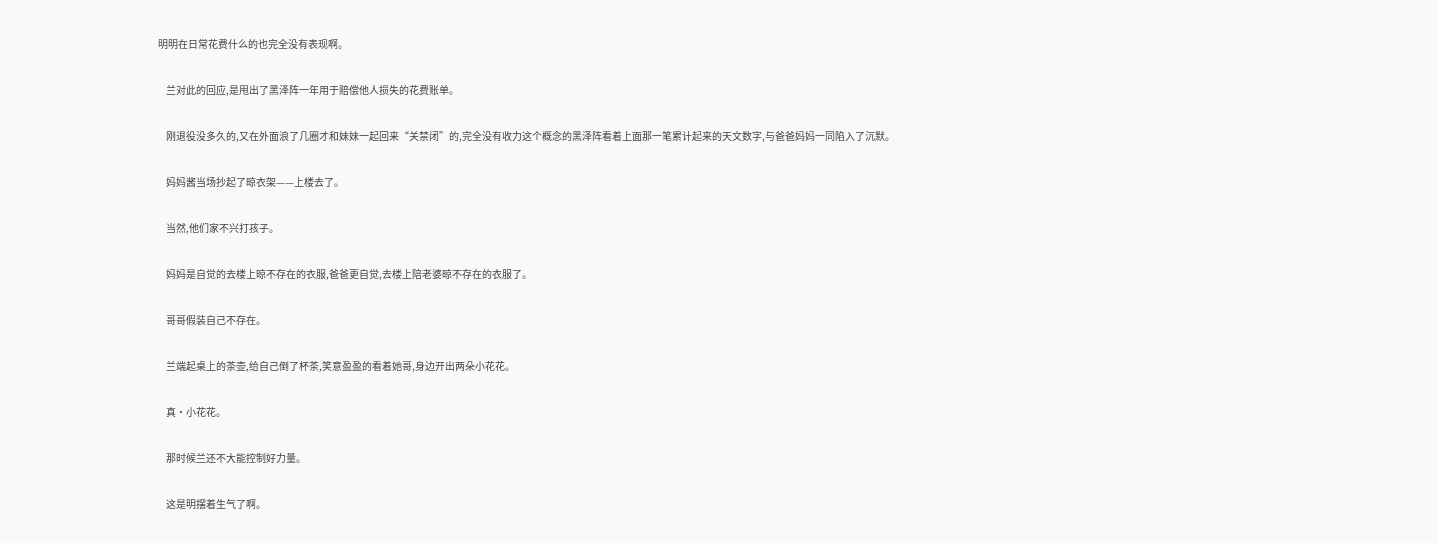明明在日常花费什么的也完全没有表现啊。

    兰对此的回应,是甩出了黑泽阵一年用于赔偿他人损失的花费账单。

    刚退役没多久的,又在外面浪了几圈才和妹妹一起回来“关禁闭”的,完全没有收力这个概念的黑泽阵看着上面那一笔累计起来的天文数字,与爸爸妈妈一同陷入了沉默。

    妈妈酱当场抄起了晾衣架——上楼去了。

    当然,他们家不兴打孩子。

    妈妈是自觉的去楼上晾不存在的衣服,爸爸更自觉,去楼上陪老婆晾不存在的衣服了。

    哥哥假装自己不存在。

    兰端起桌上的茶壶,给自己倒了杯茶,笑意盈盈的看着她哥,身边开出两朵小花花。

    真·小花花。

    那时候兰还不大能控制好力量。

    这是明摆着生气了啊。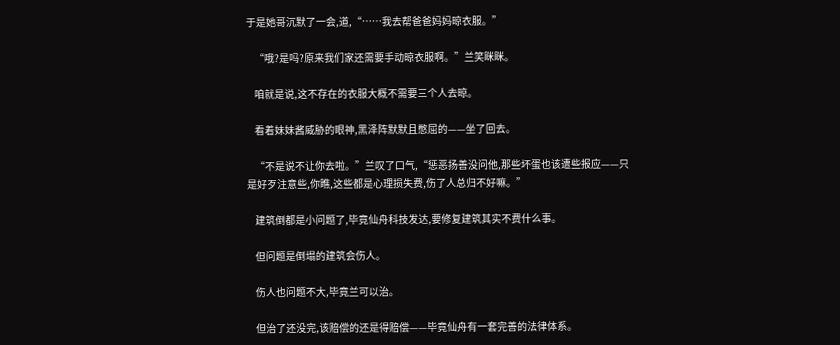于是她哥沉默了一会,道,“……我去帮爸爸妈妈晾衣服。”

    “哦?是吗?原来我们家还需要手动晾衣服啊。”兰笑眯眯。

    咱就是说,这不存在的衣服大概不需要三个人去晾。

    看着妹妹酱威胁的眼神,黑泽阵默默且憋屈的——坐了回去。

    “不是说不让你去啦。”兰叹了口气,“惩恶扬善没问他,那些坏蛋也该遭些报应——只是好歹注意些,你瞧,这些都是心理损失费,伤了人总归不好嘛。”

    建筑倒都是小问题了,毕竟仙舟科技发达,要修复建筑其实不费什么事。

    但问题是倒塌的建筑会伤人。

    伤人也问题不大,毕竟兰可以治。

    但治了还没完,该赔偿的还是得赔偿——毕竟仙舟有一套完善的法律体系。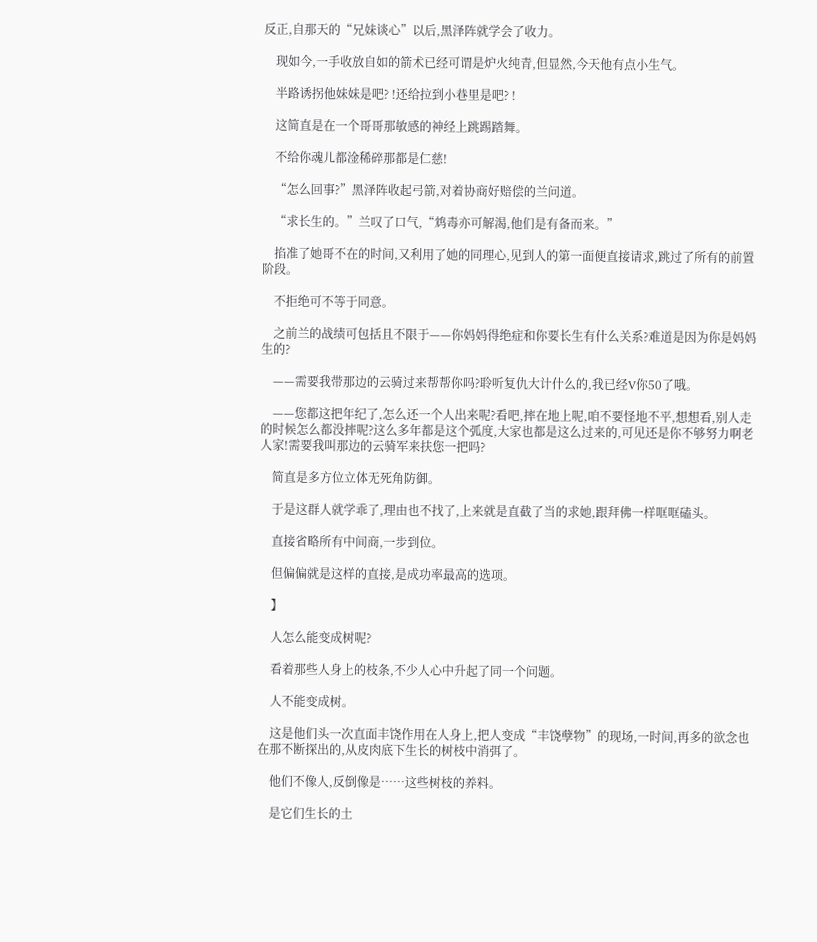反正,自那天的“兄妹谈心”以后,黑泽阵就学会了收力。

    现如今,一手收放自如的箭术已经可谓是炉火纯青,但显然,今天他有点小生气。

    半路诱拐他妹妹是吧? !还给拉到小巷里是吧? !

    这简直是在一个哥哥那敏感的神经上跳踢踏舞。

    不给你魂儿都淦稀碎那都是仁慈!

    “怎么回事?”黑泽阵收起弓箭,对着协商好赔偿的兰问道。

    “求长生的。”兰叹了口气,“鸩毒亦可解渴,他们是有备而来。”

    掐准了她哥不在的时间,又利用了她的同理心,见到人的第一面便直接请求,跳过了所有的前置阶段。

    不拒绝可不等于同意。

    之前兰的战绩可包括且不限于——你妈妈得绝症和你要长生有什么关系?难道是因为你是妈妈生的?

    ——需要我带那边的云骑过来帮帮你吗?聆听复仇大计什么的,我已经V你50了哦。

    ——您都这把年纪了,怎么还一个人出来呢?看吧,摔在地上呢,咱不要怪地不平,想想看,别人走的时候怎么都没摔呢?这么多年都是这个弧度,大家也都是这么过来的,可见还是你不够努力啊老人家!需要我叫那边的云骑军来扶您一把吗?

    简直是多方位立体无死角防御。

    于是这群人就学乖了,理由也不找了,上来就是直截了当的求她,跟拜佛一样哐哐磕头。

    直接省略所有中间商,一步到位。

    但偏偏就是这样的直接,是成功率最高的选项。

    】

    人怎么能变成树呢?

    看着那些人身上的枝条,不少人心中升起了同一个问题。

    人不能变成树。

    这是他们头一次直面丰饶作用在人身上,把人变成“丰饶孽物”的现场,一时间,再多的欲念也在那不断探出的,从皮肉底下生长的树枝中消弭了。

    他们不像人,反倒像是……这些树枝的养料。

    是它们生长的土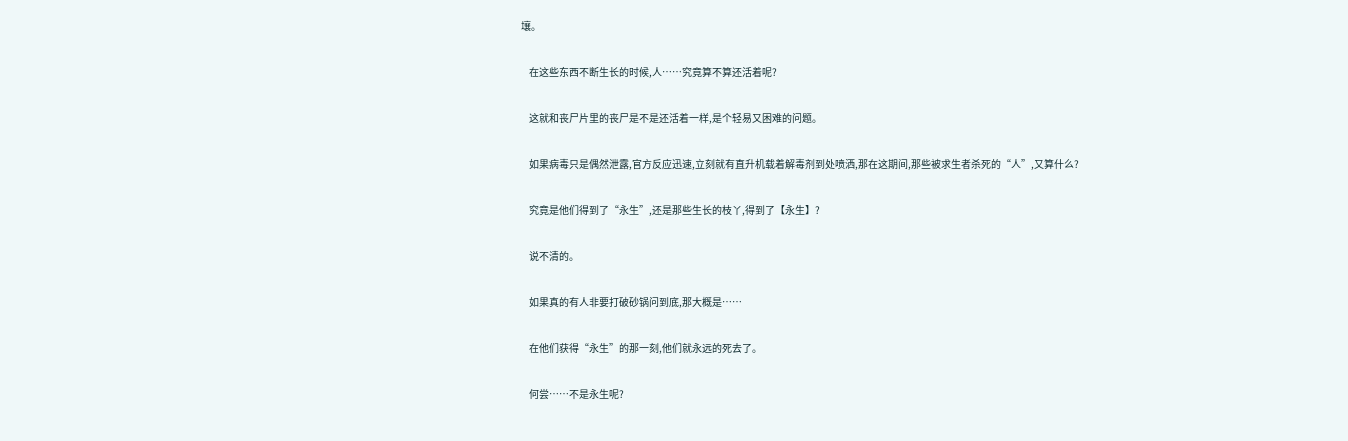壤。

    在这些东西不断生长的时候,人……究竟算不算还活着呢?

    这就和丧尸片里的丧尸是不是还活着一样,是个轻易又困难的问题。

    如果病毒只是偶然泄露,官方反应迅速,立刻就有直升机载着解毒剂到处喷洒,那在这期间,那些被求生者杀死的“人”,又算什么?

    究竟是他们得到了“永生”,还是那些生长的枝丫,得到了【永生】?

    说不清的。

    如果真的有人非要打破砂锅问到底,那大概是……

    在他们获得“永生”的那一刻,他们就永远的死去了。

    何尝……不是永生呢?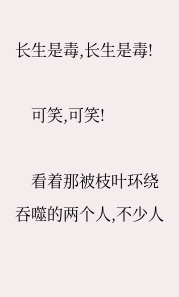长生是毒,长生是毒!

    可笑,可笑!

    看着那被枝叶环绕吞噬的两个人,不少人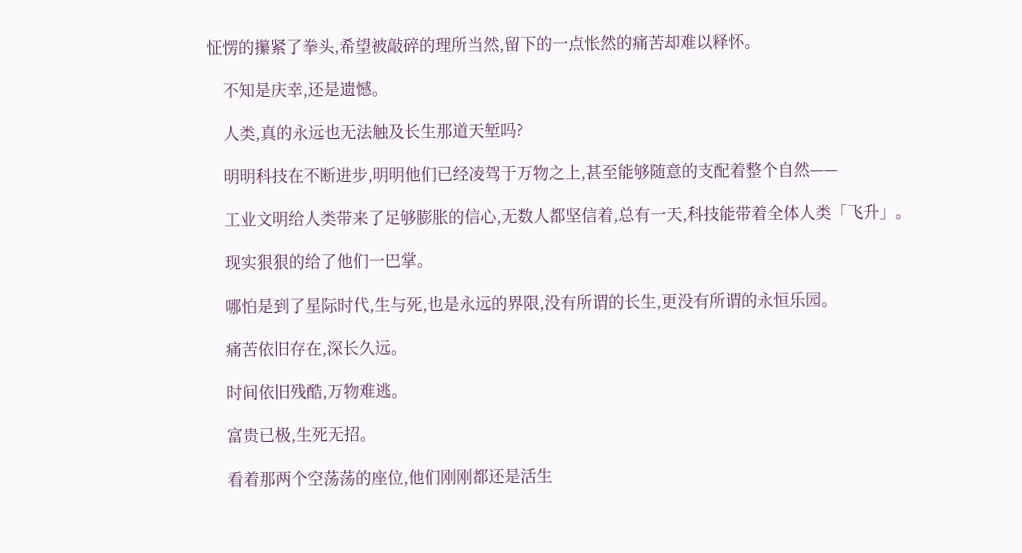怔愣的攥紧了拳头,希望被敲碎的理所当然,留下的一点怅然的痛苦却难以释怀。

    不知是庆幸,还是遗憾。

    人类,真的永远也无法触及长生那道天堑吗?

    明明科技在不断进步,明明他们已经凌驾于万物之上,甚至能够随意的支配着整个自然——

    工业文明给人类带来了足够膨胀的信心,无数人都坚信着,总有一天,科技能带着全体人类「飞升」。

    现实狠狠的给了他们一巴掌。

    哪怕是到了星际时代,生与死,也是永远的界限,没有所谓的长生,更没有所谓的永恒乐园。

    痛苦依旧存在,深长久远。

    时间依旧残酷,万物难逃。

    富贵已极,生死无招。

    看着那两个空荡荡的座位,他们刚刚都还是活生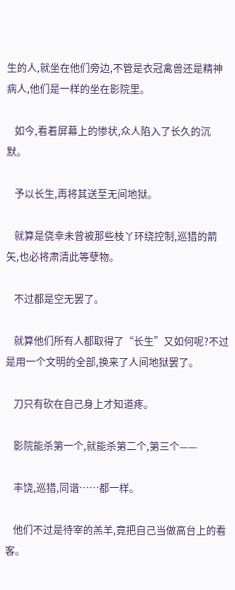生的人,就坐在他们旁边,不管是衣冠禽兽还是精神病人,他们是一样的坐在影院里。

    如今,看着屏幕上的惨状,众人陷入了长久的沉默。

    予以长生,再将其送至无间地狱。

    就算是侥幸未曾被那些枝丫环绕控制,巡猎的箭矢,也必将肃清此等孽物。

    不过都是空无罢了。

    就算他们所有人都取得了“长生”又如何呢?不过是用一个文明的全部,换来了人间地狱罢了。

    刀只有砍在自己身上才知道疼。

    影院能杀第一个,就能杀第二个,第三个——

    丰饶,巡猎,同谐……都一样。

    他们不过是待宰的羔羊,竟把自己当做高台上的看客。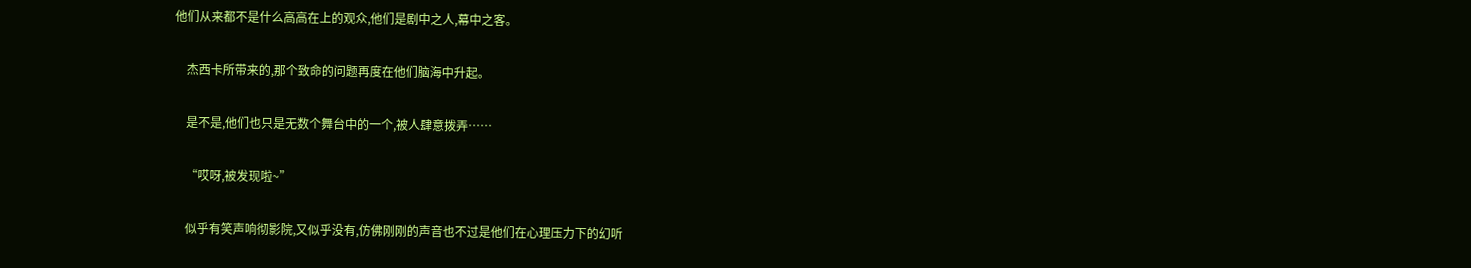他们从来都不是什么高高在上的观众,他们是剧中之人,幕中之客。

    杰西卡所带来的,那个致命的问题再度在他们脑海中升起。

    是不是,他们也只是无数个舞台中的一个,被人肆意拨弄……

    “哎呀,被发现啦~”

    似乎有笑声响彻影院,又似乎没有,仿佛刚刚的声音也不过是他们在心理压力下的幻听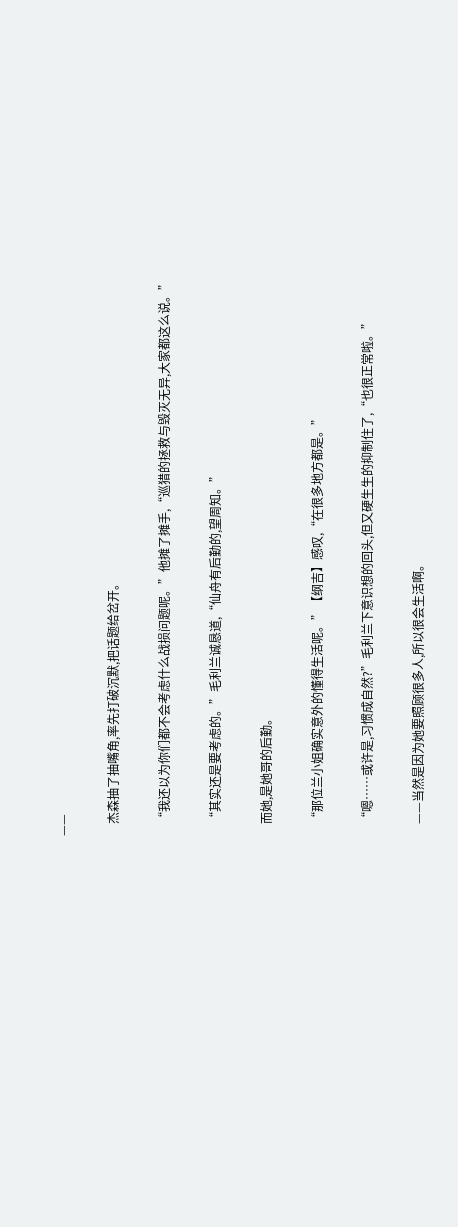——

    杰森抽了抽嘴角,率先打破沉默,把话题给岔开。

    “我还以为你们都不会考虑什么战损问题呢。”他摊了摊手,“巡猎的拯救与毁灭无异,大家都这么说。”

    “其实还是要考虑的。”毛利兰诚恳道,“仙舟有后勤的,望周知。”

    而她,是她哥的后勤。

    “那位兰小姐确实意外的懂得生活呢。”【纲吉】感叹,“在很多地方都是。”

    “嗯……或许是,习惯成自然?”毛利兰下意识想的回头,但又硬生生的抑制住了,“也很正常啦。”

    ——当然是因为她要照顾很多人,所以很会生活啊。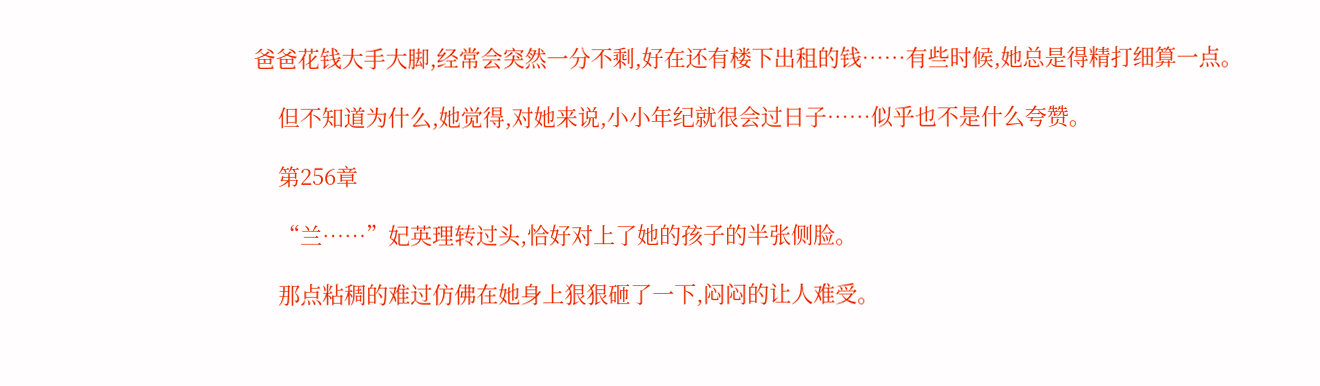爸爸花钱大手大脚,经常会突然一分不剩,好在还有楼下出租的钱……有些时候,她总是得精打细算一点。

    但不知道为什么,她觉得,对她来说,小小年纪就很会过日子……似乎也不是什么夸赞。

    第256章

    “兰……”妃英理转过头,恰好对上了她的孩子的半张侧脸。

    那点粘稠的难过仿佛在她身上狠狠砸了一下,闷闷的让人难受。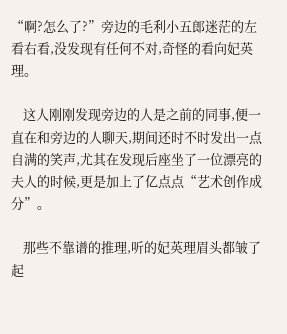“啊?怎么了?”旁边的毛利小五郎迷茫的左看右看,没发现有任何不对,奇怪的看向妃英理。

    这人刚刚发现旁边的人是之前的同事,便一直在和旁边的人聊天,期间还时不时发出一点自满的笑声,尤其在发现后座坐了一位漂亮的夫人的时候,更是加上了亿点点“艺术创作成分”。

    那些不靠谱的推理,听的妃英理眉头都皱了起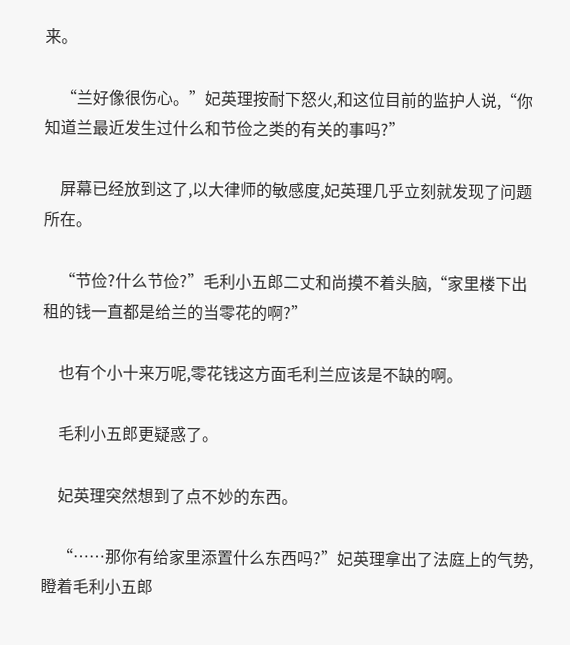来。

    “兰好像很伤心。”妃英理按耐下怒火,和这位目前的监护人说,“你知道兰最近发生过什么和节俭之类的有关的事吗?”

    屏幕已经放到这了,以大律师的敏感度,妃英理几乎立刻就发现了问题所在。

    “节俭?什么节俭?”毛利小五郎二丈和尚摸不着头脑,“家里楼下出租的钱一直都是给兰的当零花的啊?”

    也有个小十来万呢,零花钱这方面毛利兰应该是不缺的啊。

    毛利小五郎更疑惑了。

    妃英理突然想到了点不妙的东西。

    “……那你有给家里添置什么东西吗?”妃英理拿出了法庭上的气势,瞪着毛利小五郎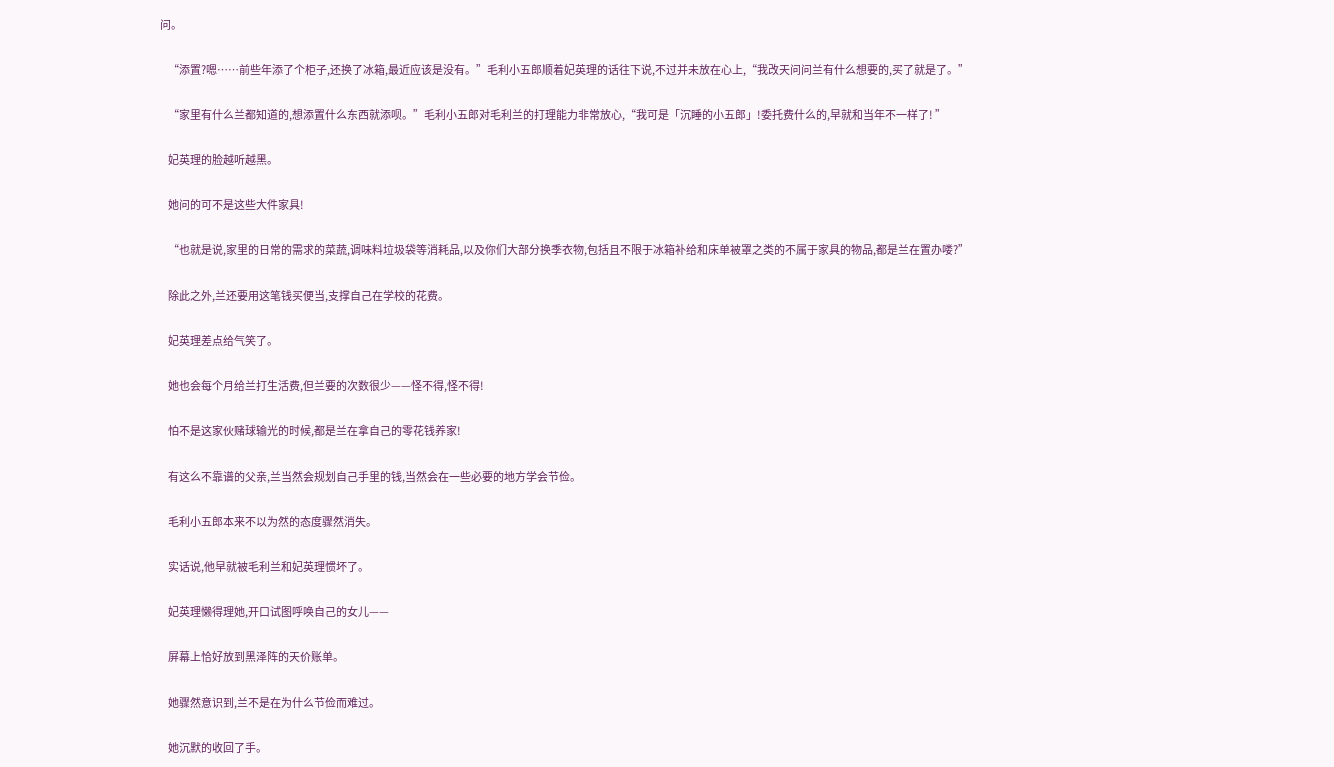问。

    “添置?嗯……前些年添了个柜子,还换了冰箱,最近应该是没有。”毛利小五郎顺着妃英理的话往下说,不过并未放在心上,“我改天问问兰有什么想要的,买了就是了。”

    “家里有什么兰都知道的,想添置什么东西就添呗。”毛利小五郎对毛利兰的打理能力非常放心,“我可是「沉睡的小五郎」!委托费什么的,早就和当年不一样了! ”

    妃英理的脸越听越黑。

    她问的可不是这些大件家具!

    “也就是说,家里的日常的需求的菜蔬,调味料垃圾袋等消耗品,以及你们大部分换季衣物,包括且不限于冰箱补给和床单被罩之类的不属于家具的物品,都是兰在置办喽?”

    除此之外,兰还要用这笔钱买便当,支撑自己在学校的花费。

    妃英理差点给气笑了。

    她也会每个月给兰打生活费,但兰要的次数很少——怪不得,怪不得!

    怕不是这家伙赌球输光的时候,都是兰在拿自己的零花钱养家!

    有这么不靠谱的父亲,兰当然会规划自己手里的钱,当然会在一些必要的地方学会节俭。

    毛利小五郎本来不以为然的态度骤然消失。

    实话说,他早就被毛利兰和妃英理惯坏了。

    妃英理懒得理她,开口试图呼唤自己的女儿——

    屏幕上恰好放到黑泽阵的天价账单。

    她骤然意识到,兰不是在为什么节俭而难过。

    她沉默的收回了手。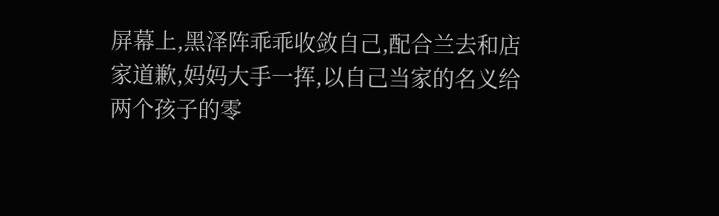屏幕上,黑泽阵乖乖收敛自己,配合兰去和店家道歉,妈妈大手一挥,以自己当家的名义给两个孩子的零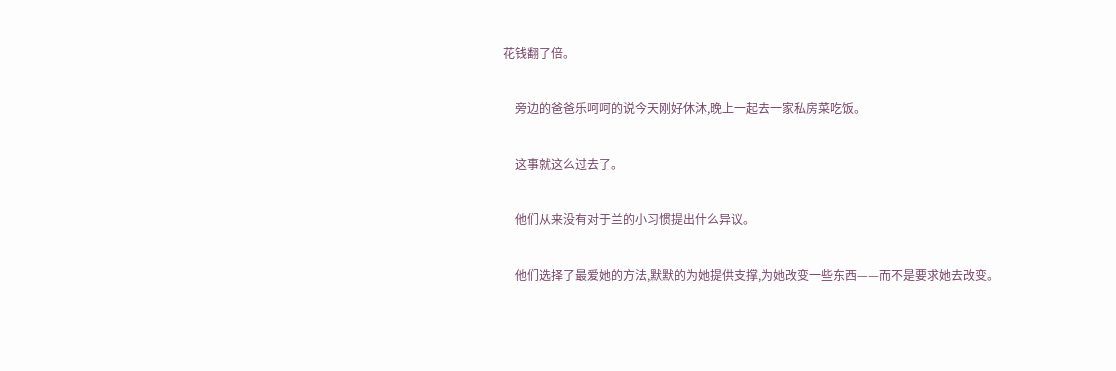花钱翻了倍。

    旁边的爸爸乐呵呵的说今天刚好休沐,晚上一起去一家私房菜吃饭。

    这事就这么过去了。

    他们从来没有对于兰的小习惯提出什么异议。

    他们选择了最爱她的方法,默默的为她提供支撑,为她改变一些东西——而不是要求她去改变。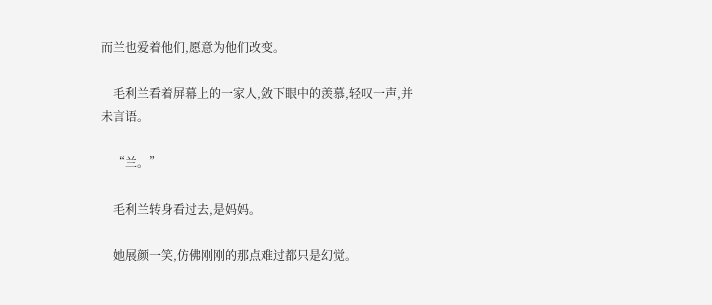而兰也爱着他们,愿意为他们改变。

    毛利兰看着屏幕上的一家人,敛下眼中的羡慕,轻叹一声,并未言语。

    “兰。”

    毛利兰转身看过去,是妈妈。

    她展颜一笑,仿佛刚刚的那点难过都只是幻觉。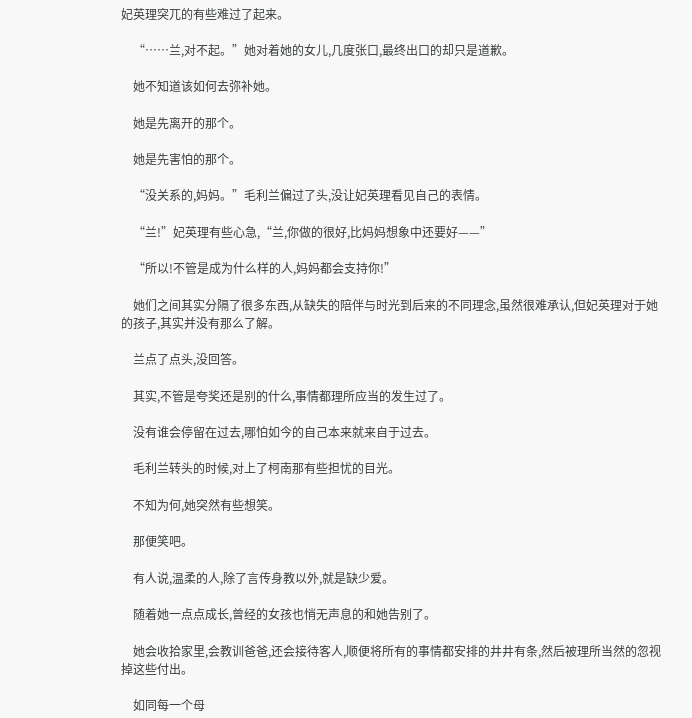妃英理突兀的有些难过了起来。

    “……兰,对不起。”她对着她的女儿,几度张口,最终出口的却只是道歉。

    她不知道该如何去弥补她。

    她是先离开的那个。

    她是先害怕的那个。

    “没关系的,妈妈。”毛利兰偏过了头,没让妃英理看见自己的表情。

    “兰!”妃英理有些心急,“兰,你做的很好,比妈妈想象中还要好——”

    “所以!不管是成为什么样的人,妈妈都会支持你!”

    她们之间其实分隔了很多东西,从缺失的陪伴与时光到后来的不同理念,虽然很难承认,但妃英理对于她的孩子,其实并没有那么了解。

    兰点了点头,没回答。

    其实,不管是夸奖还是别的什么,事情都理所应当的发生过了。

    没有谁会停留在过去,哪怕如今的自己本来就来自于过去。

    毛利兰转头的时候,对上了柯南那有些担忧的目光。

    不知为何,她突然有些想笑。

    那便笑吧。

    有人说,温柔的人,除了言传身教以外,就是缺少爱。

    随着她一点点成长,曾经的女孩也悄无声息的和她告别了。

    她会收拾家里,会教训爸爸,还会接待客人,顺便将所有的事情都安排的井井有条,然后被理所当然的忽视掉这些付出。

    如同每一个母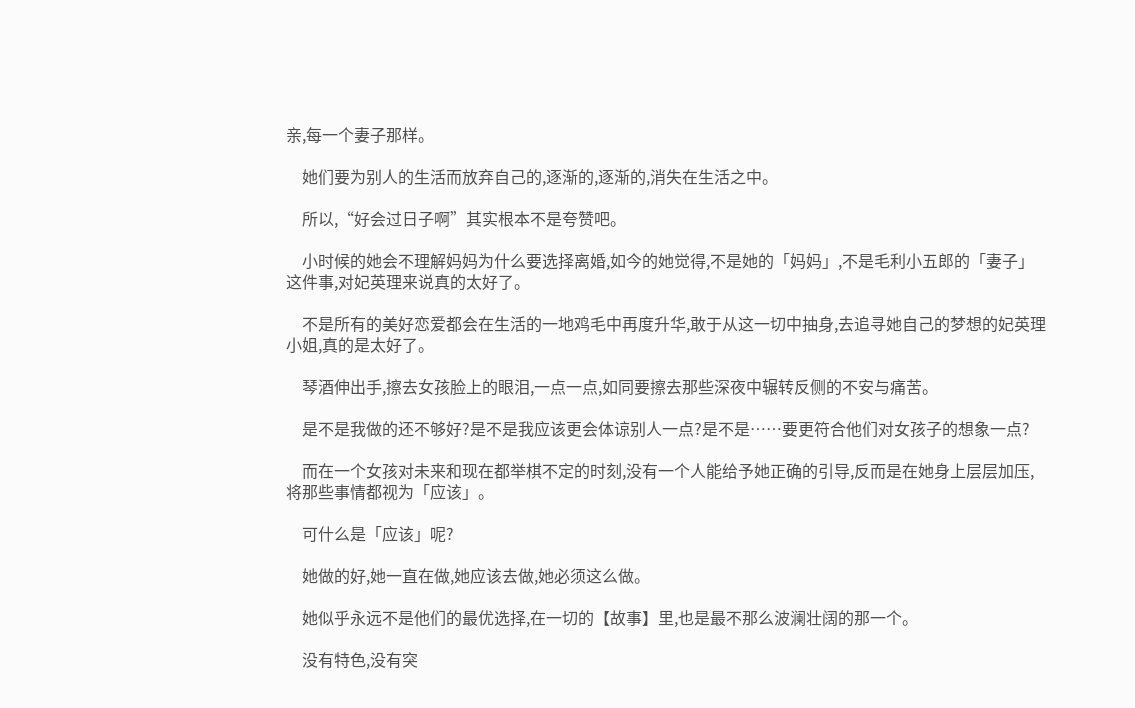亲,每一个妻子那样。

    她们要为别人的生活而放弃自己的,逐渐的,逐渐的,消失在生活之中。

    所以,“好会过日子啊”其实根本不是夸赞吧。

    小时候的她会不理解妈妈为什么要选择离婚,如今的她觉得,不是她的「妈妈」,不是毛利小五郎的「妻子」这件事,对妃英理来说真的太好了。

    不是所有的美好恋爱都会在生活的一地鸡毛中再度升华,敢于从这一切中抽身,去追寻她自己的梦想的妃英理小姐,真的是太好了。

    琴酒伸出手,擦去女孩脸上的眼泪,一点一点,如同要擦去那些深夜中辗转反侧的不安与痛苦。

    是不是我做的还不够好?是不是我应该更会体谅别人一点?是不是……要更符合他们对女孩子的想象一点?

    而在一个女孩对未来和现在都举棋不定的时刻,没有一个人能给予她正确的引导,反而是在她身上层层加压,将那些事情都视为「应该」。

    可什么是「应该」呢?

    她做的好,她一直在做,她应该去做,她必须这么做。

    她似乎永远不是他们的最优选择,在一切的【故事】里,也是最不那么波澜壮阔的那一个。

    没有特色,没有突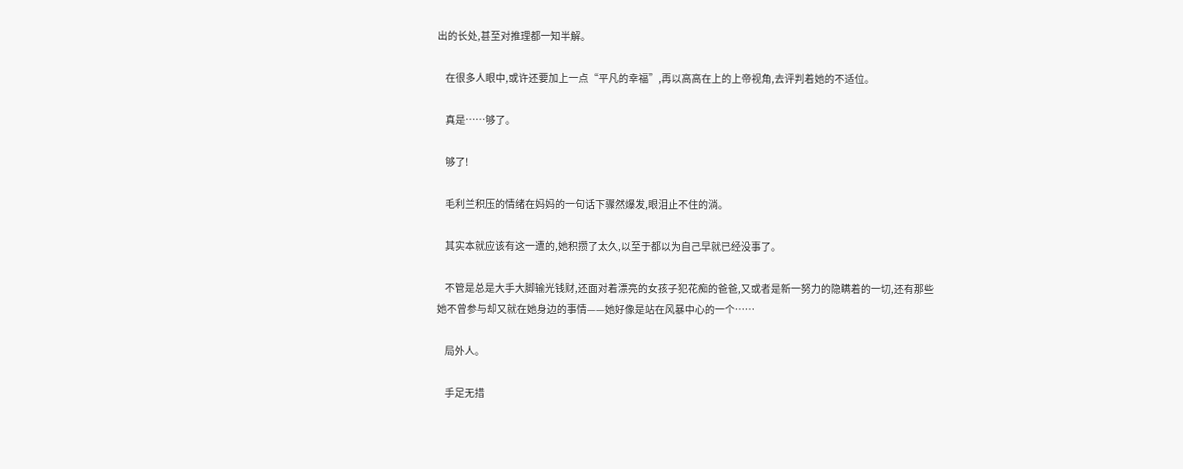出的长处,甚至对推理都一知半解。

    在很多人眼中,或许还要加上一点“平凡的幸福”,再以高高在上的上帝视角,去评判着她的不适位。

    真是……够了。

    够了!

    毛利兰积压的情绪在妈妈的一句话下骤然爆发,眼泪止不住的淌。

    其实本就应该有这一遭的,她积攒了太久,以至于都以为自己早就已经没事了。

    不管是总是大手大脚输光钱财,还面对着漂亮的女孩子犯花痴的爸爸,又或者是新一努力的隐瞒着的一切,还有那些她不曾参与却又就在她身边的事情——她好像是站在风暴中心的一个……

    局外人。

    手足无措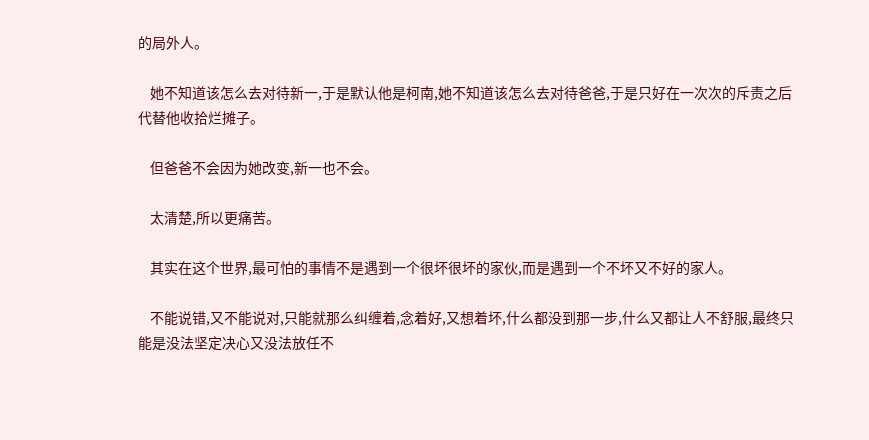的局外人。

    她不知道该怎么去对待新一,于是默认他是柯南,她不知道该怎么去对待爸爸,于是只好在一次次的斥责之后代替他收拾烂摊子。

    但爸爸不会因为她改变,新一也不会。

    太清楚,所以更痛苦。

    其实在这个世界,最可怕的事情不是遇到一个很坏很坏的家伙,而是遇到一个不坏又不好的家人。

    不能说错,又不能说对,只能就那么纠缠着,念着好,又想着坏,什么都没到那一步,什么又都让人不舒服,最终只能是没法坚定决心又没法放任不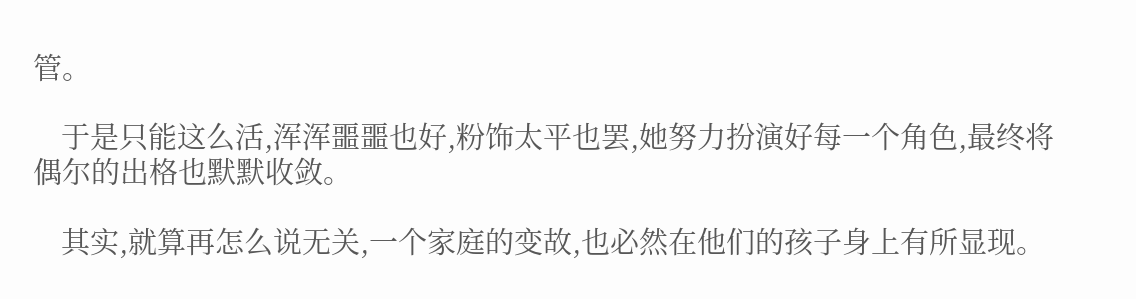管。

    于是只能这么活,浑浑噩噩也好,粉饰太平也罢,她努力扮演好每一个角色,最终将偶尔的出格也默默收敛。

    其实,就算再怎么说无关,一个家庭的变故,也必然在他们的孩子身上有所显现。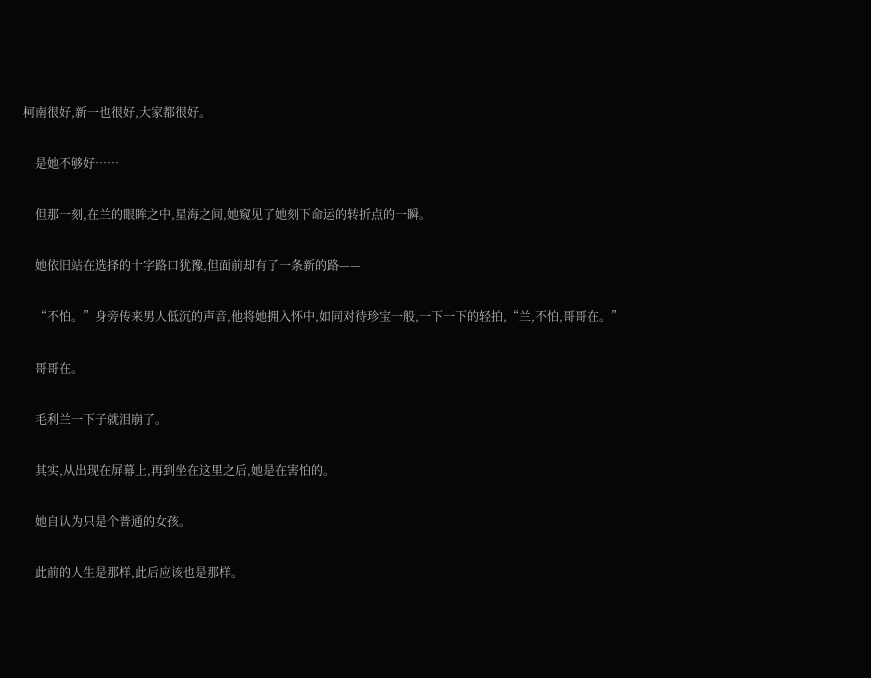柯南很好,新一也很好,大家都很好。

    是她不够好……

    但那一刻,在兰的眼眸之中,星海之间,她窥见了她刻下命运的转折点的一瞬。

    她依旧站在选择的十字路口犹豫,但面前却有了一条新的路——

    “不怕。”身旁传来男人低沉的声音,他将她拥入怀中,如同对待珍宝一般,一下一下的轻拍,“兰,不怕,哥哥在。”

    哥哥在。

    毛利兰一下子就泪崩了。

    其实,从出现在屏幕上,再到坐在这里之后,她是在害怕的。

    她自认为只是个普通的女孩。

    此前的人生是那样,此后应该也是那样。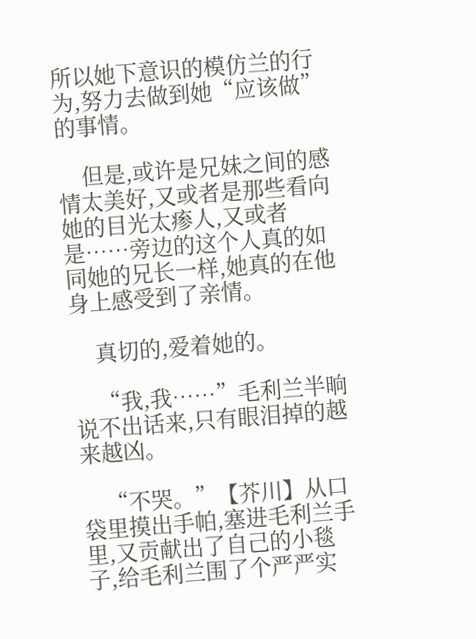所以她下意识的模仿兰的行为,努力去做到她“应该做”的事情。

    但是,或许是兄妹之间的感情太美好,又或者是那些看向她的目光太瘆人,又或者是……旁边的这个人真的如同她的兄长一样,她真的在他身上感受到了亲情。

    真切的,爱着她的。

    “我,我……”毛利兰半晌说不出话来,只有眼泪掉的越来越凶。

    “不哭。”【芥川】从口袋里摸出手帕,塞进毛利兰手里,又贡献出了自己的小毯子,给毛利兰围了个严严实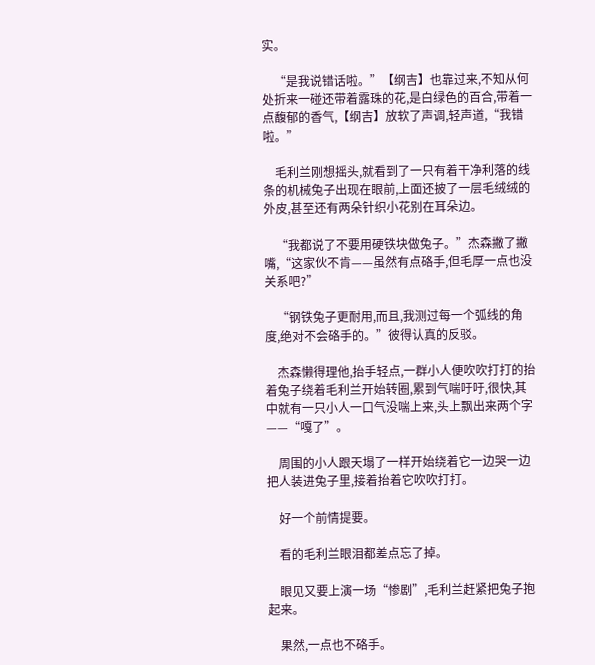实。

    “是我说错话啦。”【纲吉】也靠过来,不知从何处折来一碰还带着露珠的花,是白绿色的百合,带着一点馥郁的香气,【纲吉】放软了声调,轻声道,“我错啦。”

    毛利兰刚想摇头,就看到了一只有着干净利落的线条的机械兔子出现在眼前,上面还披了一层毛绒绒的外皮,甚至还有两朵针织小花别在耳朵边。

    “我都说了不要用硬铁块做兔子。”杰森撇了撇嘴,“这家伙不肯——虽然有点硌手,但毛厚一点也没关系吧?”

    “钢铁兔子更耐用,而且,我测过每一个弧线的角度,绝对不会硌手的。”彼得认真的反驳。

    杰森懒得理他,抬手轻点,一群小人便吹吹打打的抬着兔子绕着毛利兰开始转圈,累到气喘吁吁,很快,其中就有一只小人一口气没喘上来,头上飘出来两个字——“嘎了”。

    周围的小人跟天塌了一样开始绕着它一边哭一边把人装进兔子里,接着抬着它吹吹打打。

    好一个前情提要。

    看的毛利兰眼泪都差点忘了掉。

    眼见又要上演一场“惨剧”,毛利兰赶紧把兔子抱起来。

    果然,一点也不硌手。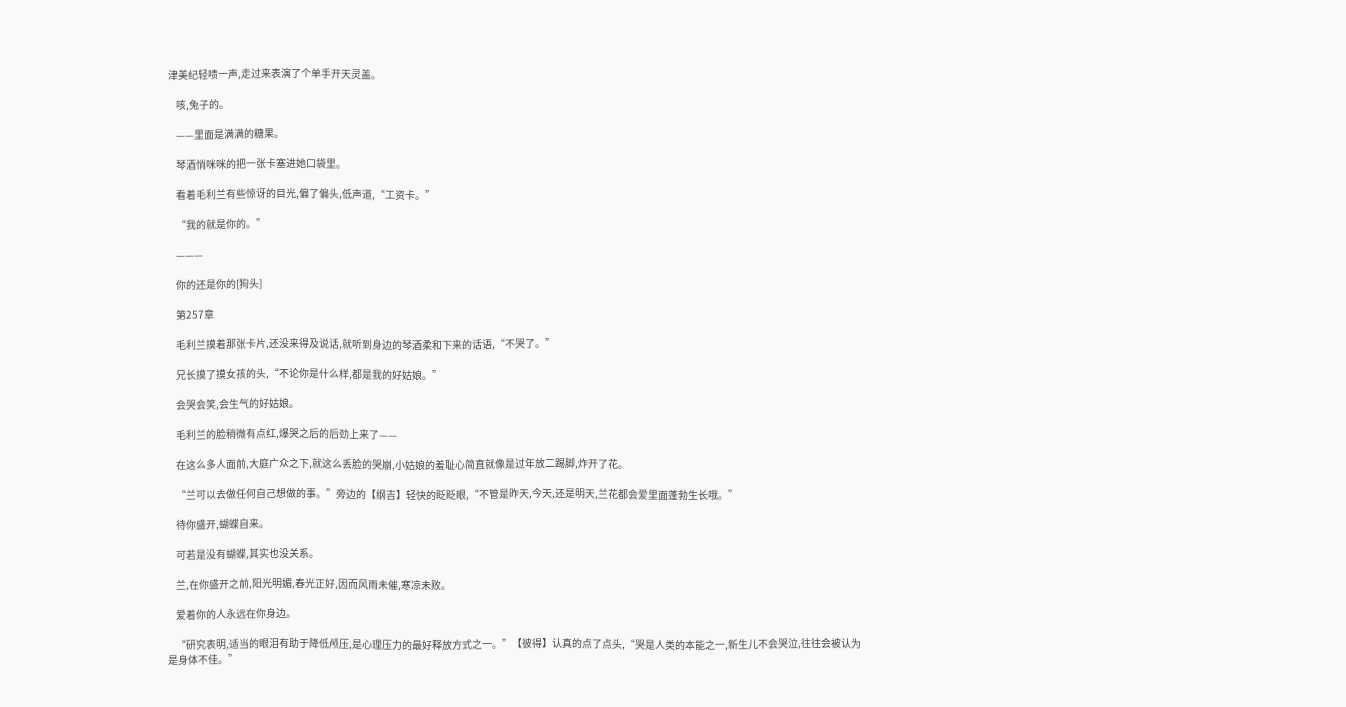津美纪轻啧一声,走过来表演了个单手开天灵盖。

    咳,兔子的。

    ——里面是满满的糖果。

    琴酒悄咪咪的把一张卡塞进她口袋里。

    看着毛利兰有些惊讶的目光,偏了偏头,低声道,“工资卡。”

    “我的就是你的。”

    ———

    你的还是你的[狗头]

    第257章

    毛利兰摸着那张卡片,还没来得及说话,就听到身边的琴酒柔和下来的话语,“不哭了。”

    兄长摸了摸女孩的头,“不论你是什么样,都是我的好姑娘。”

    会哭会笑,会生气的好姑娘。

    毛利兰的脸稍微有点红,爆哭之后的后劲上来了——

    在这么多人面前,大庭广众之下,就这么丢脸的哭崩,小姑娘的羞耻心简直就像是过年放二踢脚,炸开了花。

    “兰可以去做任何自己想做的事。”旁边的【纲吉】轻快的眨眨眼,“不管是昨天,今天,还是明天,兰花都会爱里面蓬勃生长哦。”

    待你盛开,蝴蝶自来。

    可若是没有蝴蝶,其实也没关系。

    兰,在你盛开之前,阳光明媚,春光正好,因而风雨未催,寒凉未败。

    爱着你的人永远在你身边。

    “研究表明,适当的眼泪有助于降低颅压,是心理压力的最好释放方式之一。”【彼得】认真的点了点头,“哭是人类的本能之一,新生儿不会哭泣,往往会被认为是身体不佳。”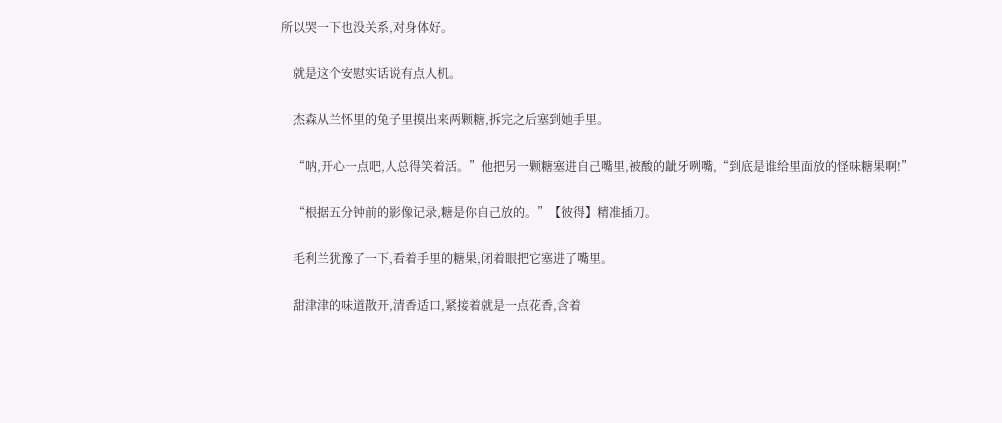所以哭一下也没关系,对身体好。

    就是这个安慰实话说有点人机。

    杰森从兰怀里的兔子里摸出来两颗糖,拆完之后塞到她手里。

    “呐,开心一点吧,人总得笑着活。”他把另一颗糖塞进自己嘴里,被酸的龇牙咧嘴,“到底是谁给里面放的怪味糖果啊!”

    “根据五分钟前的影像记录,糖是你自己放的。”【彼得】精准插刀。

    毛利兰犹豫了一下,看着手里的糖果,闭着眼把它塞进了嘴里。

    甜津津的味道散开,清香适口,紧接着就是一点花香,含着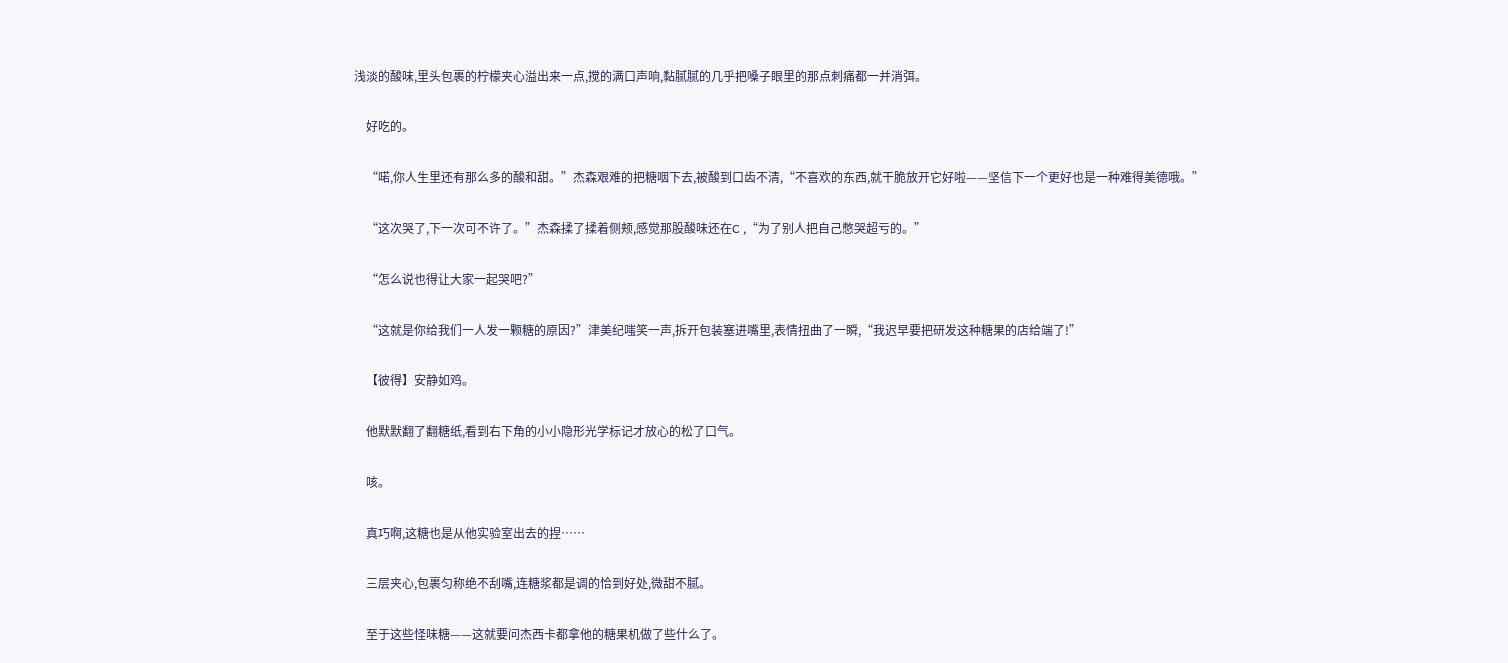浅淡的酸味,里头包裹的柠檬夹心溢出来一点,搅的满口声响,黏腻腻的几乎把嗓子眼里的那点刺痛都一并消弭。

    好吃的。

    “喏,你人生里还有那么多的酸和甜。”杰森艰难的把糖咽下去,被酸到口齿不清,“不喜欢的东西,就干脆放开它好啦——坚信下一个更好也是一种难得美德哦。”

    “这次哭了,下一次可不许了。”杰森揉了揉着侧颊,感觉那股酸味还在C ,“为了别人把自己憋哭超亏的。”

    “怎么说也得让大家一起哭吧?”

    “这就是你给我们一人发一颗糖的原因?”津美纪嗤笑一声,拆开包装塞进嘴里,表情扭曲了一瞬,“我迟早要把研发这种糖果的店给端了!”

    【彼得】安静如鸡。

    他默默翻了翻糖纸,看到右下角的小小隐形光学标记才放心的松了口气。

    咳。

    真巧啊,这糖也是从他实验室出去的捏……

    三层夹心,包裹匀称绝不刮嘴,连糖浆都是调的恰到好处,微甜不腻。

    至于这些怪味糖——这就要问杰西卡都拿他的糖果机做了些什么了。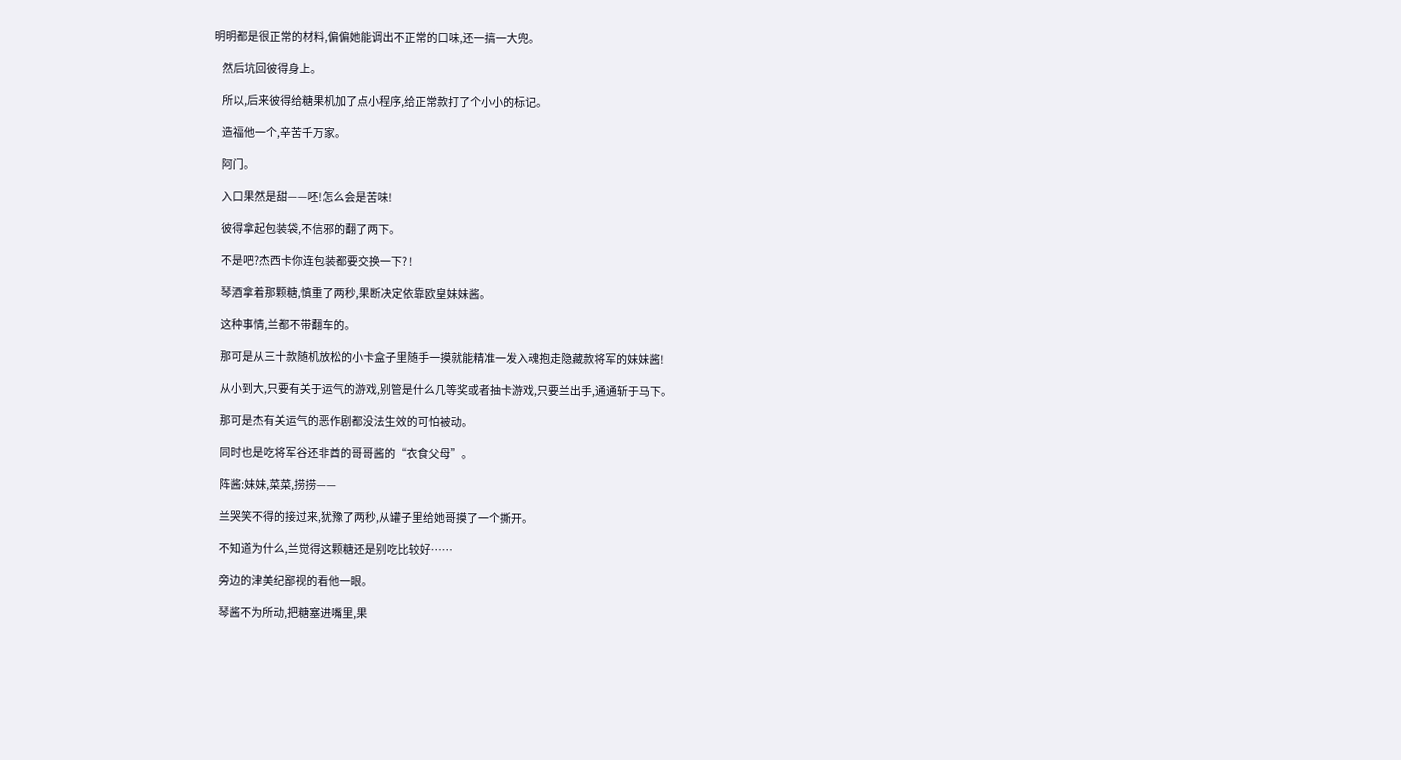明明都是很正常的材料,偏偏她能调出不正常的口味,还一搞一大兜。

    然后坑回彼得身上。

    所以,后来彼得给糖果机加了点小程序,给正常款打了个小小的标记。

    造福他一个,辛苦千万家。

    阿门。

    入口果然是甜——呸!怎么会是苦味!

    彼得拿起包装袋,不信邪的翻了两下。

    不是吧?杰西卡你连包装都要交换一下? !

    琴酒拿着那颗糖,慎重了两秒,果断决定依靠欧皇妹妹酱。

    这种事情,兰都不带翻车的。

    那可是从三十款随机放松的小卡盒子里随手一摸就能精准一发入魂抱走隐藏款将军的妹妹酱!

    从小到大,只要有关于运气的游戏,别管是什么几等奖或者抽卡游戏,只要兰出手,通通斩于马下。

    那可是杰有关运气的恶作剧都没法生效的可怕被动。

    同时也是吃将军谷还非酋的哥哥酱的“衣食父母”。

    阵酱:妹妹,菜菜,捞捞——

    兰哭笑不得的接过来,犹豫了两秒,从罐子里给她哥摸了一个撕开。

    不知道为什么,兰觉得这颗糖还是别吃比较好……

    旁边的津美纪鄙视的看他一眼。

    琴酱不为所动,把糖塞进嘴里,果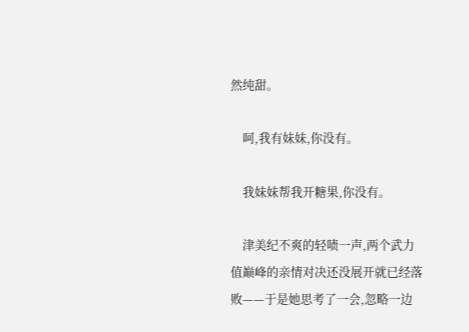然纯甜。

    呵,我有妹妹,你没有。

    我妹妹帮我开糖果,你没有。

    津美纪不爽的轻啧一声,两个武力值巅峰的亲情对决还没展开就已经落败——于是她思考了一会,忽略一边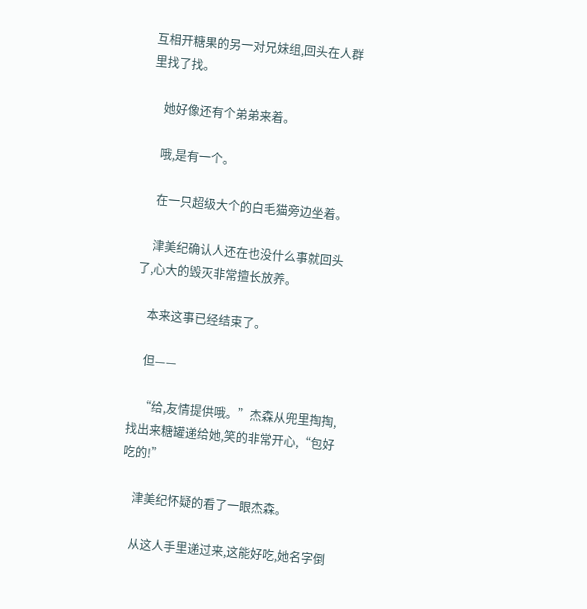互相开糖果的另一对兄妹组,回头在人群里找了找。

    她好像还有个弟弟来着。

    哦,是有一个。

    在一只超级大个的白毛猫旁边坐着。

    津美纪确认人还在也没什么事就回头了,心大的毁灭非常擅长放养。

    本来这事已经结束了。

    但——

    “给,友情提供哦。”杰森从兜里掏掏,找出来糖罐递给她,笑的非常开心,“包好吃的!”

    津美纪怀疑的看了一眼杰森。

    从这人手里递过来,这能好吃,她名字倒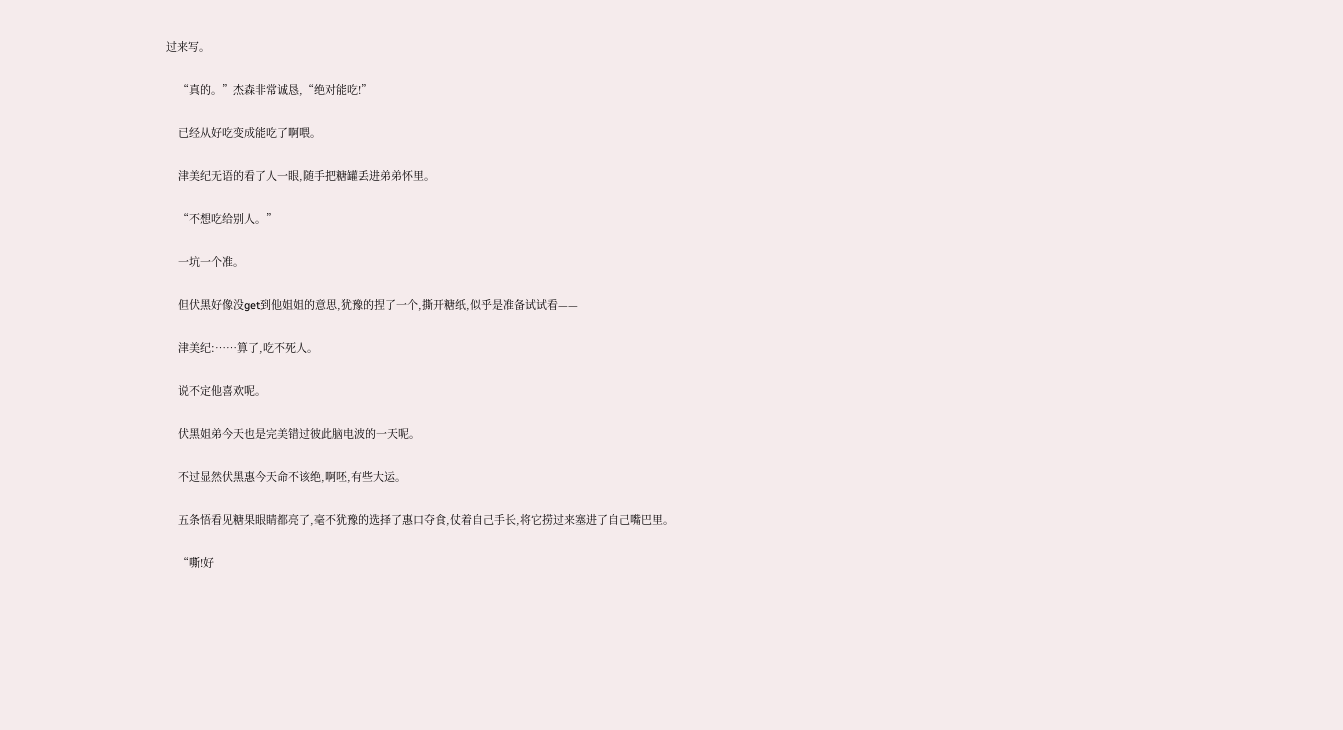过来写。

    “真的。”杰森非常诚恳,“绝对能吃!”

    已经从好吃变成能吃了啊喂。

    津美纪无语的看了人一眼,随手把糖罐丢进弟弟怀里。

    “不想吃给别人。”

    一坑一个准。

    但伏黑好像没get到他姐姐的意思,犹豫的捏了一个,撕开糖纸,似乎是准备试试看——

    津美纪:……算了,吃不死人。

    说不定他喜欢呢。

    伏黑姐弟今天也是完美错过彼此脑电波的一天呢。

    不过显然伏黑惠今天命不该绝,啊呸,有些大运。

    五条悟看见糖果眼睛都亮了,毫不犹豫的选择了惠口夺食,仗着自己手长,将它捞过来塞进了自己嘴巴里。

    “嘶!好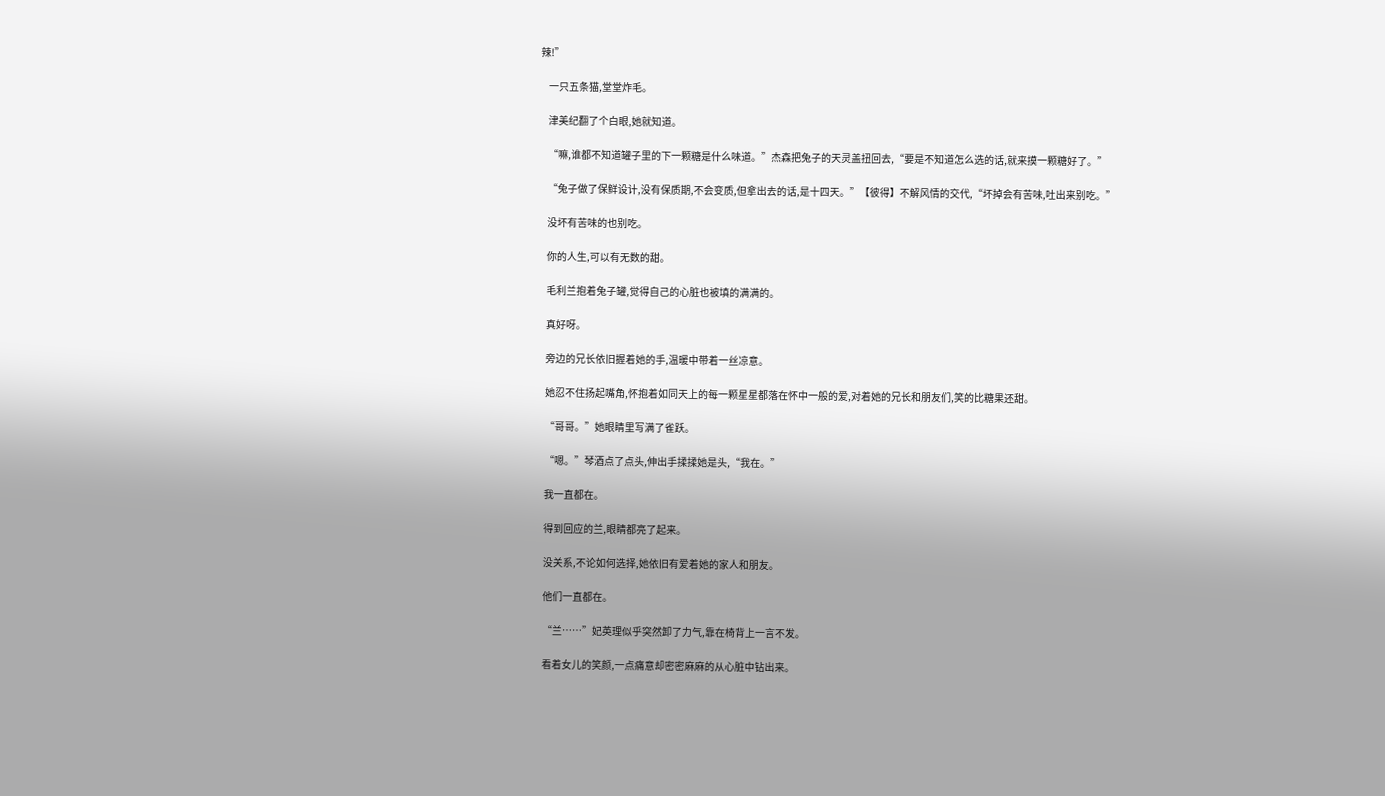辣!”

    一只五条猫,堂堂炸毛。

    津美纪翻了个白眼,她就知道。

    “嘛,谁都不知道罐子里的下一颗糖是什么味道。”杰森把兔子的天灵盖扭回去,“要是不知道怎么选的话,就来摸一颗糖好了。”

    “兔子做了保鲜设计,没有保质期,不会变质,但拿出去的话,是十四天。”【彼得】不解风情的交代,“坏掉会有苦味,吐出来别吃。”

    没坏有苦味的也别吃。

    你的人生,可以有无数的甜。

    毛利兰抱着兔子罐,觉得自己的心脏也被填的满满的。

    真好呀。

    旁边的兄长依旧握着她的手,温暖中带着一丝凉意。

    她忍不住扬起嘴角,怀抱着如同天上的每一颗星星都落在怀中一般的爱,对着她的兄长和朋友们,笑的比糖果还甜。

    “哥哥。”她眼睛里写满了雀跃。

    “嗯。”琴酒点了点头,伸出手揉揉她是头,“我在。”

    我一直都在。

    得到回应的兰,眼睛都亮了起来。

    没关系,不论如何选择,她依旧有爱着她的家人和朋友。

    他们一直都在。

    “兰……”妃英理似乎突然卸了力气,靠在椅背上一言不发。

    看着女儿的笑颜,一点痛意却密密麻麻的从心脏中钻出来。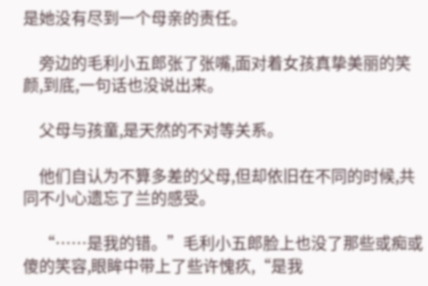是她没有尽到一个母亲的责任。

    旁边的毛利小五郎张了张嘴,面对着女孩真挚美丽的笑颜,到底,一句话也没说出来。

    父母与孩童,是天然的不对等关系。

    他们自认为不算多差的父母,但却依旧在不同的时候,共同不小心遗忘了兰的感受。

    “……是我的错。”毛利小五郎脸上也没了那些或痴或傻的笑容,眼眸中带上了些许愧疚,“是我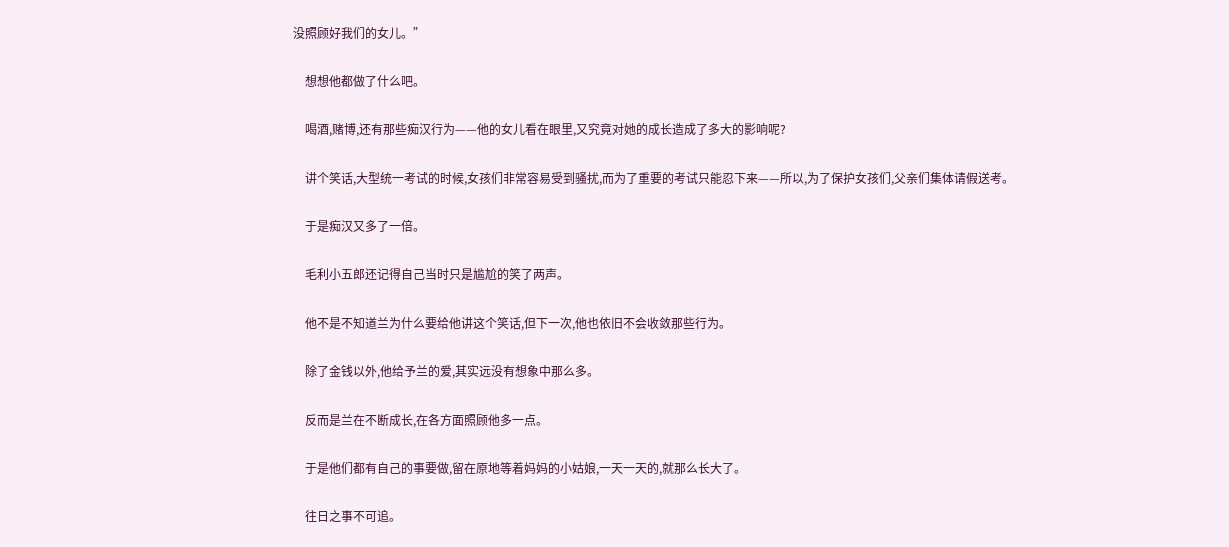没照顾好我们的女儿。”

    想想他都做了什么吧。

    喝酒,赌博,还有那些痴汉行为——他的女儿看在眼里,又究竟对她的成长造成了多大的影响呢?

    讲个笑话,大型统一考试的时候,女孩们非常容易受到骚扰,而为了重要的考试只能忍下来——所以,为了保护女孩们,父亲们集体请假送考。

    于是痴汉又多了一倍。

    毛利小五郎还记得自己当时只是尴尬的笑了两声。

    他不是不知道兰为什么要给他讲这个笑话,但下一次,他也依旧不会收敛那些行为。

    除了金钱以外,他给予兰的爱,其实远没有想象中那么多。

    反而是兰在不断成长,在各方面照顾他多一点。

    于是他们都有自己的事要做,留在原地等着妈妈的小姑娘,一天一天的,就那么长大了。

    往日之事不可追。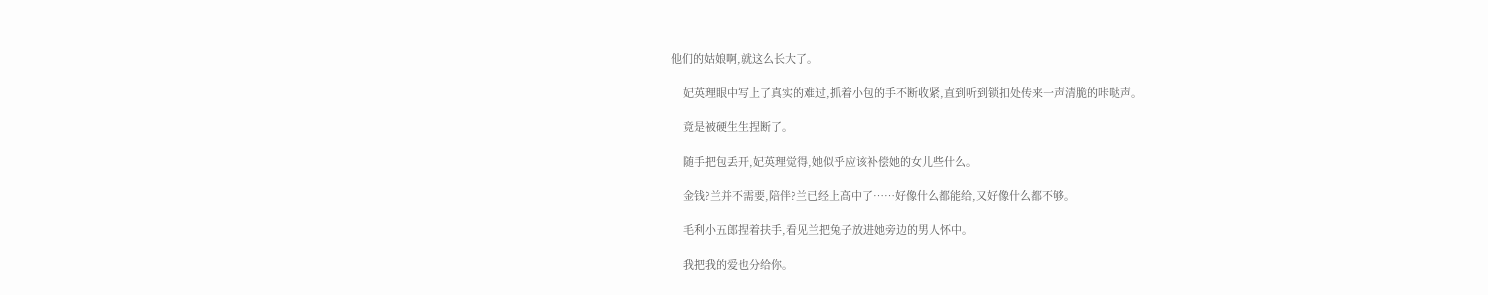他们的姑娘啊,就这么长大了。

    妃英理眼中写上了真实的难过,抓着小包的手不断收紧,直到听到锁扣处传来一声清脆的咔哒声。

    竟是被硬生生捏断了。

    随手把包丢开,妃英理觉得,她似乎应该补偿她的女儿些什么。

    金钱?兰并不需要,陪伴?兰已经上高中了……好像什么都能给,又好像什么都不够。

    毛利小五郎捏着扶手,看见兰把兔子放进她旁边的男人怀中。

    我把我的爱也分给你。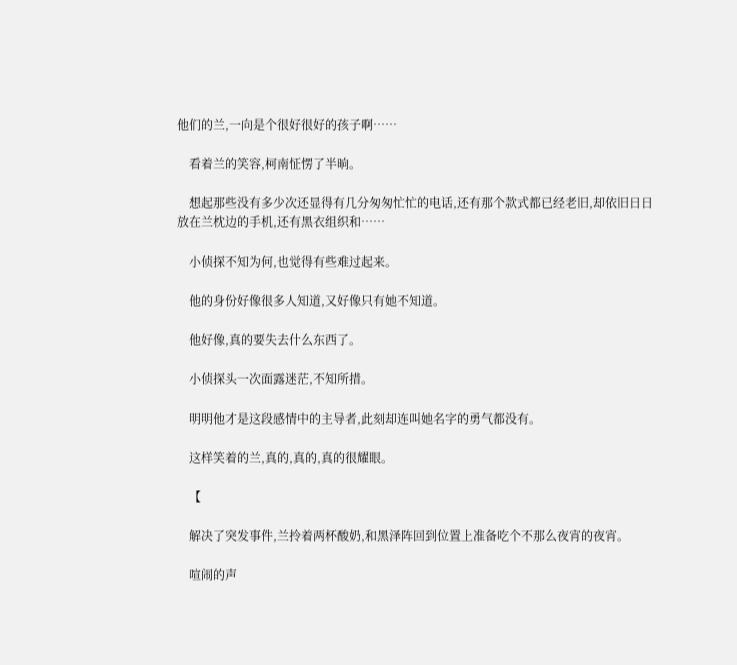他们的兰,一向是个很好很好的孩子啊……

    看着兰的笑容,柯南怔愣了半晌。

    想起那些没有多少次还显得有几分匆匆忙忙的电话,还有那个款式都已经老旧,却依旧日日放在兰枕边的手机,还有黑衣组织和……

    小侦探不知为何,也觉得有些难过起来。

    他的身份好像很多人知道,又好像只有她不知道。

    他好像,真的要失去什么东西了。

    小侦探头一次面露迷茫,不知所措。

    明明他才是这段感情中的主导者,此刻却连叫她名字的勇气都没有。

    这样笑着的兰,真的,真的,真的很耀眼。

    【

    解决了突发事件,兰拎着两杯酸奶,和黑泽阵回到位置上准备吃个不那么夜宵的夜宵。

    喧闹的声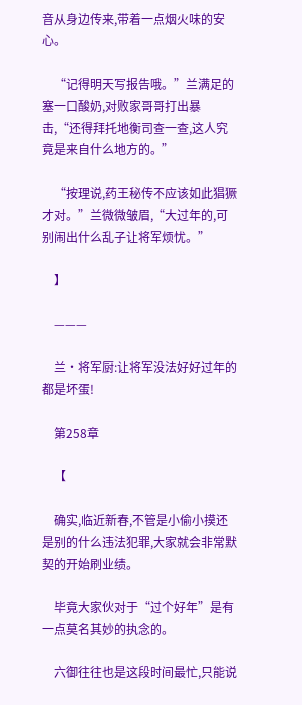音从身边传来,带着一点烟火味的安心。

    “记得明天写报告哦。”兰满足的塞一口酸奶,对败家哥哥打出暴击,“还得拜托地衡司查一查,这人究竟是来自什么地方的。”

    “按理说,药王秘传不应该如此猖獗才对。”兰微微皱眉,“大过年的,可别闹出什么乱子让将军烦忧。”

    】

    ———

    兰·将军厨:让将军没法好好过年的都是坏蛋!

    第258章

    【

    确实,临近新春,不管是小偷小摸还是别的什么违法犯罪,大家就会非常默契的开始刷业绩。

    毕竟大家伙对于“过个好年”是有一点莫名其妙的执念的。

    六御往往也是这段时间最忙,只能说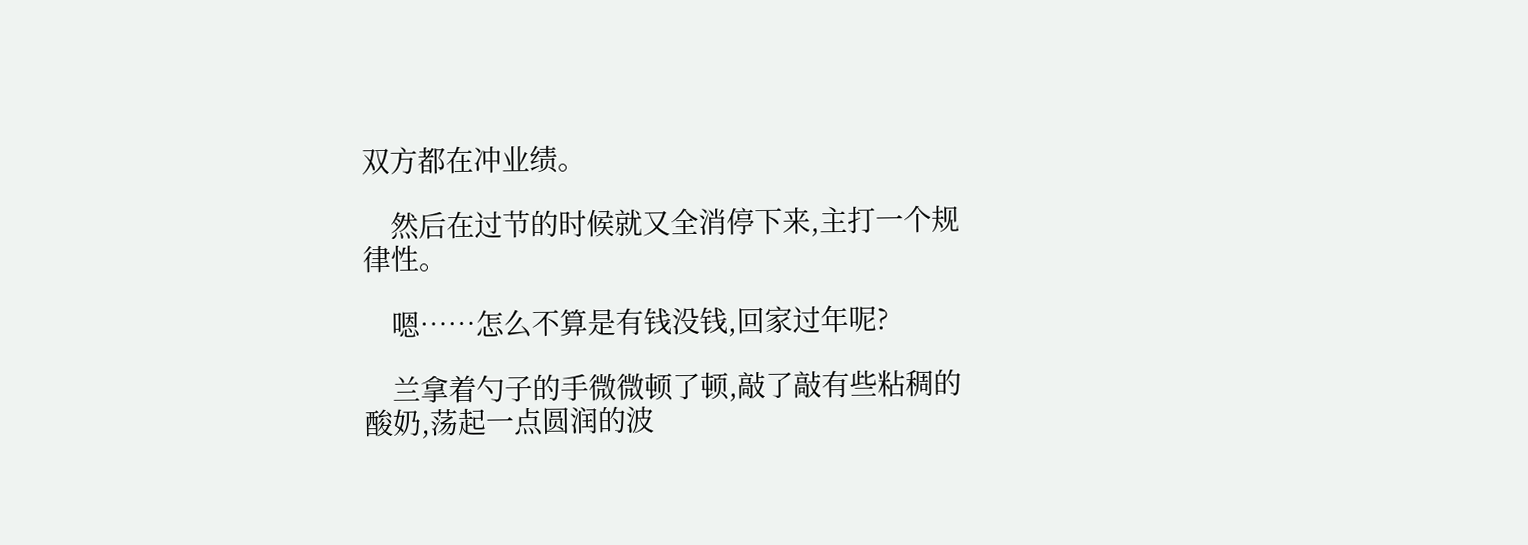双方都在冲业绩。

    然后在过节的时候就又全消停下来,主打一个规律性。

    嗯……怎么不算是有钱没钱,回家过年呢?

    兰拿着勺子的手微微顿了顿,敲了敲有些粘稠的酸奶,荡起一点圆润的波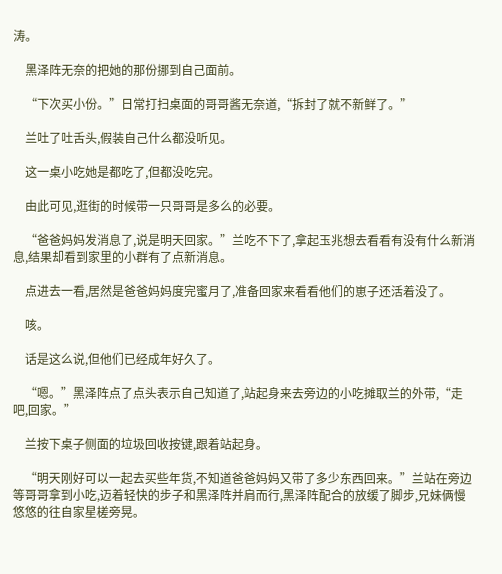涛。

    黑泽阵无奈的把她的那份挪到自己面前。

    “下次买小份。”日常打扫桌面的哥哥酱无奈道,“拆封了就不新鲜了。”

    兰吐了吐舌头,假装自己什么都没听见。

    这一桌小吃她是都吃了,但都没吃完。

    由此可见,逛街的时候带一只哥哥是多么的必要。

    “爸爸妈妈发消息了,说是明天回家。”兰吃不下了,拿起玉兆想去看看有没有什么新消息,结果却看到家里的小群有了点新消息。

    点进去一看,居然是爸爸妈妈度完蜜月了,准备回家来看看他们的崽子还活着没了。

    咳。

    话是这么说,但他们已经成年好久了。

    “嗯。”黑泽阵点了点头表示自己知道了,站起身来去旁边的小吃摊取兰的外带,“走吧,回家。”

    兰按下桌子侧面的垃圾回收按键,跟着站起身。

    “明天刚好可以一起去买些年货,不知道爸爸妈妈又带了多少东西回来。”兰站在旁边等哥哥拿到小吃,迈着轻快的步子和黑泽阵并肩而行,黑泽阵配合的放缓了脚步,兄妹俩慢悠悠的往自家星槎旁晃。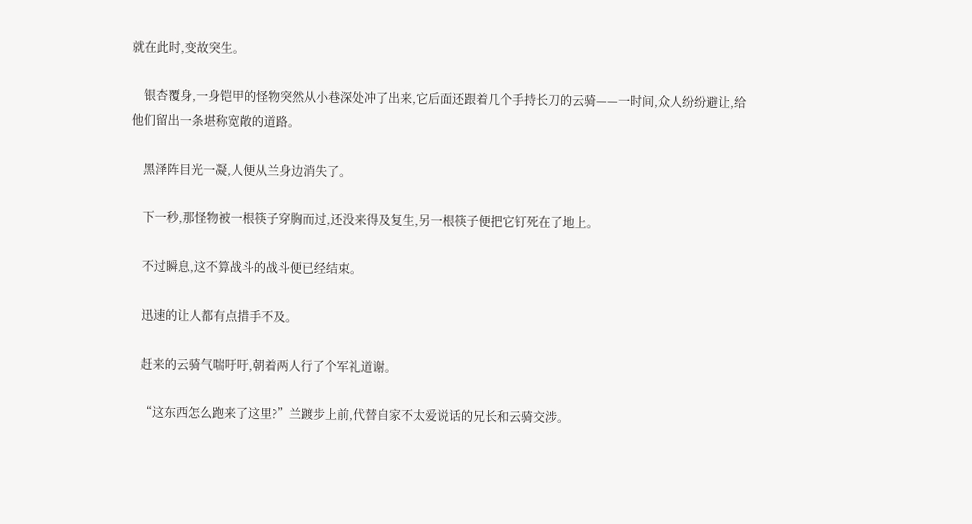就在此时,变故突生。

    银杏覆身,一身铠甲的怪物突然从小巷深处冲了出来,它后面还跟着几个手持长刀的云骑——一时间,众人纷纷避让,给他们留出一条堪称宽敞的道路。

    黑泽阵目光一凝,人便从兰身边消失了。

    下一秒,那怪物被一根筷子穿胸而过,还没来得及复生,另一根筷子便把它钉死在了地上。

    不过瞬息,这不算战斗的战斗便已经结束。

    迅速的让人都有点措手不及。

    赶来的云骑气喘吁吁,朝着两人行了个军礼道谢。

    “这东西怎么跑来了这里?”兰踱步上前,代替自家不太爱说话的兄长和云骑交涉。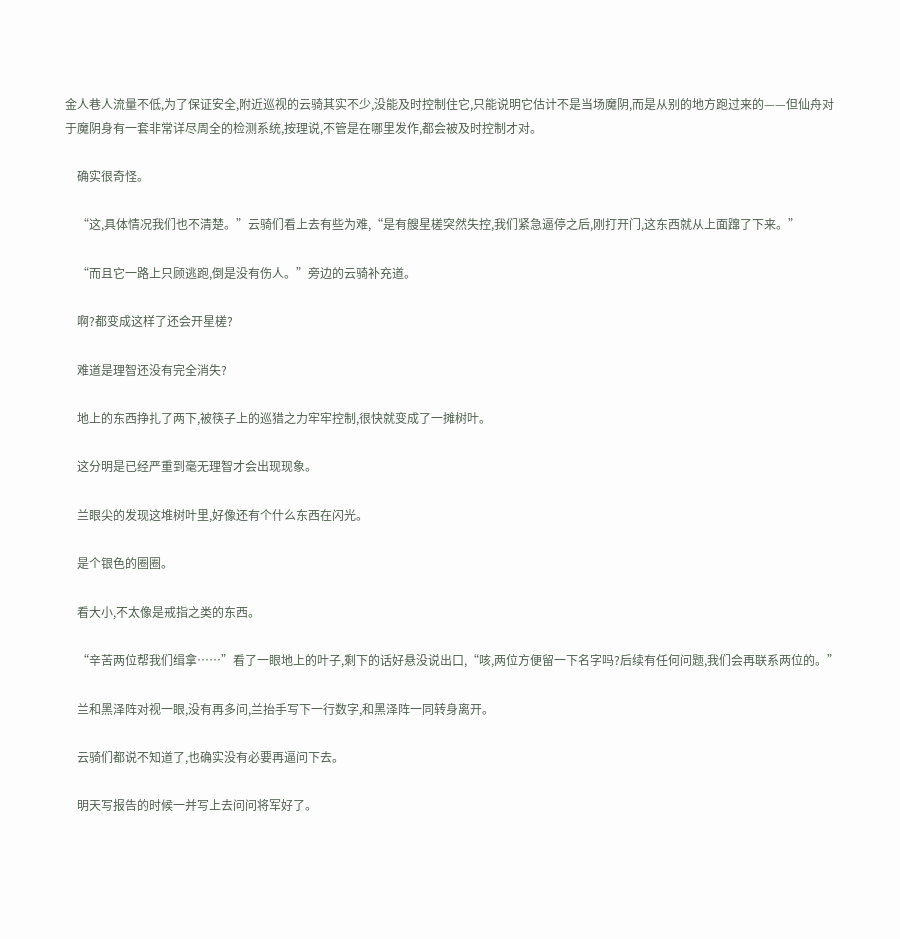金人巷人流量不低,为了保证安全,附近巡视的云骑其实不少,没能及时控制住它,只能说明它估计不是当场魔阴,而是从别的地方跑过来的——但仙舟对于魔阴身有一套非常详尽周全的检测系统,按理说,不管是在哪里发作,都会被及时控制才对。

    确实很奇怪。

    “这,具体情况我们也不清楚。”云骑们看上去有些为难,“是有艘星槎突然失控,我们紧急逼停之后,刚打开门,这东西就从上面蹿了下来。”

    “而且它一路上只顾逃跑,倒是没有伤人。”旁边的云骑补充道。

    啊?都变成这样了还会开星槎?

    难道是理智还没有完全消失?

    地上的东西挣扎了两下,被筷子上的巡猎之力牢牢控制,很快就变成了一摊树叶。

    这分明是已经严重到毫无理智才会出现现象。

    兰眼尖的发现这堆树叶里,好像还有个什么东西在闪光。

    是个银色的圈圈。

    看大小,不太像是戒指之类的东西。

    “辛苦两位帮我们缉拿……”看了一眼地上的叶子,剩下的话好悬没说出口,“咳,两位方便留一下名字吗?后续有任何问题,我们会再联系两位的。”

    兰和黑泽阵对视一眼,没有再多问,兰抬手写下一行数字,和黑泽阵一同转身离开。

    云骑们都说不知道了,也确实没有必要再逼问下去。

    明天写报告的时候一并写上去问问将军好了。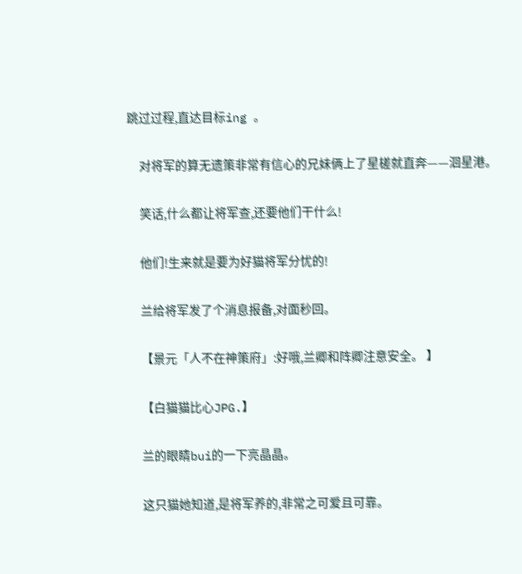跳过过程,直达目标ing 。

    对将军的算无遗策非常有信心的兄妹俩上了星槎就直奔——洄星港。

    笑话,什么都让将军查,还要他们干什么!

    他们!生来就是要为好猫将军分忧的!

    兰给将军发了个消息报备,对面秒回。

    【景元「人不在神策府」:好哦,兰卿和阵卿注意安全。 】

    【白猫猫比心JPG.】

    兰的眼睛bui的一下亮晶晶。

    这只猫她知道,是将军养的,非常之可爱且可靠。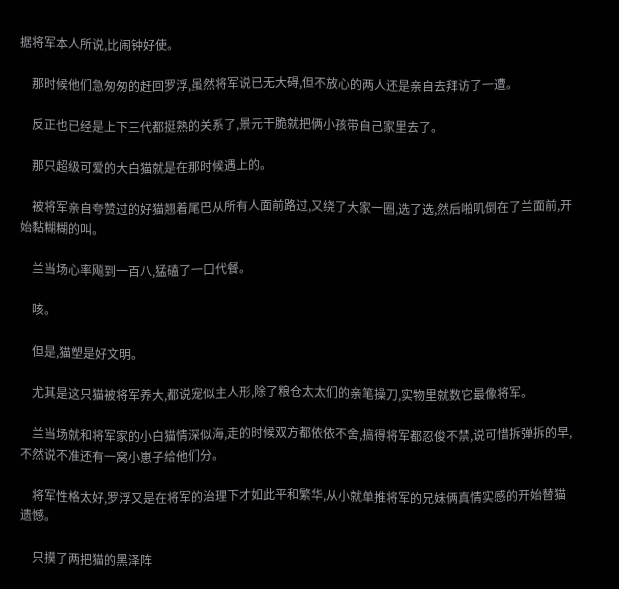据将军本人所说,比闹钟好使。

    那时候他们急匆匆的赶回罗浮,虽然将军说已无大碍,但不放心的两人还是亲自去拜访了一遭。

    反正也已经是上下三代都挺熟的关系了,景元干脆就把俩小孩带自己家里去了。

    那只超级可爱的大白猫就是在那时候遇上的。

    被将军亲自夸赞过的好猫翘着尾巴从所有人面前路过,又绕了大家一圈,选了选,然后啪叽倒在了兰面前,开始黏糊糊的叫。

    兰当场心率飚到一百八,猛磕了一口代餐。

    咳。

    但是,猫塑是好文明。

    尤其是这只猫被将军养大,都说宠似主人形,除了粮仓太太们的亲笔操刀,实物里就数它最像将军。

    兰当场就和将军家的小白猫情深似海,走的时候双方都依依不舍,搞得将军都忍俊不禁,说可惜拆弹拆的早,不然说不准还有一窝小崽子给他们分。

    将军性格太好,罗浮又是在将军的治理下才如此平和繁华,从小就单推将军的兄妹俩真情实感的开始替猫遗憾。

    只摸了两把猫的黑泽阵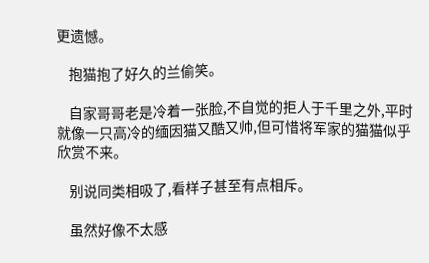更遗憾。

    抱猫抱了好久的兰偷笑。

    自家哥哥老是冷着一张脸,不自觉的拒人于千里之外,平时就像一只高冷的缅因猫又酷又帅,但可惜将军家的猫猫似乎欣赏不来。

    别说同类相吸了,看样子甚至有点相斥。

    虽然好像不太感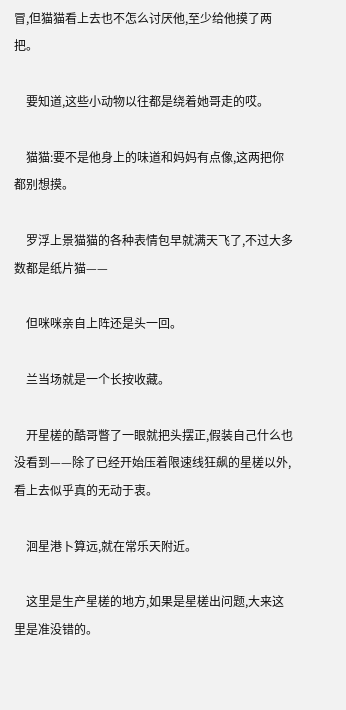冒,但猫猫看上去也不怎么讨厌他,至少给他摸了两把。

    要知道,这些小动物以往都是绕着她哥走的哎。

    猫猫:要不是他身上的味道和妈妈有点像,这两把你都别想摸。

    罗浮上景猫猫的各种表情包早就满天飞了,不过大多数都是纸片猫——

    但咪咪亲自上阵还是头一回。

    兰当场就是一个长按收藏。

    开星槎的酷哥瞥了一眼就把头摆正,假装自己什么也没看到——除了已经开始压着限速线狂飙的星槎以外,看上去似乎真的无动于衷。

    洄星港卜算远,就在常乐天附近。

    这里是生产星槎的地方,如果是星槎出问题,大来这里是准没错的。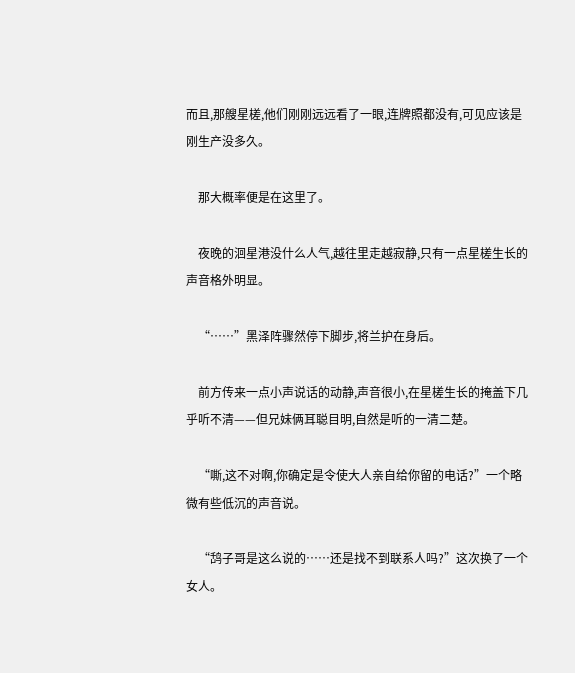而且,那艘星槎,他们刚刚远远看了一眼,连牌照都没有,可见应该是刚生产没多久。

    那大概率便是在这里了。

    夜晚的洄星港没什么人气,越往里走越寂静,只有一点星槎生长的声音格外明显。

    “……”黑泽阵骤然停下脚步,将兰护在身后。

    前方传来一点小声说话的动静,声音很小,在星槎生长的掩盖下几乎听不清——但兄妹俩耳聪目明,自然是听的一清二楚。

    “嘶,这不对啊,你确定是令使大人亲自给你留的电话?”一个略微有些低沉的声音说。

    “鸹子哥是这么说的……还是找不到联系人吗?”这次换了一个女人。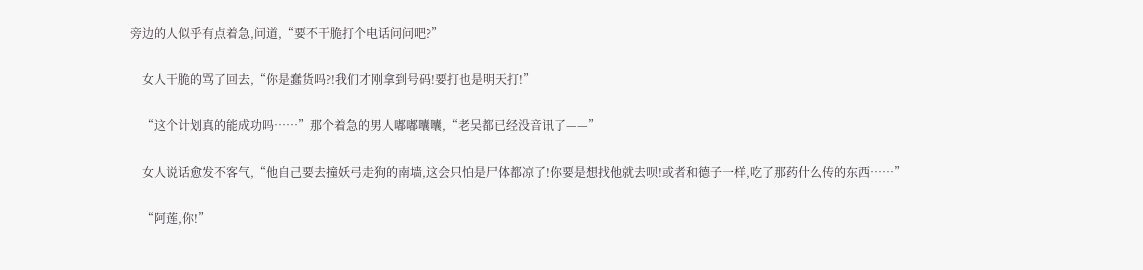旁边的人似乎有点着急,问道,“要不干脆打个电话问问吧?”

    女人干脆的骂了回去,“你是蠢货吗?!我们才刚拿到号码!要打也是明天打!”

    “这个计划真的能成功吗……”那个着急的男人嘟嘟囔囔,“老吴都已经没音讯了——”

    女人说话愈发不客气,“他自己要去撞妖弓走狗的南墙,这会只怕是尸体都凉了!你要是想找他就去呗!或者和德子一样,吃了那药什么传的东西……”

    “阿莲,你!”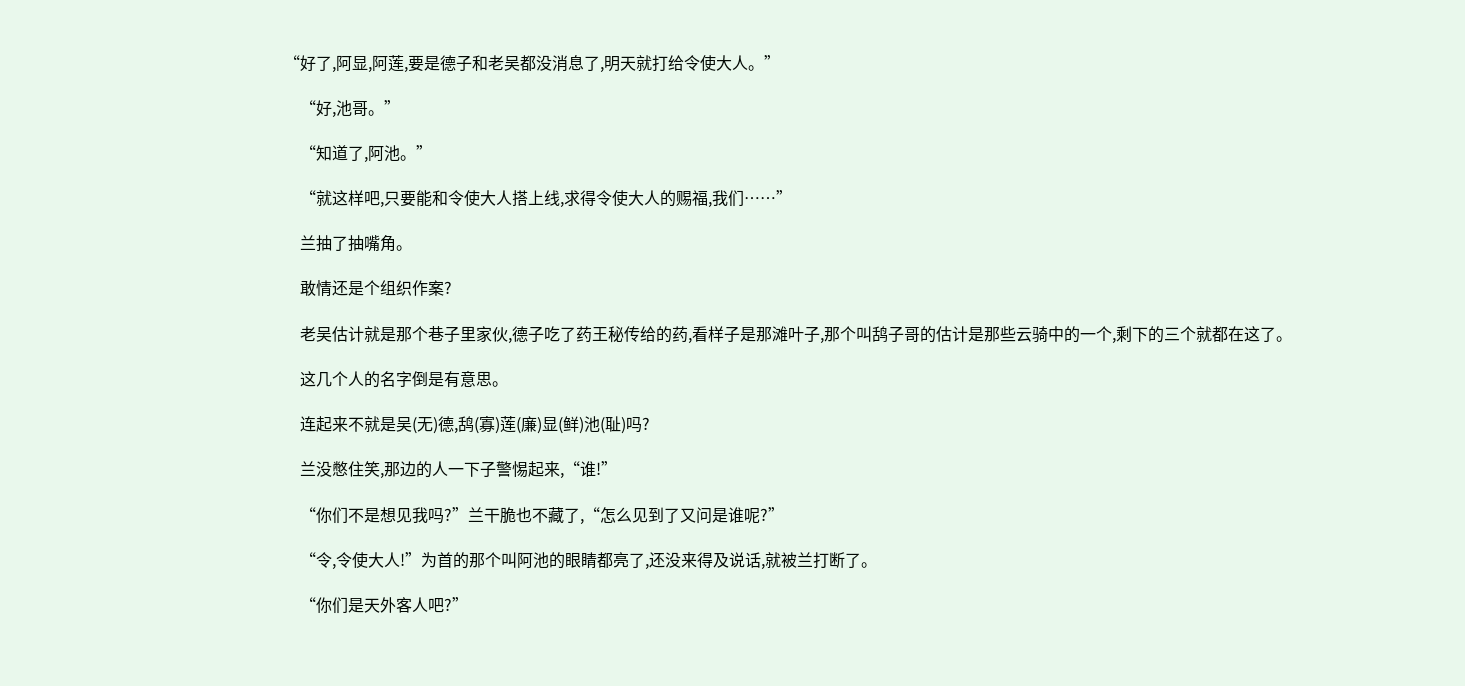“好了,阿显,阿莲,要是德子和老吴都没消息了,明天就打给令使大人。”

    “好,池哥。”

    “知道了,阿池。”

    “就这样吧,只要能和令使大人搭上线,求得令使大人的赐福,我们……”

    兰抽了抽嘴角。

    敢情还是个组织作案?

    老吴估计就是那个巷子里家伙,德子吃了药王秘传给的药,看样子是那滩叶子,那个叫鸹子哥的估计是那些云骑中的一个,剩下的三个就都在这了。

    这几个人的名字倒是有意思。

    连起来不就是吴(无)德,鸹(寡)莲(廉)显(鲜)池(耻)吗?

    兰没憋住笑,那边的人一下子警惕起来,“谁!”

    “你们不是想见我吗?”兰干脆也不藏了,“怎么见到了又问是谁呢?”

    “令,令使大人!”为首的那个叫阿池的眼睛都亮了,还没来得及说话,就被兰打断了。

    “你们是天外客人吧?”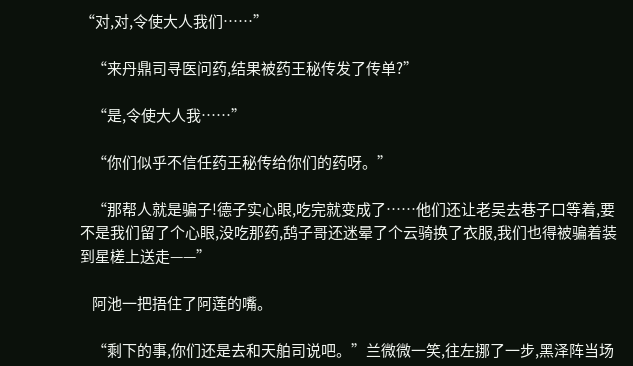“对,对,令使大人我们……”

    “来丹鼎司寻医问药,结果被药王秘传发了传单?”

    “是,令使大人我……”

    “你们似乎不信任药王秘传给你们的药呀。”

    “那帮人就是骗子!德子实心眼,吃完就变成了……他们还让老吴去巷子口等着,要不是我们留了个心眼,没吃那药,鸹子哥还迷晕了个云骑换了衣服,我们也得被骗着装到星槎上送走——”

    阿池一把捂住了阿莲的嘴。

    “剩下的事,你们还是去和天舶司说吧。”兰微微一笑,往左挪了一步,黑泽阵当场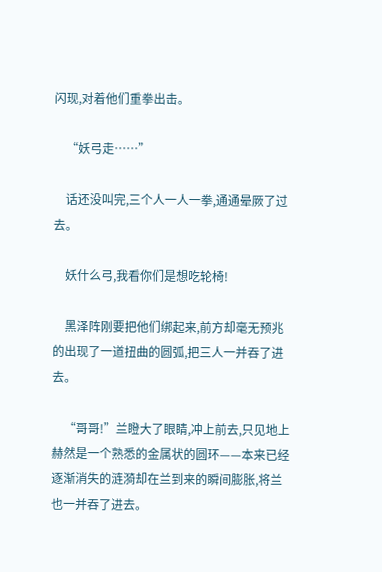闪现,对着他们重拳出击。

    “妖弓走……”

    话还没叫完,三个人一人一拳,通通晕厥了过去。

    妖什么弓,我看你们是想吃轮椅!

    黑泽阵刚要把他们绑起来,前方却毫无预兆的出现了一道扭曲的圆弧,把三人一并吞了进去。

    “哥哥!”兰瞪大了眼睛,冲上前去,只见地上赫然是一个熟悉的金属状的圆环——本来已经逐渐消失的涟漪却在兰到来的瞬间膨胀,将兰也一并吞了进去。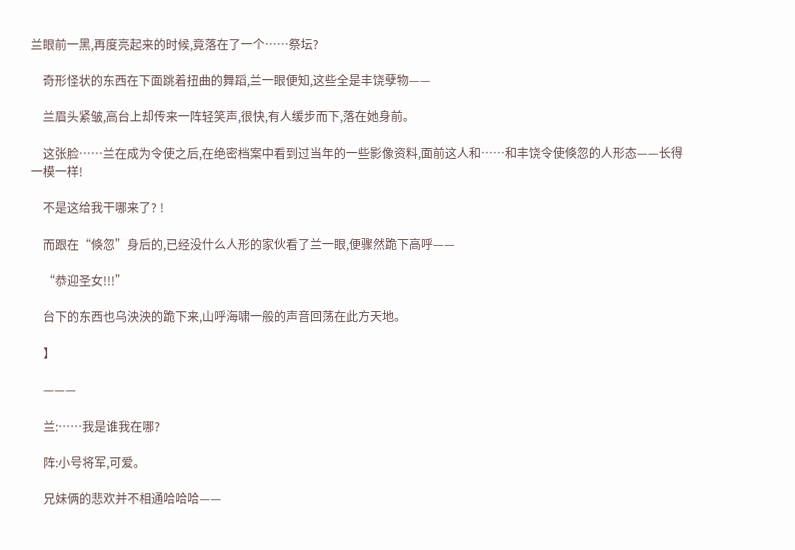兰眼前一黑,再度亮起来的时候,竟落在了一个……祭坛?

    奇形怪状的东西在下面跳着扭曲的舞蹈,兰一眼便知,这些全是丰饶孽物——

    兰眉头紧皱,高台上却传来一阵轻笑声,很快,有人缓步而下,落在她身前。

    这张脸……兰在成为令使之后,在绝密档案中看到过当年的一些影像资料,面前这人和……和丰饶令使倏忽的人形态——长得一模一样!

    不是这给我干哪来了? !

    而跟在“倏忽”身后的,已经没什么人形的家伙看了兰一眼,便骤然跪下高呼——

    “恭迎圣女!!!”

    台下的东西也乌泱泱的跪下来,山呼海啸一般的声音回荡在此方天地。

    】

    ———

    兰:……我是谁我在哪?

    阵:小号将军,可爱。

    兄妹俩的悲欢并不相通哈哈哈——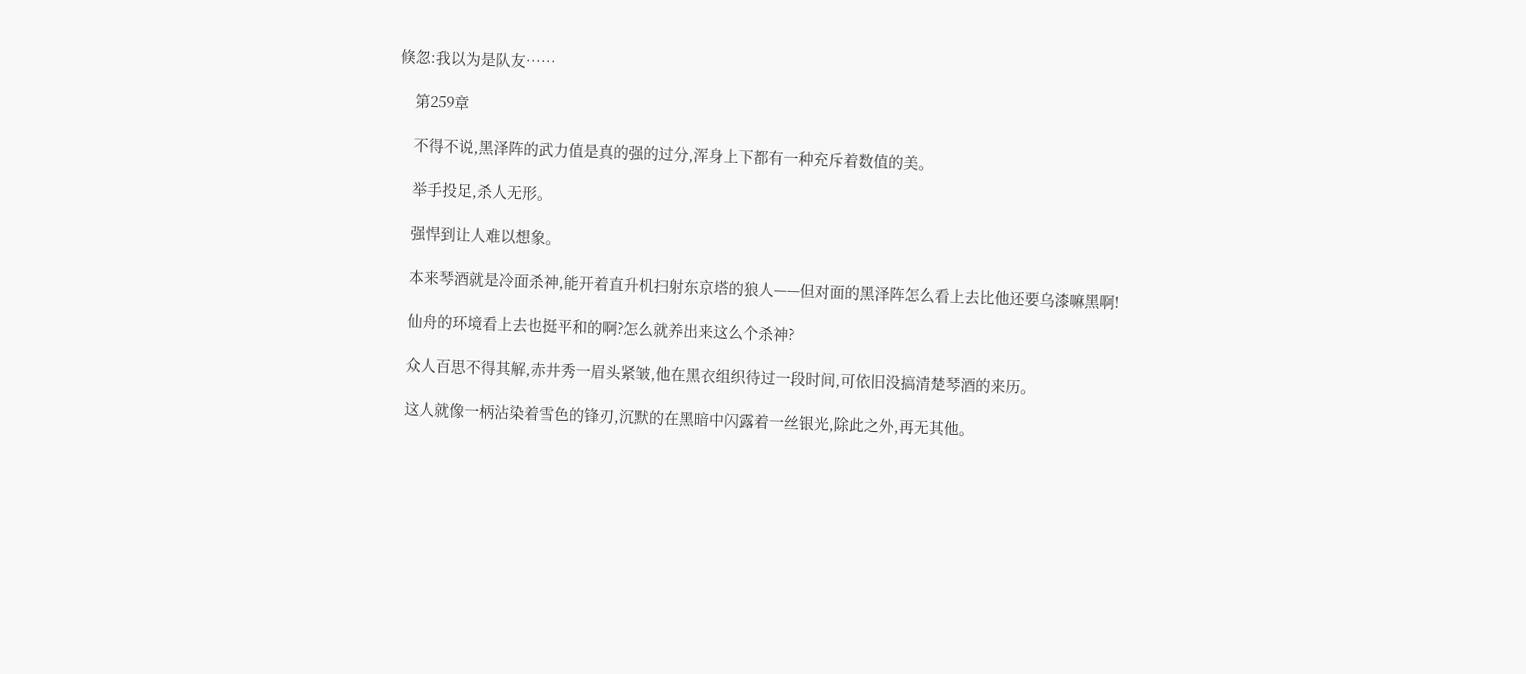倏忽:我以为是队友……

    第259章

    不得不说,黑泽阵的武力值是真的强的过分,浑身上下都有一种充斥着数值的美。

    举手投足,杀人无形。

    强悍到让人难以想象。

    本来琴酒就是冷面杀神,能开着直升机扫射东京塔的狼人——但对面的黑泽阵怎么看上去比他还要乌漆嘛黑啊!

    仙舟的环境看上去也挺平和的啊?怎么就养出来这么个杀神?

    众人百思不得其解,赤井秀一眉头紧皱,他在黑衣组织待过一段时间,可依旧没搞清楚琴酒的来历。

    这人就像一柄沾染着雪色的锋刃,沉默的在黑暗中闪露着一丝银光,除此之外,再无其他。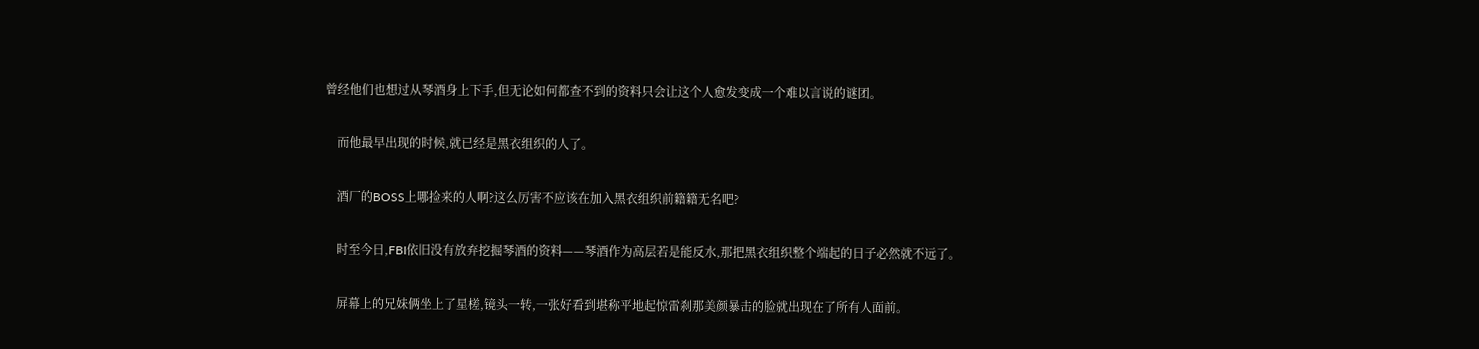曾经他们也想过从琴酒身上下手,但无论如何都查不到的资料只会让这个人愈发变成一个难以言说的谜团。

    而他最早出现的时候,就已经是黑衣组织的人了。

    酒厂的BOSS上哪捡来的人啊?这么厉害不应该在加入黑衣组织前籍籍无名吧?

    时至今日,FBI依旧没有放弃挖掘琴酒的资料——琴酒作为高层若是能反水,那把黑衣组织整个端起的日子必然就不远了。

    屏幕上的兄妹俩坐上了星槎,镜头一转,一张好看到堪称平地起惊雷刹那美颜暴击的脸就出现在了所有人面前。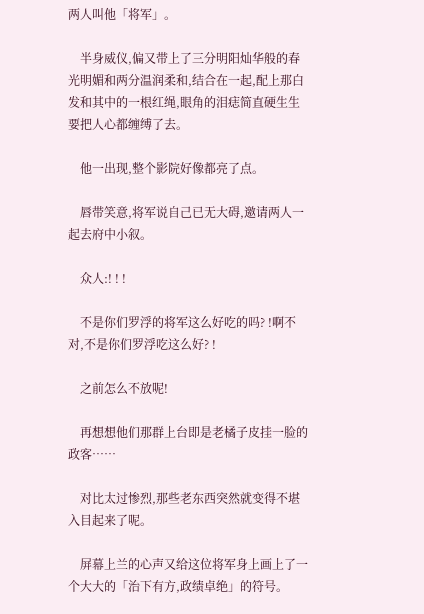两人叫他「将军」。

    半身威仪,偏又带上了三分明阳灿华般的春光明媚和两分温润柔和,结合在一起,配上那白发和其中的一根红绳,眼角的泪痣简直硬生生要把人心都缠缚了去。

    他一出现,整个影院好像都亮了点。

    唇带笑意,将军说自己已无大碍,邀请两人一起去府中小叙。

    众人:! ! !

    不是你们罗浮的将军这么好吃的吗? !啊不对,不是你们罗浮吃这么好? !

    之前怎么不放呢!

    再想想他们那群上台即是老橘子皮挂一脸的政客……

    对比太过惨烈,那些老东西突然就变得不堪入目起来了呢。

    屏幕上兰的心声又给这位将军身上画上了一个大大的「治下有方,政绩卓绝」的符号。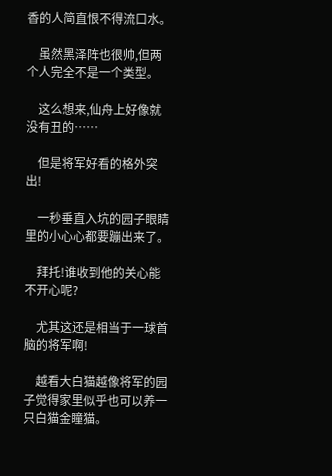香的人简直恨不得流口水。

    虽然黑泽阵也很帅,但两个人完全不是一个类型。

    这么想来,仙舟上好像就没有丑的……

    但是将军好看的格外突出!

    一秒垂直入坑的园子眼睛里的小心心都要蹦出来了。

    拜托!谁收到他的关心能不开心呢?

    尤其这还是相当于一球首脑的将军啊!

    越看大白猫越像将军的园子觉得家里似乎也可以养一只白猫金瞳猫。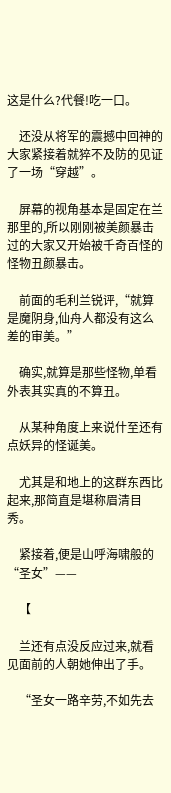这是什么?代餐!吃一口。

    还没从将军的震撼中回神的大家紧接着就猝不及防的见证了一场“穿越”。

    屏幕的视角基本是固定在兰那里的,所以刚刚被美颜暴击过的大家又开始被千奇百怪的怪物丑颜暴击。

    前面的毛利兰锐评,“就算是魔阴身,仙舟人都没有这么差的审美。”

    确实,就算是那些怪物,单看外表其实真的不算丑。

    从某种角度上来说什至还有点妖异的怪诞美。

    尤其是和地上的这群东西比起来,那简直是堪称眉清目秀。

    紧接着,便是山呼海啸般的“圣女”——

    【

    兰还有点没反应过来,就看见面前的人朝她伸出了手。

    “圣女一路辛劳,不如先去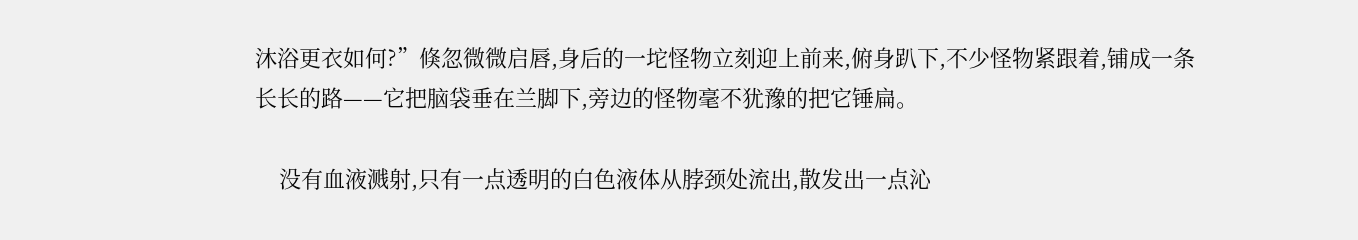沐浴更衣如何?”倏忽微微启唇,身后的一坨怪物立刻迎上前来,俯身趴下,不少怪物紧跟着,铺成一条长长的路——它把脑袋垂在兰脚下,旁边的怪物毫不犹豫的把它锤扁。

    没有血液溅射,只有一点透明的白色液体从脖颈处流出,散发出一点沁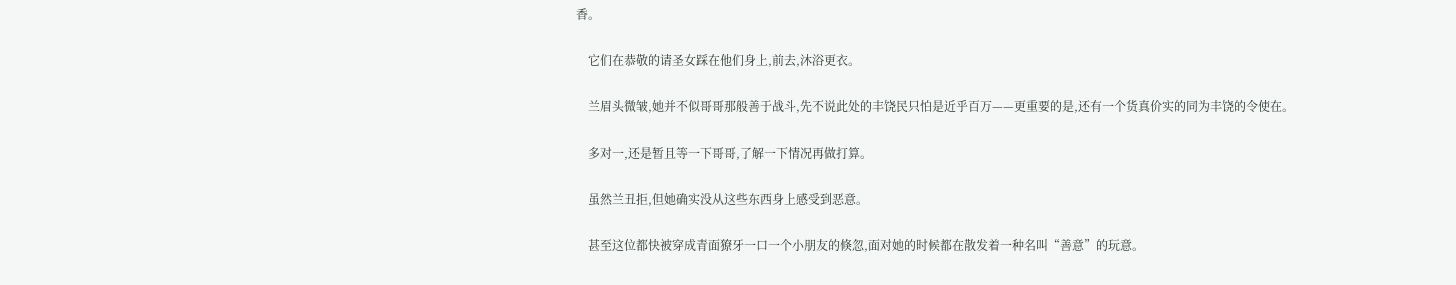香。

    它们在恭敬的请圣女踩在他们身上,前去,沐浴更衣。

    兰眉头微皱,她并不似哥哥那般善于战斗,先不说此处的丰饶民只怕是近乎百万——更重要的是,还有一个货真价实的同为丰饶的令使在。

    多对一,还是暂且等一下哥哥,了解一下情况再做打算。

    虽然兰丑拒,但她确实没从这些东西身上感受到恶意。

    甚至这位都快被穿成青面獠牙一口一个小朋友的倏忽,面对她的时候都在散发着一种名叫“善意”的玩意。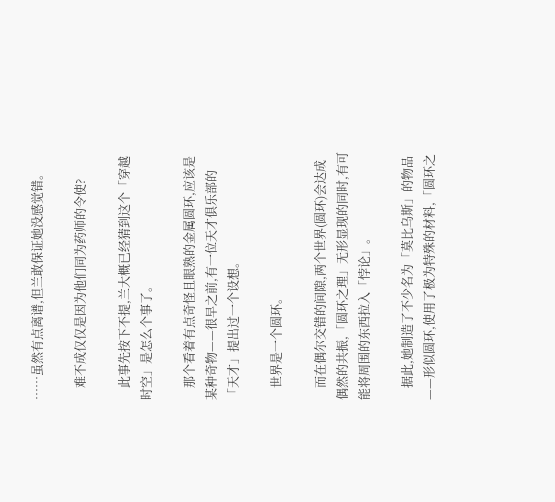……虽然有点离谱,但兰敢保证她没感觉错。

    难不成仅仅是因为他们同为药师的令使?

    此事先按下不提,兰大概已经猜到这个「穿越时空」是怎么个事了。

    那个看着有点奇怪且眼熟的金属圆环,应该是某种奇物——很早之前,有一位天才俱乐部的「天才」提出过一个设想。

    世界是一个圆环。

    而在偶尔交错的间隙,两个世界(圆环)会达成偶然的共振,「圆环之理」无形显现的同时,有可能将周围的东西拉入「悖论」。

    据此,她制造了不少名为「莫比乌斯」的物品——形似圆环,使用了极为特殊的材料,「圆环之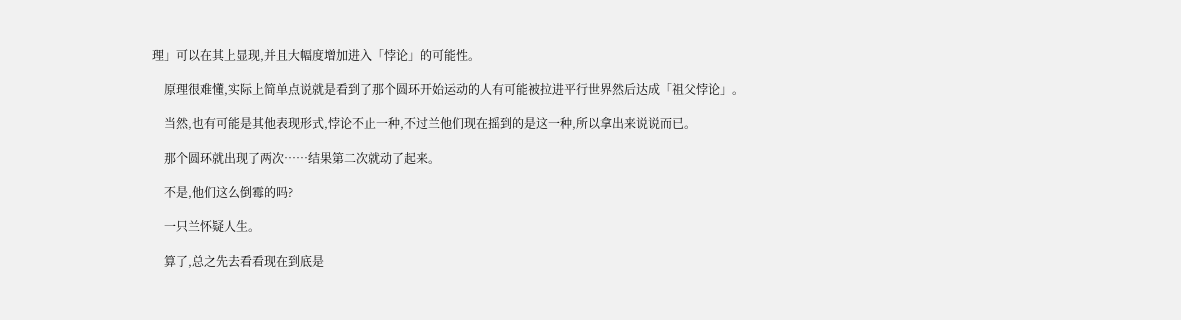理」可以在其上显现,并且大幅度增加进入「悖论」的可能性。

    原理很难懂,实际上简单点说就是看到了那个圆环开始运动的人有可能被拉进平行世界然后达成「祖父悖论」。

    当然,也有可能是其他表现形式,悖论不止一种,不过兰他们现在摇到的是这一种,所以拿出来说说而已。

    那个圆环就出现了两次……结果第二次就动了起来。

    不是,他们这么倒霉的吗?

    一只兰怀疑人生。

    算了,总之先去看看现在到底是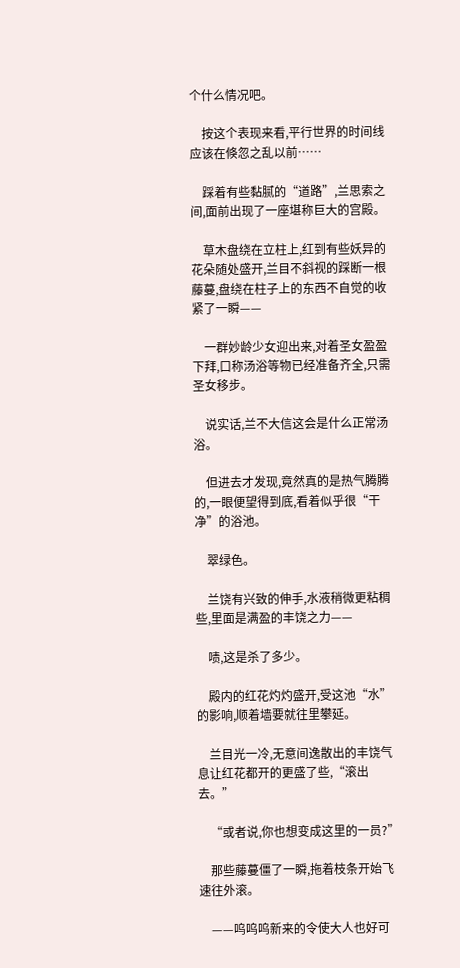个什么情况吧。

    按这个表现来看,平行世界的时间线应该在倏忽之乱以前……

    踩着有些黏腻的“道路”,兰思索之间,面前出现了一座堪称巨大的宫殿。

    草木盘绕在立柱上,红到有些妖异的花朵随处盛开,兰目不斜视的踩断一根藤蔓,盘绕在柱子上的东西不自觉的收紧了一瞬——

    一群妙龄少女迎出来,对着圣女盈盈下拜,口称汤浴等物已经准备齐全,只需圣女移步。

    说实话,兰不大信这会是什么正常汤浴。

    但进去才发现,竟然真的是热气腾腾的,一眼便望得到底,看着似乎很“干净”的浴池。

    翠绿色。

    兰饶有兴致的伸手,水液稍微更粘稠些,里面是满盈的丰饶之力——

    啧,这是杀了多少。

    殿内的红花灼灼盛开,受这池“水”的影响,顺着墙要就往里攀延。

    兰目光一冷,无意间逸散出的丰饶气息让红花都开的更盛了些,“滚出去。”

    “或者说,你也想变成这里的一员?”

    那些藤蔓僵了一瞬,拖着枝条开始飞速往外滚。

    ——呜呜呜新来的令使大人也好可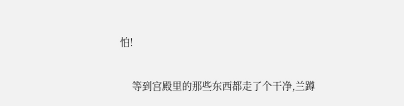怕!

    等到宫殿里的那些东西都走了个干净,兰蹲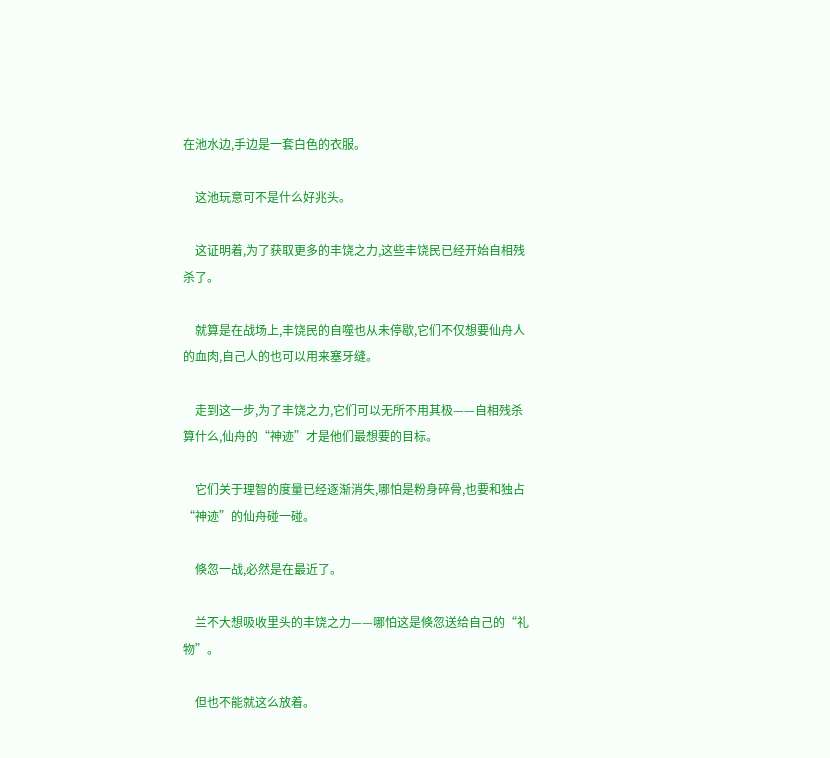在池水边,手边是一套白色的衣服。

    这池玩意可不是什么好兆头。

    这证明着,为了获取更多的丰饶之力,这些丰饶民已经开始自相残杀了。

    就算是在战场上,丰饶民的自噬也从未停歇,它们不仅想要仙舟人的血肉,自己人的也可以用来塞牙缝。

    走到这一步,为了丰饶之力,它们可以无所不用其极——自相残杀算什么,仙舟的“神迹”才是他们最想要的目标。

    它们关于理智的度量已经逐渐消失,哪怕是粉身碎骨,也要和独占“神迹”的仙舟碰一碰。

    倏忽一战,必然是在最近了。

    兰不大想吸收里头的丰饶之力——哪怕这是倏忽送给自己的“礼物”。

    但也不能就这么放着。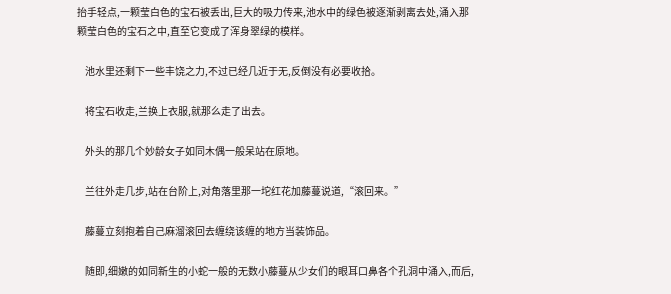抬手轻点,一颗莹白色的宝石被丢出,巨大的吸力传来,池水中的绿色被逐渐剥离去处,涌入那颗莹白色的宝石之中,直至它变成了浑身翠绿的模样。

    池水里还剩下一些丰饶之力,不过已经几近于无,反倒没有必要收拾。

    将宝石收走,兰换上衣服,就那么走了出去。

    外头的那几个妙龄女子如同木偶一般呆站在原地。

    兰往外走几步,站在台阶上,对角落里那一坨红花加藤蔓说道,“滚回来。”

    藤蔓立刻抱着自己麻溜滚回去缠绕该缠的地方当装饰品。

    随即,细嫩的如同新生的小蛇一般的无数小藤蔓从少女们的眼耳口鼻各个孔洞中涌入,而后,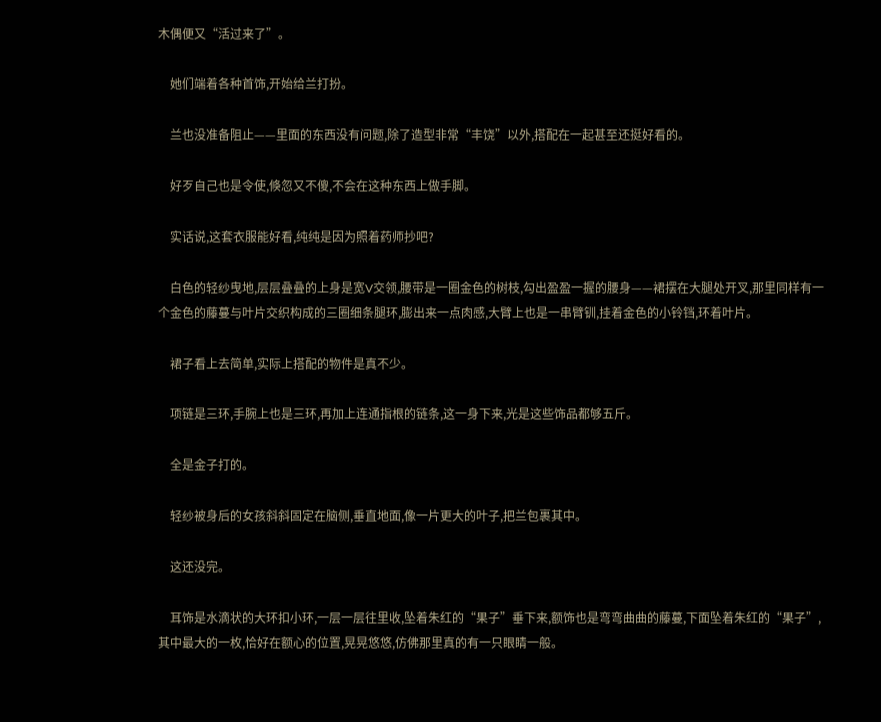木偶便又“活过来了”。

    她们端着各种首饰,开始给兰打扮。

    兰也没准备阻止——里面的东西没有问题,除了造型非常“丰饶”以外,搭配在一起甚至还挺好看的。

    好歹自己也是令使,倏忽又不傻,不会在这种东西上做手脚。

    实话说,这套衣服能好看,纯纯是因为照着药师抄吧?

    白色的轻纱曳地,层层叠叠的上身是宽V交领,腰带是一圈金色的树枝,勾出盈盈一握的腰身——裙摆在大腿处开叉,那里同样有一个金色的藤蔓与叶片交织构成的三圈细条腿环,膨出来一点肉感,大臂上也是一串臂钏,挂着金色的小铃铛,环着叶片。

    裙子看上去简单,实际上搭配的物件是真不少。

    项链是三环,手腕上也是三环,再加上连通指根的链条,这一身下来,光是这些饰品都够五斤。

    全是金子打的。

    轻纱被身后的女孩斜斜固定在脑侧,垂直地面,像一片更大的叶子,把兰包裹其中。

    这还没完。

    耳饰是水滴状的大环扣小环,一层一层往里收,坠着朱红的“果子”垂下来,额饰也是弯弯曲曲的藤蔓,下面坠着朱红的“果子”,其中最大的一枚,恰好在额心的位置,晃晃悠悠,仿佛那里真的有一只眼睛一般。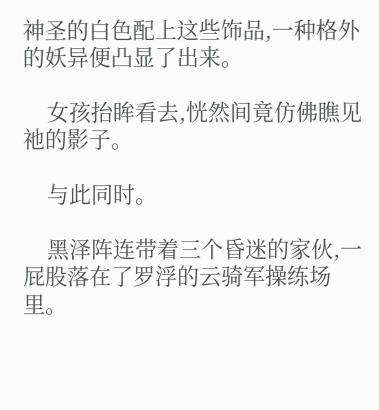神圣的白色配上这些饰品,一种格外的妖异便凸显了出来。

    女孩抬眸看去,恍然间竟仿佛瞧见祂的影子。

    与此同时。

    黑泽阵连带着三个昏迷的家伙,一屁股落在了罗浮的云骑军操练场里。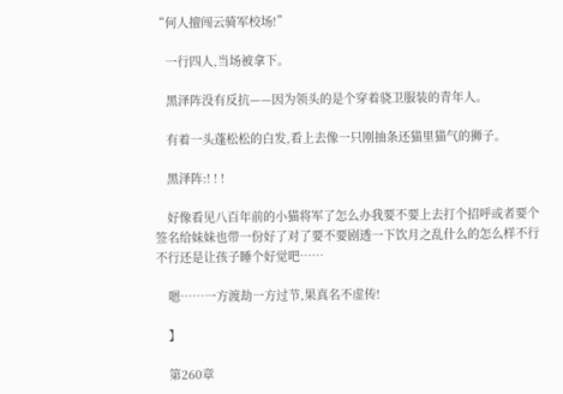“何人擅闯云骑军校场!”

    一行四人,当场被拿下。

    黑泽阵没有反抗——因为领头的是个穿着骁卫服装的青年人。

    有着一头蓬松松的白发,看上去像一只刚抽条还猫里猫气的狮子。

    黑泽阵:! ! !

    好像看见八百年前的小猫将军了怎么办我要不要上去打个招呼或者要个签名给妹妹也带一份好了对了要不要剧透一下饮月之乱什么的怎么样不行不行还是让孩子睡个好觉吧……

    嗯……一方渡劫一方过节,果真名不虚传!

    】

    第260章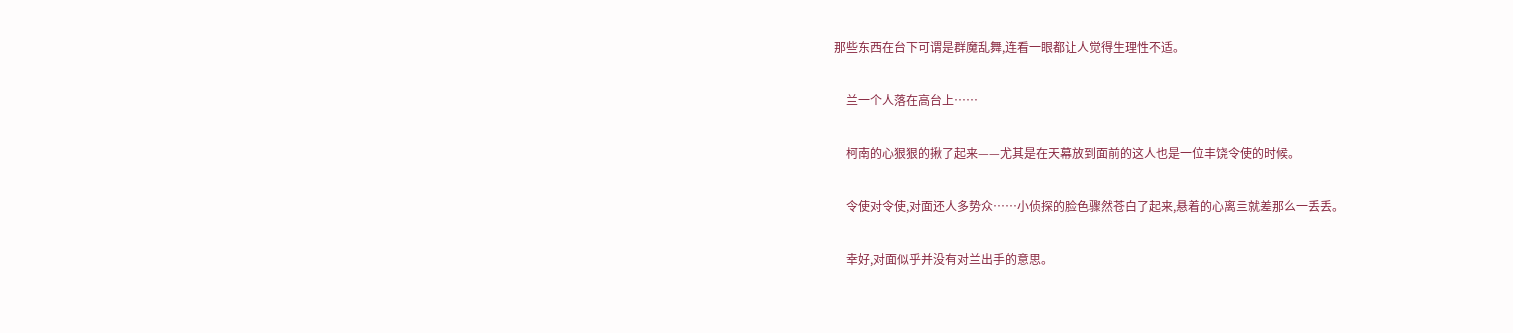那些东西在台下可谓是群魔乱舞,连看一眼都让人觉得生理性不适。

    兰一个人落在高台上……

    柯南的心狠狠的揪了起来——尤其是在天幕放到面前的这人也是一位丰饶令使的时候。

    令使对令使,对面还人多势众……小侦探的脸色骤然苍白了起来,悬着的心离亖就差那么一丢丢。

    幸好,对面似乎并没有对兰出手的意思。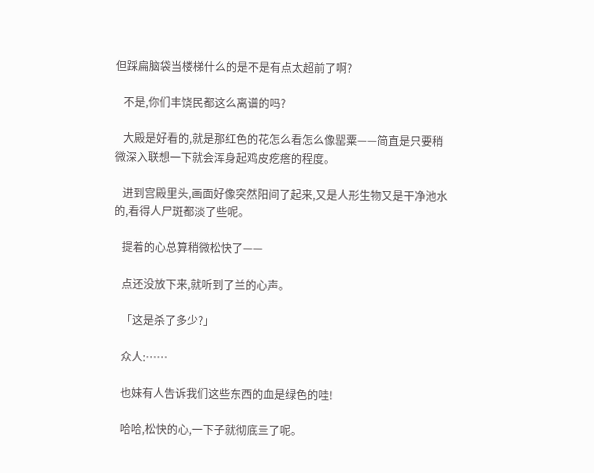但踩扁脑袋当楼梯什么的是不是有点太超前了啊?

    不是,你们丰饶民都这么离谱的吗?

    大殿是好看的,就是那红色的花怎么看怎么像罂粟——简直是只要稍微深入联想一下就会浑身起鸡皮疙瘩的程度。

    进到宫殿里头,画面好像突然阳间了起来,又是人形生物又是干净池水的,看得人尸斑都淡了些呢。

    提着的心总算稍微松快了——

    点还没放下来,就听到了兰的心声。

    「这是杀了多少?」

    众人:……

    也妹有人告诉我们这些东西的血是绿色的哇!

    哈哈,松快的心,一下子就彻底亖了呢。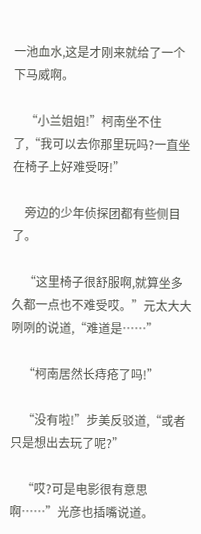一池血水,这是才刚来就给了一个下马威啊。

    “小兰姐姐!”柯南坐不住了,“我可以去你那里玩吗?一直坐在椅子上好难受呀!”

    旁边的少年侦探团都有些侧目了。

    “这里椅子很舒服啊,就算坐多久都一点也不难受哎。”元太大大咧咧的说道,“难道是……”

    “柯南居然长痔疮了吗!”

    “没有啦!”步美反驳道,“或者只是想出去玩了呢?”

    “哎?可是电影很有意思啊……”光彦也插嘴说道。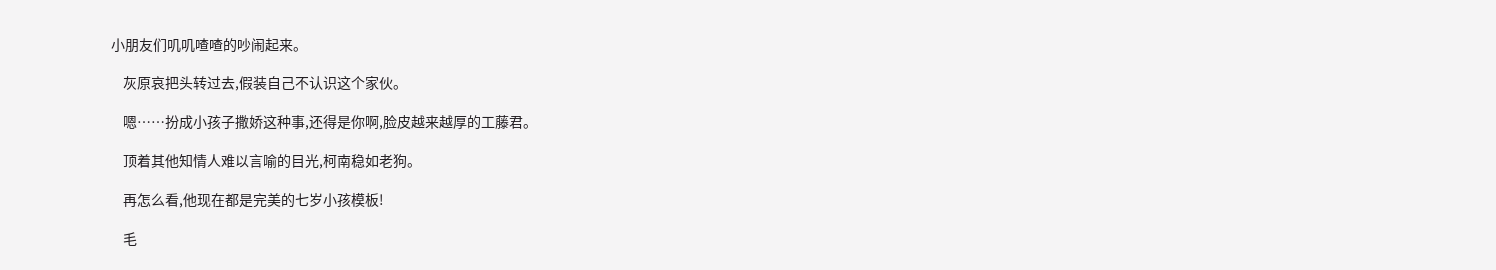小朋友们叽叽喳喳的吵闹起来。

    灰原哀把头转过去,假装自己不认识这个家伙。

    嗯……扮成小孩子撒娇这种事,还得是你啊,脸皮越来越厚的工藤君。

    顶着其他知情人难以言喻的目光,柯南稳如老狗。

    再怎么看,他现在都是完美的七岁小孩模板!

    毛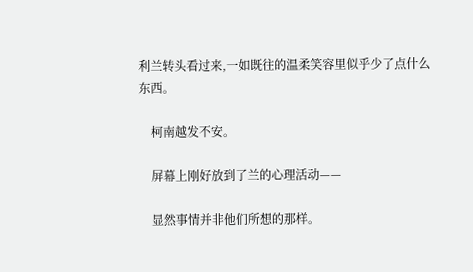利兰转头看过来,一如既往的温柔笑容里似乎少了点什么东西。

    柯南越发不安。

    屏幕上刚好放到了兰的心理活动——

    显然事情并非他们所想的那样。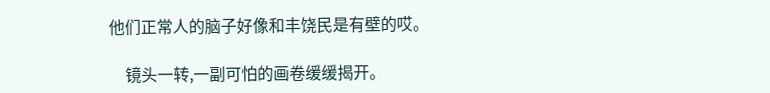他们正常人的脑子好像和丰饶民是有壁的哎。

    镜头一转,一副可怕的画卷缓缓揭开。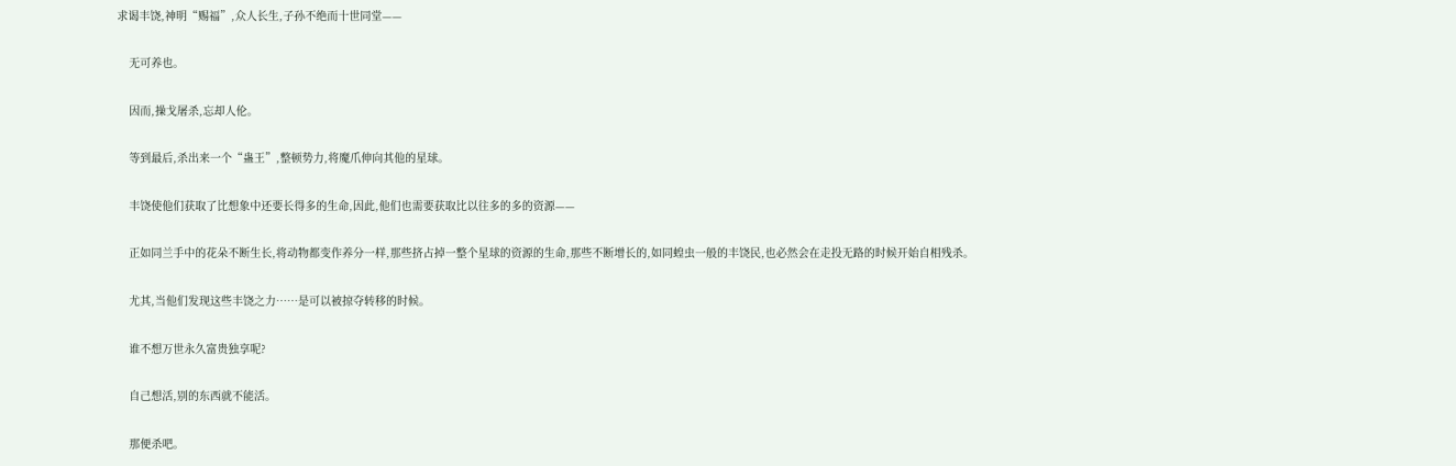求谒丰饶,神明“赐福”,众人长生,子孙不绝而十世同堂——

    无可养也。

    因而,操戈屠杀,忘却人伦。

    等到最后,杀出来一个“蛊王”,整顿势力,将魔爪伸向其他的星球。

    丰饶使他们获取了比想象中还要长得多的生命,因此,他们也需要获取比以往多的多的资源——

    正如同兰手中的花朵不断生长,将动物都变作养分一样,那些挤占掉一整个星球的资源的生命,那些不断增长的,如同蝗虫一般的丰饶民,也必然会在走投无路的时候开始自相残杀。

    尤其,当他们发现这些丰饶之力……是可以被掠夺转移的时候。

    谁不想万世永久富贵独享呢?

    自己想活,别的东西就不能活。

    那便杀吧。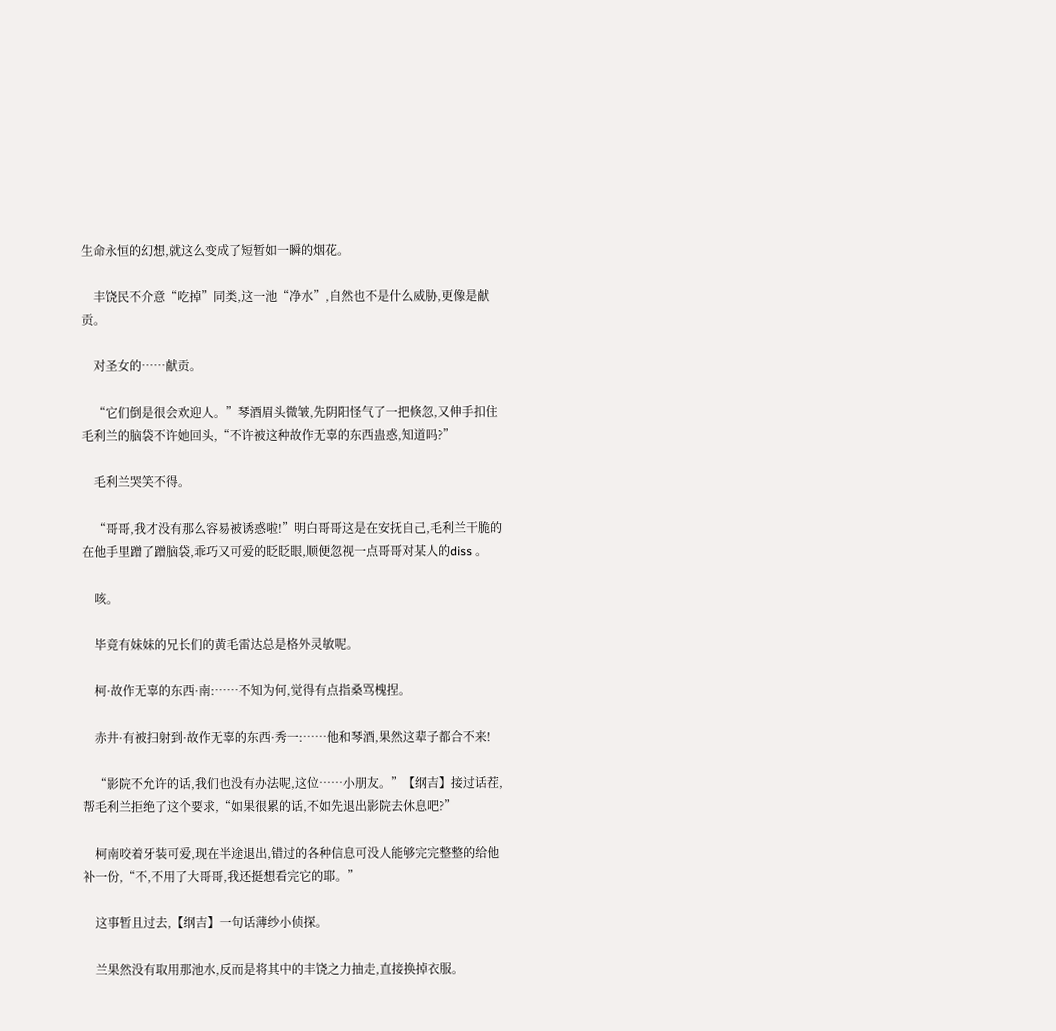生命永恒的幻想,就这么变成了短暂如一瞬的烟花。

    丰饶民不介意“吃掉”同类,这一池“净水”,自然也不是什么威胁,更像是献贡。

    对圣女的……献贡。

    “它们倒是很会欢迎人。”琴酒眉头微皱,先阴阳怪气了一把倏忽,又伸手扣住毛利兰的脑袋不许她回头,“不许被这种故作无辜的东西蛊惑,知道吗?”

    毛利兰哭笑不得。

    “哥哥,我才没有那么容易被诱惑啦!”明白哥哥这是在安抚自己,毛利兰干脆的在他手里蹭了蹭脑袋,乖巧又可爱的眨眨眼,顺便忽视一点哥哥对某人的diss 。

    咳。

    毕竟有妹妹的兄长们的黄毛雷达总是格外灵敏呢。

    柯·故作无辜的东西·南:……不知为何,觉得有点指桑骂槐捏。

    赤井·有被扫射到·故作无辜的东西·秀一:……他和琴酒,果然这辈子都合不来!

    “影院不允许的话,我们也没有办法呢,这位……小朋友。”【纲吉】接过话茬,帮毛利兰拒绝了这个要求,“如果很累的话,不如先退出影院去休息吧?”

    柯南咬着牙装可爱,现在半途退出,错过的各种信息可没人能够完完整整的给他补一份,“不,不用了大哥哥,我还挺想看完它的耶。”

    这事暂且过去,【纲吉】一句话薄纱小侦探。

    兰果然没有取用那池水,反而是将其中的丰饶之力抽走,直接换掉衣服。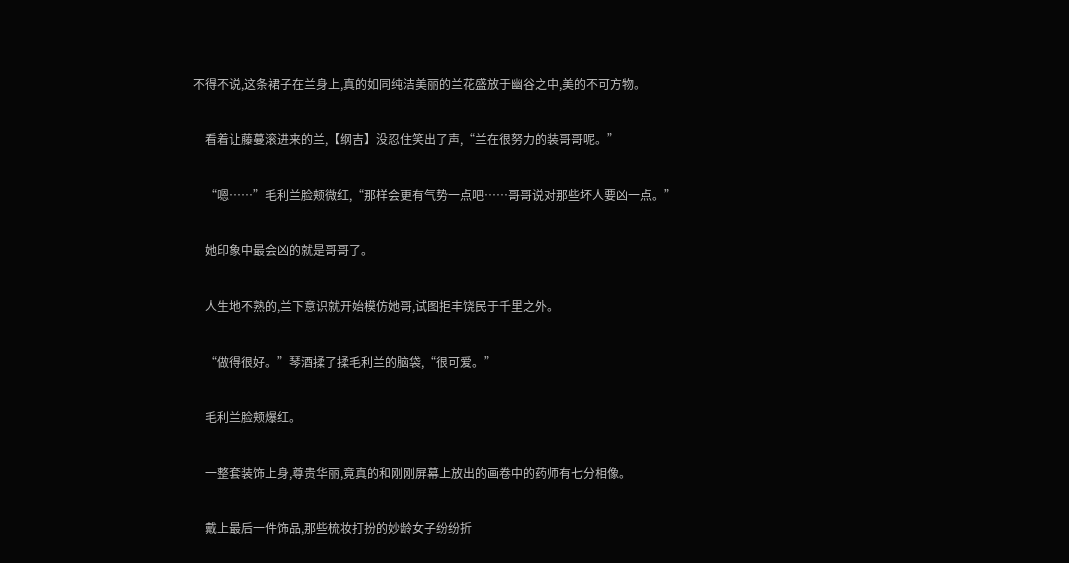不得不说,这条裙子在兰身上,真的如同纯洁美丽的兰花盛放于幽谷之中,美的不可方物。

    看着让藤蔓滚进来的兰,【纲吉】没忍住笑出了声,“兰在很努力的装哥哥呢。”

    “嗯……”毛利兰脸颊微红,“那样会更有气势一点吧……哥哥说对那些坏人要凶一点。”

    她印象中最会凶的就是哥哥了。

    人生地不熟的,兰下意识就开始模仿她哥,试图拒丰饶民于千里之外。

    “做得很好。”琴酒揉了揉毛利兰的脑袋,“很可爱。”

    毛利兰脸颊爆红。

    一整套装饰上身,尊贵华丽,竟真的和刚刚屏幕上放出的画卷中的药师有七分相像。

    戴上最后一件饰品,那些梳妆打扮的妙龄女子纷纷折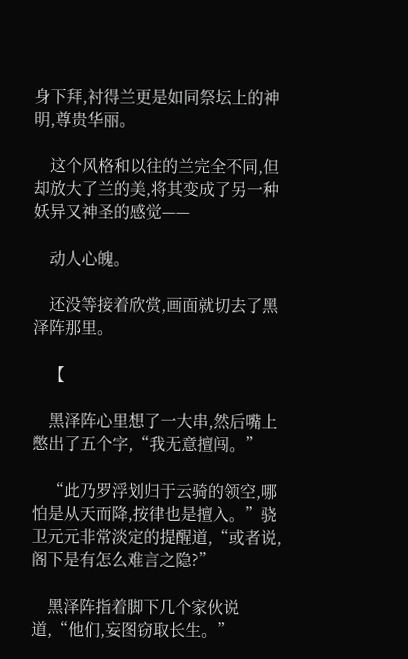身下拜,衬得兰更是如同祭坛上的神明,尊贵华丽。

    这个风格和以往的兰完全不同,但却放大了兰的美,将其变成了另一种妖异又神圣的感觉——

    动人心魄。

    还没等接着欣赏,画面就切去了黑泽阵那里。

    【

    黑泽阵心里想了一大串,然后嘴上憋出了五个字,“我无意擅闯。”

    “此乃罗浮划归于云骑的领空,哪怕是从天而降,按律也是擅入。”骁卫元元非常淡定的提醒道,“或者说,阁下是有怎么难言之隐?”

    黑泽阵指着脚下几个家伙说道,“他们,妄图窃取长生。”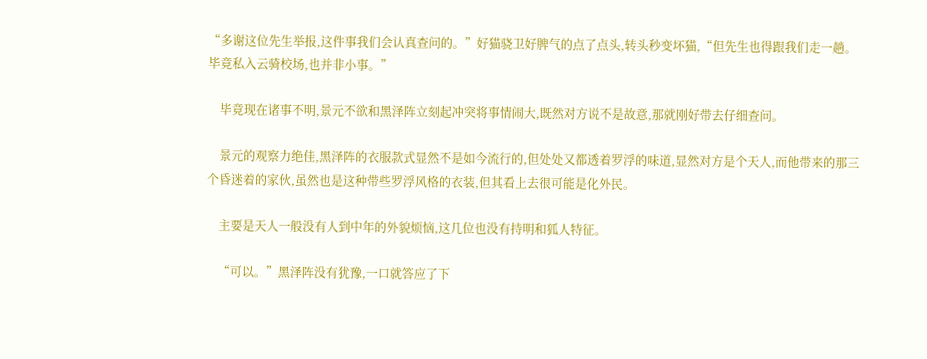“多谢这位先生举报,这件事我们会认真查问的。”好猫骁卫好脾气的点了点头,转头秒变坏猫,“但先生也得跟我们走一趟。毕竟私入云骑校场,也并非小事。”

    毕竟现在诸事不明,景元不欲和黑泽阵立刻起冲突将事情闹大,既然对方说不是故意,那就刚好带去仔细查问。

    景元的观察力绝佳,黑泽阵的衣服款式显然不是如今流行的,但处处又都透着罗浮的味道,显然对方是个天人,而他带来的那三个昏迷着的家伙,虽然也是这种带些罗浮风格的衣装,但其看上去很可能是化外民。

    主要是天人一般没有人到中年的外貌烦恼,这几位也没有持明和狐人特征。

    “可以。”黑泽阵没有犹豫,一口就答应了下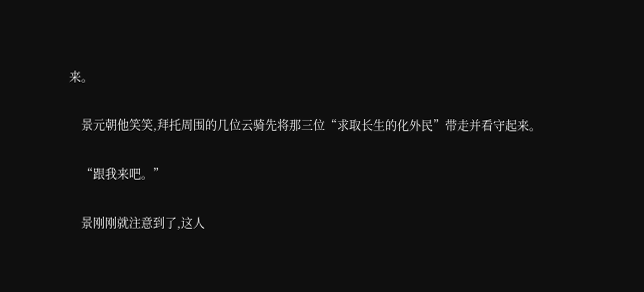来。

    景元朝他笑笑,拜托周围的几位云骑先将那三位“求取长生的化外民”带走并看守起来。

    “跟我来吧。”

    景刚刚就注意到了,这人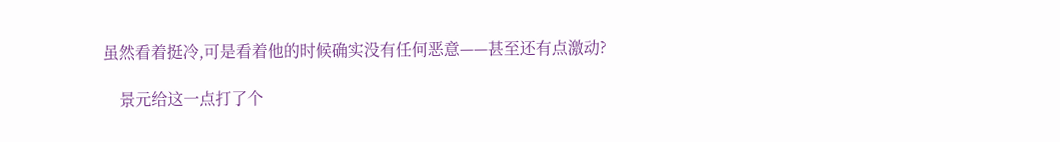虽然看着挺冷,可是看着他的时候确实没有任何恶意——甚至还有点激动?

    景元给这一点打了个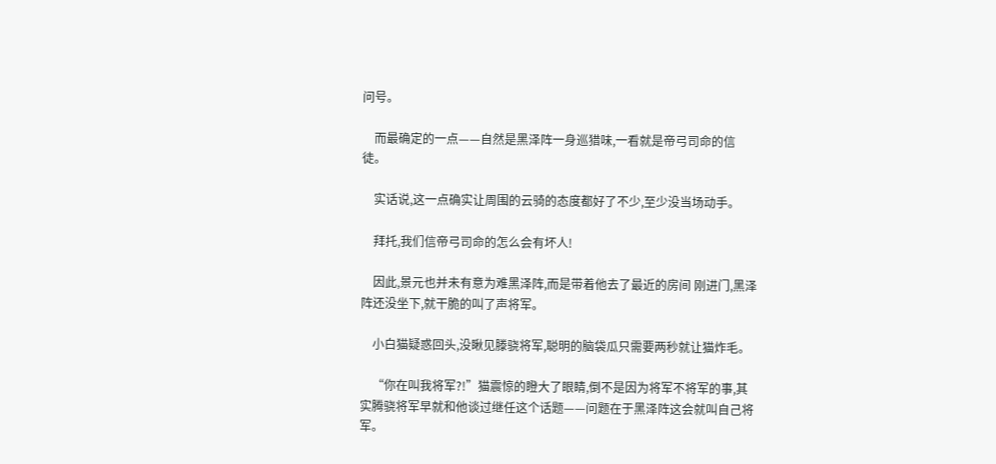问号。

    而最确定的一点——自然是黑泽阵一身巡猎味,一看就是帝弓司命的信徒。

    实话说,这一点确实让周围的云骑的态度都好了不少,至少没当场动手。

    拜托,我们信帝弓司命的怎么会有坏人!

    因此,景元也并未有意为难黑泽阵,而是带着他去了最近的房间 刚进门,黑泽阵还没坐下,就干脆的叫了声将军。

    小白猫疑惑回头,没瞅见滕骁将军,聪明的脑袋瓜只需要两秒就让猫炸毛。

    “你在叫我将军?!”猫震惊的瞪大了眼睛,倒不是因为将军不将军的事,其实腾骁将军早就和他谈过继任这个话题——问题在于黑泽阵这会就叫自己将军。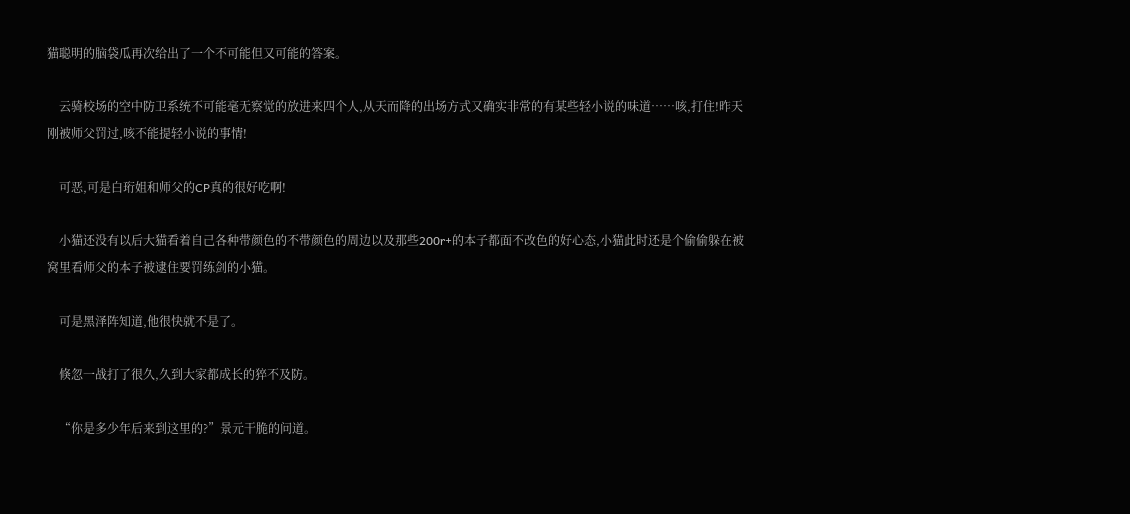猫聪明的脑袋瓜再次给出了一个不可能但又可能的答案。

    云骑校场的空中防卫系统不可能毫无察觉的放进来四个人,从天而降的出场方式又确实非常的有某些轻小说的味道……咳,打住!昨天刚被师父罚过,咳不能提轻小说的事情!

    可恶,可是白珩姐和师父的CP真的很好吃啊!

    小猫还没有以后大猫看着自己各种带颜色的不带颜色的周边以及那些200r+的本子都面不改色的好心态,小猫此时还是个偷偷躲在被窝里看师父的本子被逮住要罚练剑的小猫。

    可是黑泽阵知道,他很快就不是了。

    倏忽一战打了很久,久到大家都成长的猝不及防。

    “你是多少年后来到这里的?”景元干脆的问道。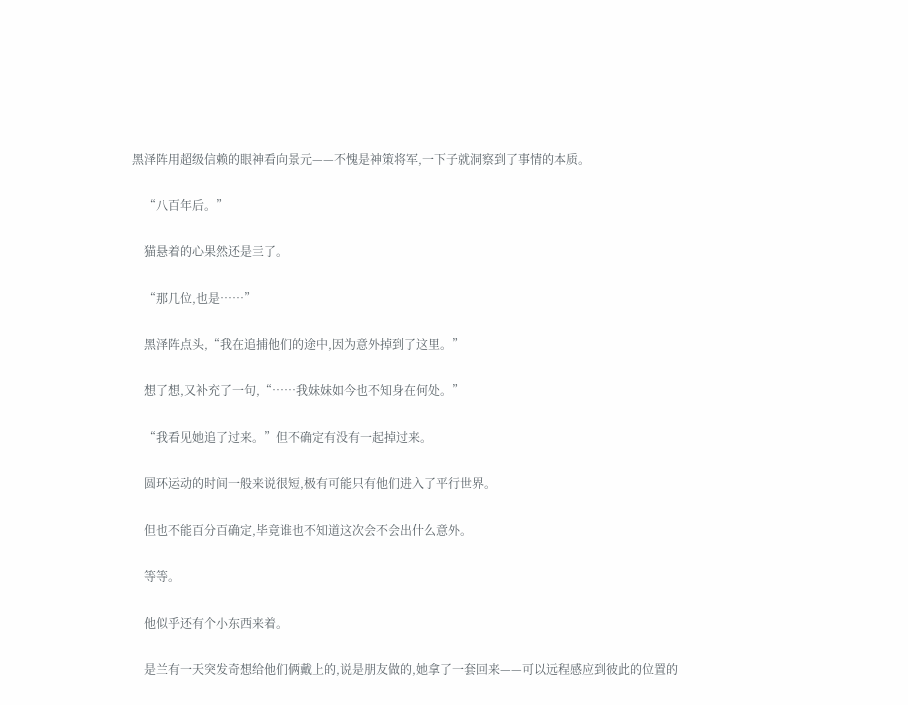黑泽阵用超级信赖的眼神看向景元——不愧是神策将军,一下子就洞察到了事情的本质。

    “八百年后。”

    猫悬着的心果然还是亖了。

    “那几位,也是……”

    黑泽阵点头,“我在追捕他们的途中,因为意外掉到了这里。”

    想了想,又补充了一句,“……我妹妹如今也不知身在何处。”

    “我看见她追了过来。”但不确定有没有一起掉过来。

    圆环运动的时间一般来说很短,极有可能只有他们进入了平行世界。

    但也不能百分百确定,毕竟谁也不知道这次会不会出什么意外。

    等等。

    他似乎还有个小东西来着。

    是兰有一天突发奇想给他们俩戴上的,说是朋友做的,她拿了一套回来——可以远程感应到彼此的位置的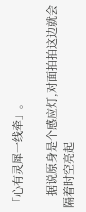「心有灵犀一线牵」。

    据说原身是个感应灯,对面拍拍这边就会隔着时空亮起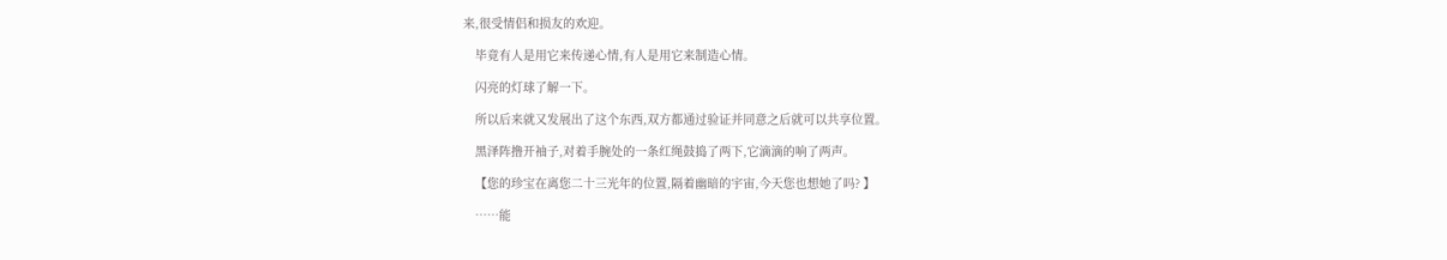来,很受情侣和损友的欢迎。

    毕竟有人是用它来传递心情,有人是用它来制造心情。

    闪亮的灯球了解一下。

    所以后来就又发展出了这个东西,双方都通过验证并同意之后就可以共享位置。

    黑泽阵撸开袖子,对着手腕处的一条红绳鼓捣了两下,它滴滴的响了两声。

    【您的珍宝在离您二十三光年的位置,隔着幽暗的宇宙,今天您也想她了吗? 】

    ……能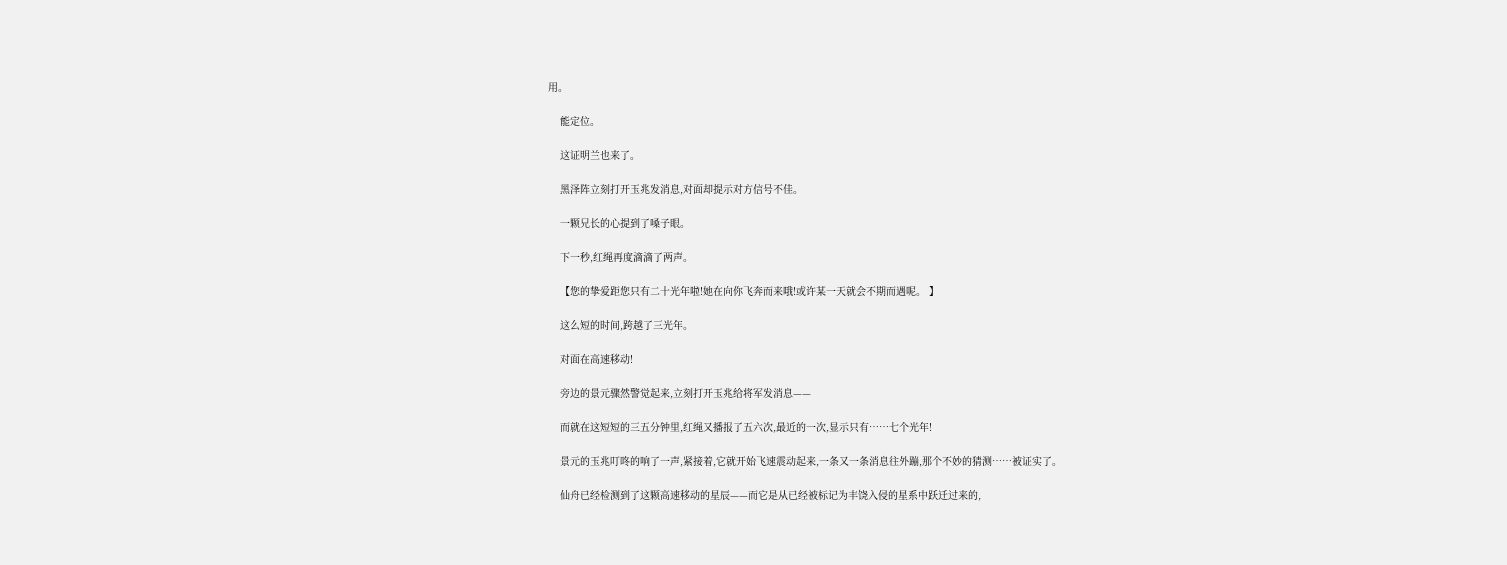用。

    能定位。

    这证明兰也来了。

    黑泽阵立刻打开玉兆发消息,对面却提示对方信号不佳。

    一颗兄长的心提到了嗓子眼。

    下一秒,红绳再度滴滴了两声。

    【您的挚爱距您只有二十光年啦!她在向你飞奔而来哦!或许某一天就会不期而遇呢。 】

    这么短的时间,跨越了三光年。

    对面在高速移动!

    旁边的景元骤然警觉起来,立刻打开玉兆给将军发消息——

    而就在这短短的三五分钟里,红绳又播报了五六次,最近的一次,显示只有……七个光年!

    景元的玉兆叮咚的响了一声,紧接着,它就开始飞速震动起来,一条又一条消息往外蹦,那个不妙的猜测……被证实了。

    仙舟已经检测到了这颗高速移动的星辰——而它是从已经被标记为丰饶入侵的星系中跃迁过来的,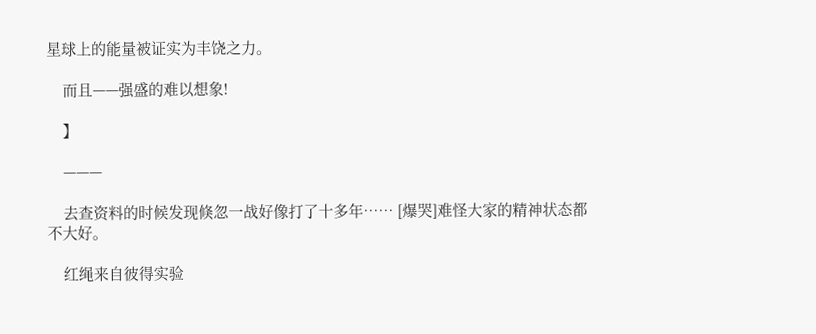星球上的能量被证实为丰饶之力。

    而且——强盛的难以想象!

    】

    ———

    去查资料的时候发现倏忽一战好像打了十多年…… [爆哭]难怪大家的精神状态都不大好。

    红绳来自彼得实验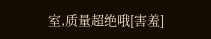室,质量超绝哦[害羞]